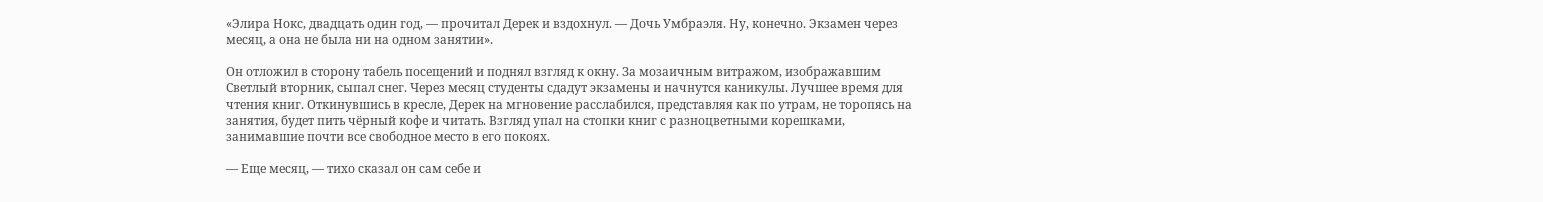«Элира Нокс, двадцать один год, — прочитал Дерек и вздохнул. — Дочь Умбраэля. Ну, конечно. Экзамен через месяц, а она не была ни на одном занятии».

Он отложил в сторону табель посещений и поднял взгляд к окну. За мозаичным витражом, изображавшим Светлый вторник, сыпал снег. Через месяц студенты сдадут экзамены и начнутся каникулы. Лучшее время для чтения книг. Откинувшись в кресле, Дерек на мгновение расслабился, представляя как по утрам, не торопясь на занятия, будет пить чёрный кофе и читать. Взгляд упал на стопки книг с разноцветными корешками, занимавшие почти все свободное место в его покоях.

— Еще месяц, — тихо сказал он сам себе и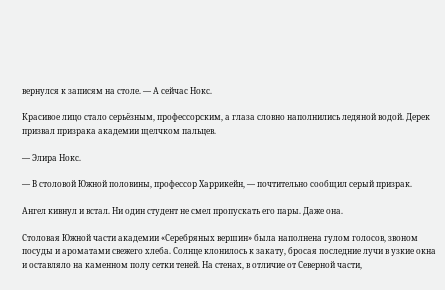вернулся к записям на столе. — А сейчас Нокс.

Красивое лицо стало серьёзным, профессорским, а глаза словно наполнились ледяной водой. Дерек призвал призрака академии щелчком пальцев.

— Элира Нокс.

— В столовой Южной половины, профессор Харрикейн, — почтительно сообщил серый призрак.

Ангел кивнул и встал. Ни один студент не смел пропускать его пары. Даже она.

Столовая Южной части академии «Серебряных вершин» была наполнена гулом голосов, звоном посуды и ароматами свежего хлеба. Солнце клонилось к закату, бросая последние лучи в узкие окна и оставляло на каменном полу сетки теней. На стенах, в отличие от Северной части,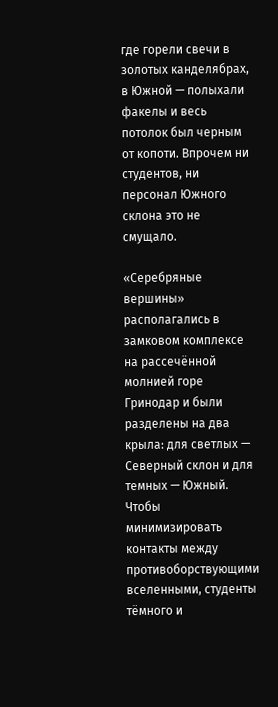где горели свечи в золотых канделябрах, в Южной — полыхали факелы и весь потолок был черным от копоти. Впрочем ни студентов, ни персонал Южного склона это не смущало.

«Серебряные вершины» располагались в замковом комплексе на рассечённой молнией горе Гринодар и были разделены на два крыла: для светлых — Северный склон и для темных — Южный. Чтобы минимизировать контакты между противоборствующими вселенными, студенты тёмного и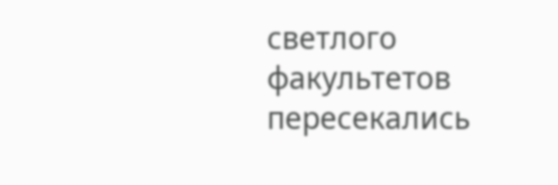светлого факультетов пересекались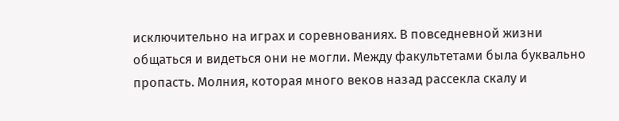исключительно на играх и соревнованиях. В повседневной жизни общаться и видеться они не могли. Между факультетами была буквально пропасть. Молния, которая много веков назад рассекла скалу и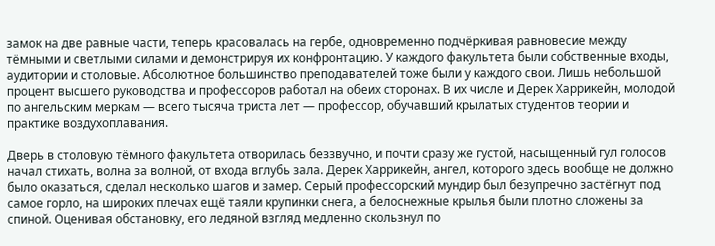замок на две равные части, теперь красовалась на гербе, одновременно подчёркивая равновесие между тёмными и светлыми силами и демонстрируя их конфронтацию. У каждого факультета были собственные входы, аудитории и столовые. Абсолютное большинство преподавателей тоже были у каждого свои. Лишь небольшой процент высшего руководства и профессоров работал на обеих сторонах. В их числе и Дерек Харрикейн, молодой по ангельским меркам — всего тысяча триста лет — профессор, обучавший крылатых студентов теории и практике воздухоплавания.

Дверь в столовую тёмного факультета отворилась беззвучно, и почти сразу же густой, насыщенный гул голосов начал стихать, волна за волной, от входа вглубь зала. Дерек Харрикейн, ангел, которого здесь вообще не должно было оказаться, сделал несколько шагов и замер. Серый профессорский мундир был безупречно застёгнут под самое горло, на широких плечах ещё таяли крупинки снега, а белоснежные крылья были плотно сложены за спиной. Оценивая обстановку, его ледяной взгляд медленно скользнул по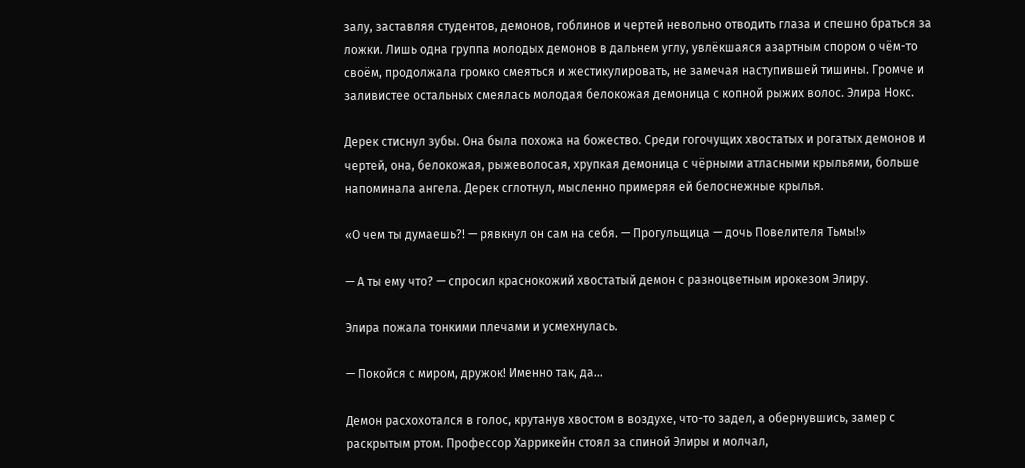залу, заставляя студентов, демонов, гоблинов и чертей невольно отводить глаза и спешно браться за ложки. Лишь одна группа молодых демонов в дальнем углу, увлёкшаяся азартным спором о чём-то своём, продолжала громко смеяться и жестикулировать, не замечая наступившей тишины. Громче и заливистее остальных смеялась молодая белокожая демоница с копной рыжих волос. Элира Нокс.

Дерек стиснул зубы. Она была похожа на божество. Среди гогочущих хвостатых и рогатых демонов и чертей, она, белокожая, рыжеволосая, хрупкая демоница с чёрными атласными крыльями, больше напоминала ангела. Дерек сглотнул, мысленно примеряя ей белоснежные крылья.

«О чем ты думаешь?! — рявкнул он сам на себя. — Прогульщица — дочь Повелителя Тьмы!»

— А ты ему что? — спросил краснокожий хвостатый демон с разноцветным ирокезом Элиру.

Элира пожала тонкими плечами и усмехнулась.

— Покойся с миром, дружок! Именно так, да…

Демон расхохотался в голос, крутанув хвостом в воздухе, что-то задел, а обернувшись, замер с раскрытым ртом. Профессор Харрикейн стоял за спиной Элиры и молчал,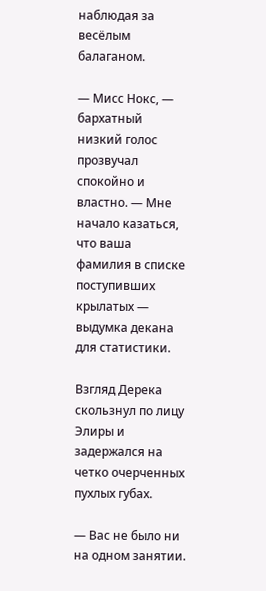наблюдая за весёлым балаганом.

— Мисс Нокс, — бархатный низкий голос прозвучал спокойно и властно. — Мне начало казаться, что ваша фамилия в списке поступивших крылатых — выдумка декана для статистики.

Взгляд Дерека скользнул по лицу Элиры и задержался на четко очерченных пухлых губах.

— Вас не было ни на одном занятии.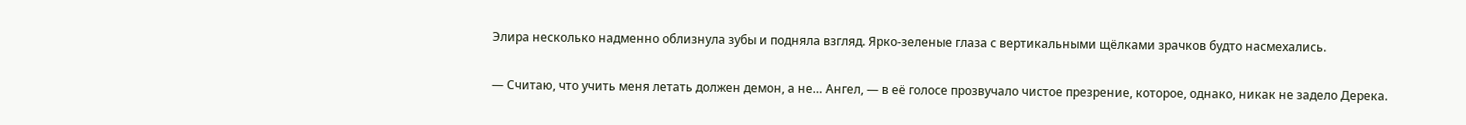Элира несколько надменно облизнула зубы и подняла взгляд. Ярко-зеленые глаза с вертикальными щёлками зрачков будто насмехались.

— Считаю, что учить меня летать должен демон, а не… Ангел, — в её голосе прозвучало чистое презрение, которое, однако, никак не задело Дерека.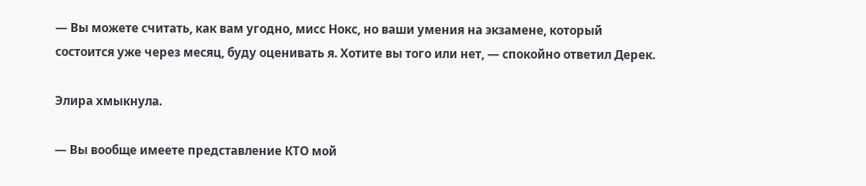— Вы можете считать, как вам угодно, мисс Нокс, но ваши умения на экзамене, который состоится уже через месяц, буду оценивать я. Хотите вы того или нет, — спокойно ответил Дерек.

Элира хмыкнула.

— Вы вообще имеете представление КТО мой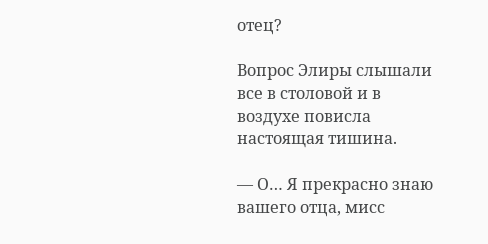отец?

Вопрос Элиры слышали все в столовой и в воздухе повисла настоящая тишина.

— О… Я прекрасно знаю вашего отца, мисс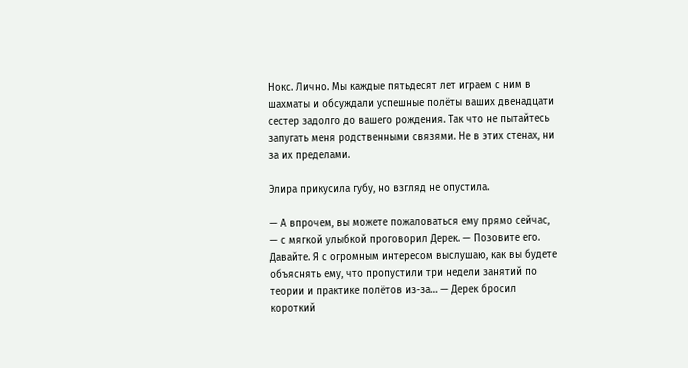Нокс. Лично. Мы каждые пятьдесят лет играем с ним в шахматы и обсуждали успешные полёты ваших двенадцати сестер задолго до вашего рождения. Так что не пытайтесь запугать меня родственными связями. Не в этих стенах, ни за их пределами.

Элира прикусила губу, но взгляд не опустила.

— А впрочем, вы можете пожаловаться ему прямо сейчас, — с мягкой улыбкой проговорил Дерек. — Позовите его. Давайте. Я с огромным интересом выслушаю, как вы будете объяснять ему, что пропустили три недели занятий по теории и практике полётов из-за… — Дерек бросил короткий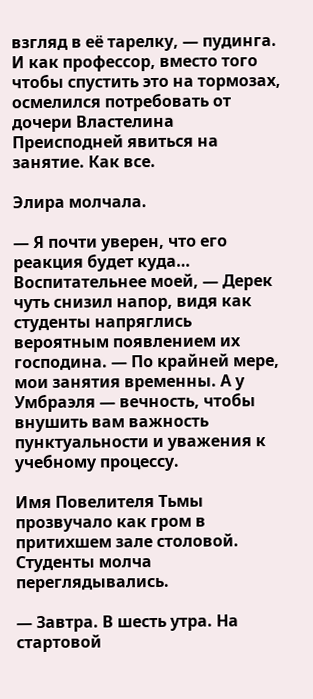взгляд в её тарелку, — пудинга. И как профессор, вместо того чтобы спустить это на тормозах, осмелился потребовать от дочери Властелина Преисподней явиться на занятие. Как все.

Элира молчала.

— Я почти уверен, что его реакция будет куда… Воспитательнее моей, — Дерек чуть снизил напор, видя как студенты напряглись вероятным появлением их господина. — По крайней мере, мои занятия временны. А у Умбраэля — вечность, чтобы внушить вам важность пунктуальности и уважения к учебному процессу.

Имя Повелителя Тьмы прозвучало как гром в притихшем зале столовой. Студенты молча переглядывались.

— Завтра. В шесть утра. На стартовой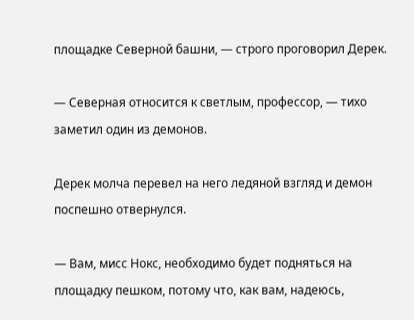площадке Северной башни, — строго проговорил Дерек.

— Северная относится к светлым, профессор, — тихо заметил один из демонов.

Дерек молча перевел на него ледяной взгляд и демон поспешно отвернулся.

— Вам, мисс Нокс, необходимо будет подняться на площадку пешком, потому что, как вам, надеюсь,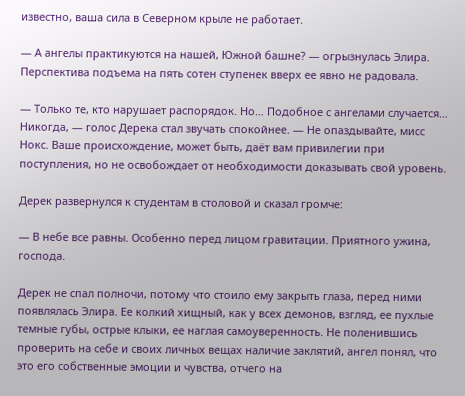известно, ваша сила в Северном крыле не работает.

— А ангелы практикуются на нашей, Южной башне? — огрызнулась Элира. Перспектива подъема на пять сотен ступенек вверх ее явно не радовала.

— Только те, кто нарушает распорядок. Но… Подобное с ангелами случается… Никогда, — голос Дерека стал звучать спокойнее. — Не опаздывайте, мисс Нокс. Ваше происхождение, может быть, даёт вам привилегии при поступления, но не освобождает от необходимости доказывать свой уровень.

Дерек развернулся к студентам в столовой и сказал громче:

— В небе все равны. Особенно перед лицом гравитации. Приятного ужина, господа.

Дерек не спал полночи, потому что стоило ему закрыть глаза, перед ними появлялась Элира. Ее колкий хищный, как у всех демонов, взгляд, ее пухлые темные губы, острые клыки, ее наглая самоуверенность. Не поленившись проверить на себе и своих личных вещах наличие заклятий, ангел понял, что это его собственные эмоции и чувства, отчего на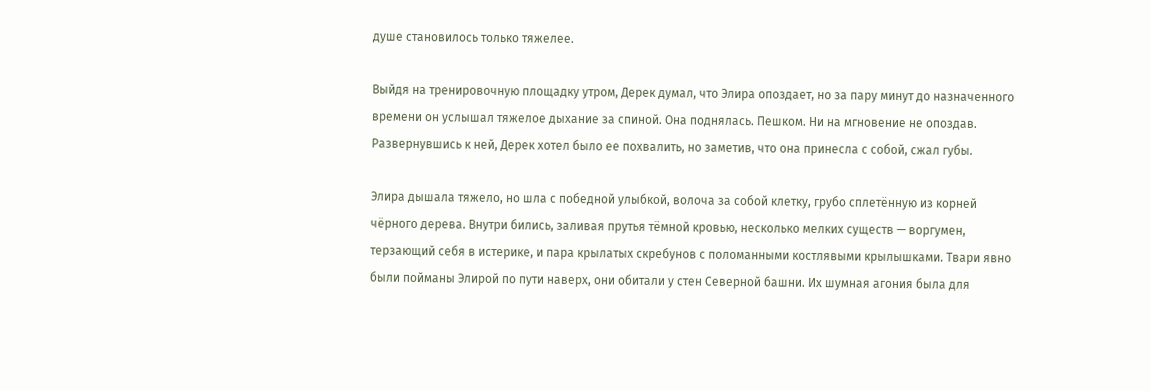душе становилось только тяжелее.

Выйдя на тренировочную площадку утром, Дерек думал, что Элира опоздает, но за пару минут до назначенного времени он услышал тяжелое дыхание за спиной. Она поднялась. Пешком. Ни на мгновение не опоздав. Развернувшись к ней, Дерек хотел было ее похвалить, но заметив, что она принесла с собой, сжал губы.

Элира дышала тяжело, но шла с победной улыбкой, волоча за собой клетку, грубо сплетённую из корней чёрного дерева. Внутри бились, заливая прутья тёмной кровью, несколько мелких существ — воргумен, терзающий себя в истерике, и пара крылатых скребунов с поломанными костлявыми крылышками. Твари явно были пойманы Элирой по пути наверх, они обитали у стен Северной башни. Их шумная агония была для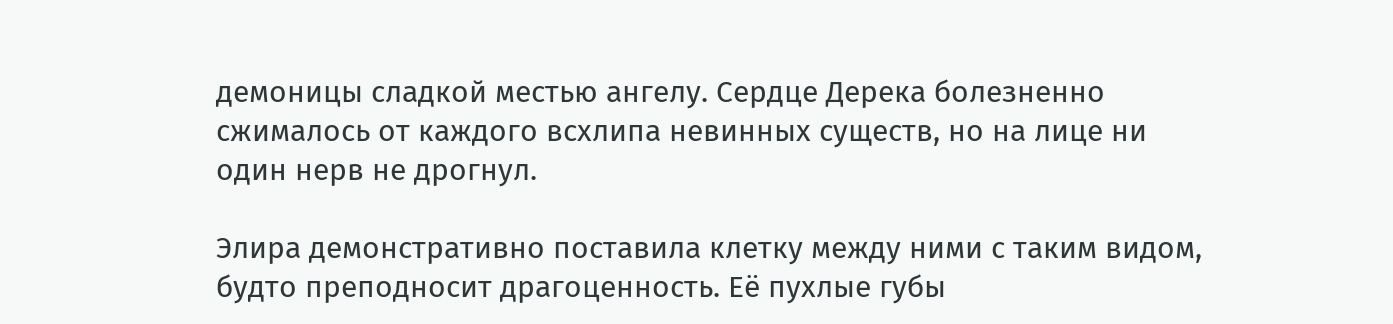демоницы сладкой местью ангелу. Сердце Дерека болезненно сжималось от каждого всхлипа невинных существ, но на лице ни один нерв не дрогнул.

Элира демонстративно поставила клетку между ними с таким видом, будто преподносит драгоценность. Её пухлые губы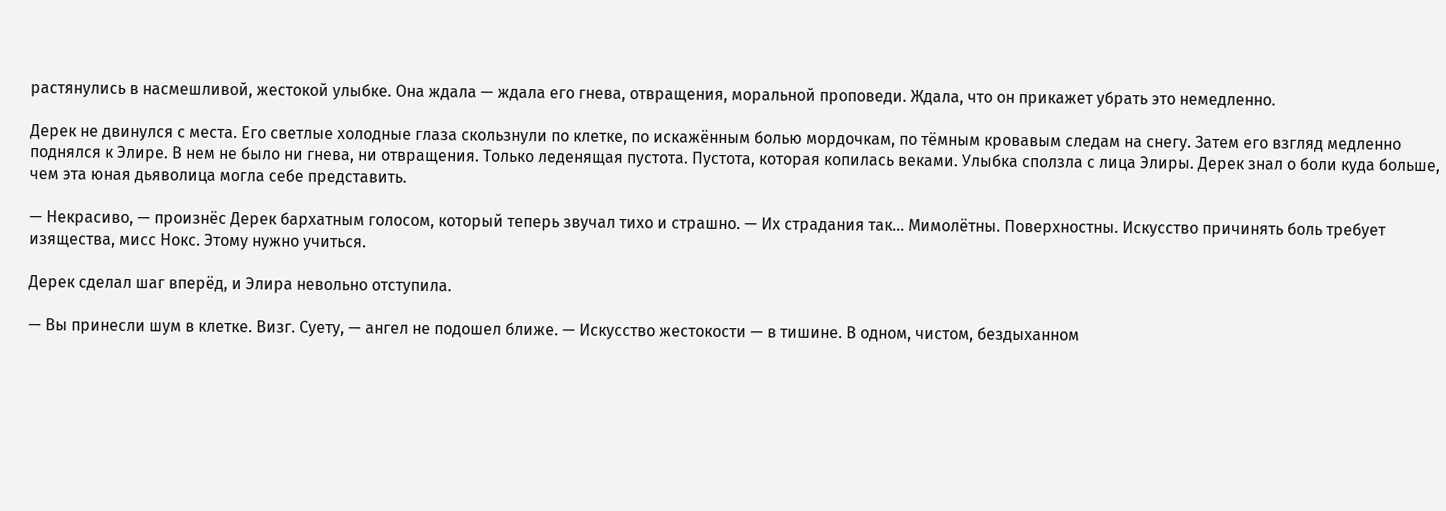растянулись в насмешливой, жестокой улыбке. Она ждала — ждала его гнева, отвращения, моральной проповеди. Ждала, что он прикажет убрать это немедленно.

Дерек не двинулся с места. Его светлые холодные глаза скользнули по клетке, по искажённым болью мордочкам, по тёмным кровавым следам на снегу. Затем его взгляд медленно поднялся к Элире. В нем не было ни гнева, ни отвращения. Только леденящая пустота. Пустота, которая копилась веками. Улыбка сползла с лица Элиры. Дерек знал о боли куда больше, чем эта юная дьяволица могла себе представить.

— Некрасиво, — произнёс Дерек бархатным голосом, который теперь звучал тихо и страшно. — Их страдания так… Мимолётны. Поверхностны. Искусство причинять боль требует изящества, мисс Нокс. Этому нужно учиться.

Дерек сделал шаг вперёд, и Элира невольно отступила.

— Вы принесли шум в клетке. Визг. Суету, — ангел не подошел ближе. — Искусство жестокости — в тишине. В одном, чистом, бездыханном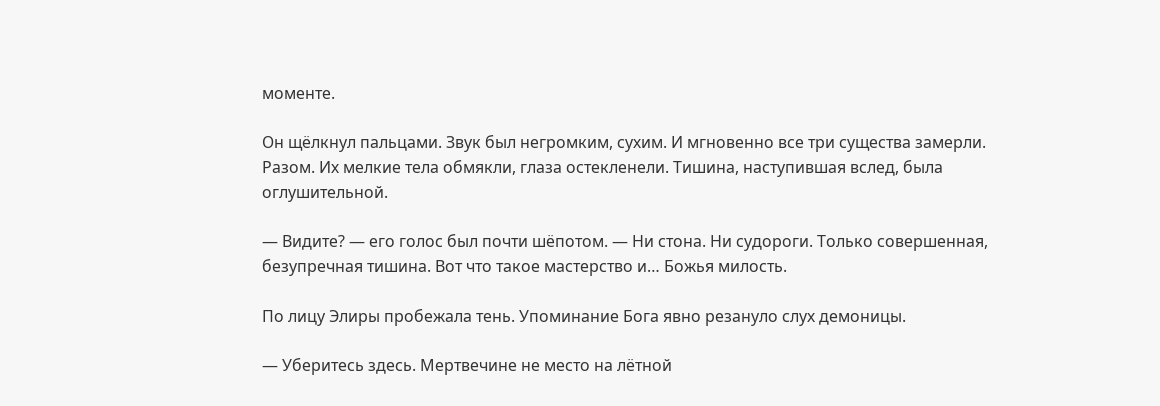моменте.

Он щёлкнул пальцами. Звук был негромким, сухим. И мгновенно все три существа замерли. Разом. Их мелкие тела обмякли, глаза остекленели. Тишина, наступившая вслед, была оглушительной.

— Видите? — его голос был почти шёпотом. — Ни стона. Ни судороги. Только совершенная, безупречная тишина. Вот что такое мастерство и… Божья милость.

По лицу Элиры пробежала тень. Упоминание Бога явно резануло слух демоницы.

— Уберитесь здесь. Мертвечине не место на лётной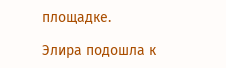площадке.

Элира подошла к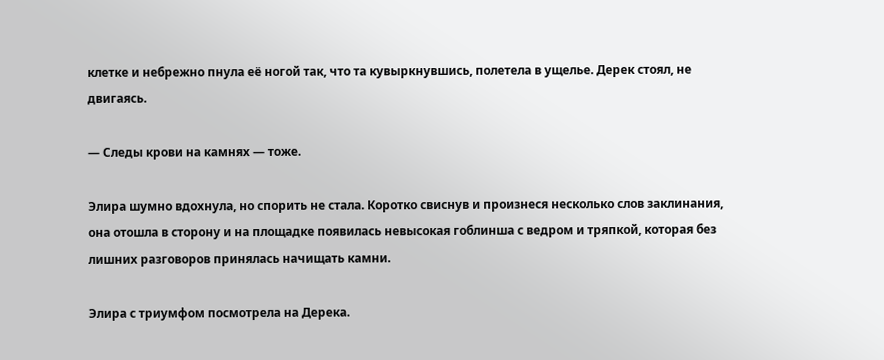клетке и небрежно пнула её ногой так, что та кувыркнувшись, полетела в ущелье. Дерек стоял, не двигаясь.

— Следы крови на камнях — тоже.

Элира шумно вдохнула, но спорить не стала. Коротко свиснув и произнеся несколько слов заклинания, она отошла в сторону и на площадке появилась невысокая гоблинша с ведром и тряпкой, которая без лишних разговоров принялась начищать камни.

Элира с триумфом посмотрела на Дерека.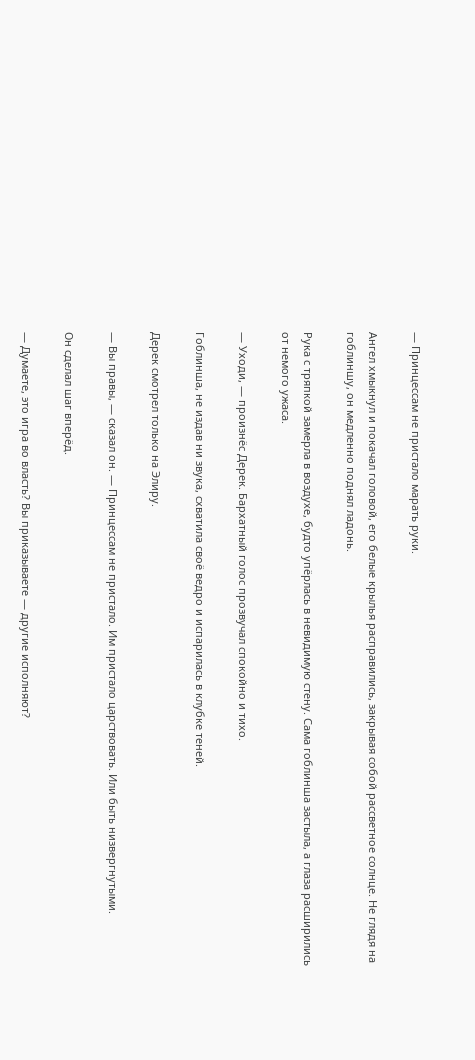— Принцессам не пристало марать руки.

Ангел хмыкнул и покачал головой, его белые крылья расправились, закрывая собой рассветное солнце. Не глядя на гоблиншу, он медленно поднял ладонь.

Рука с тряпкой замерла в воздухе, будто упёрлась в невидимую стену. Сама гоблинша застыла, а глаза расширились от немого ужаса.

— Уходи, — произнёс Дерек. Бархатный голос прозвучал спокойно и тихо.

Гоблинша, не издав ни звука, схватила своё ведро и испарилась в клубке теней.

Дерек смотрел только на Элиру.

— Вы правы, — сказал он. — Принцессам не пристало. Им пристало царствовать. Или быть низвергнутыми.

Он сделал шаг вперёд.

— Думаете, это игра во власть? Вы приказываете — другие исполняют?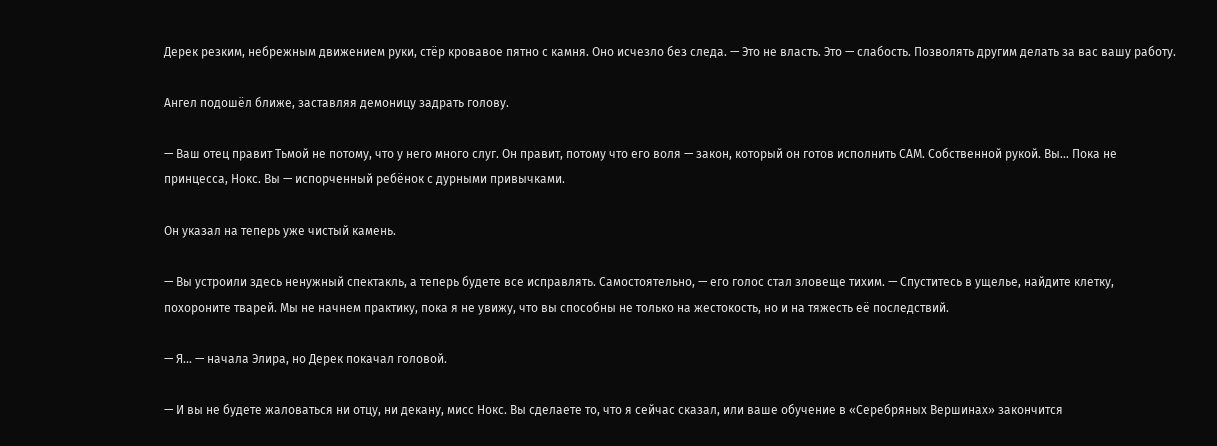Дерек резким, небрежным движением руки, стёр кровавое пятно с камня. Оно исчезло без следа. — Это не власть. Это — слабость. Позволять другим делать за вас вашу работу.

Ангел подошёл ближе, заставляя демоницу задрать голову.

— Ваш отец правит Тьмой не потому, что у него много слуг. Он правит, потому что его воля — закон, который он готов исполнить САМ. Собственной рукой. Вы… Пока не принцесса, Нокс. Вы — испорченный ребёнок с дурными привычками.

Он указал на теперь уже чистый камень.

— Вы устроили здесь ненужный спектакль, а теперь будете все исправлять. Самостоятельно, — его голос стал зловеще тихим. — Спуститесь в ущелье, найдите клетку, похороните тварей. Мы не начнем практику, пока я не увижу, что вы способны не только на жестокость, но и на тяжесть её последствий.

— Я… — начала Элира, но Дерек покачал головой.

— И вы не будете жаловаться ни отцу, ни декану, мисс Нокс. Вы сделаете то, что я сейчас сказал, или ваше обучение в «Серебряных Вершинах» закончится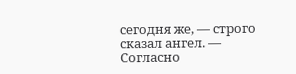сегодня же, — строго сказал ангел. — Согласно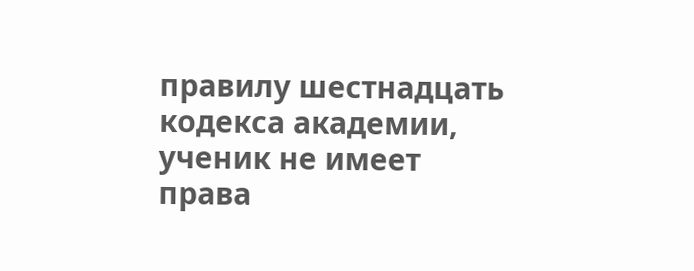правилу шестнадцать кодекса академии, ученик не имеет права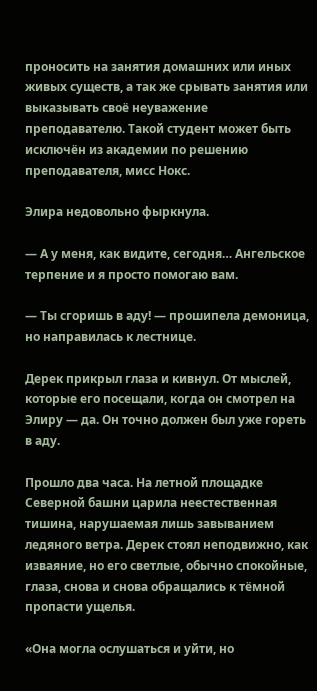проносить на занятия домашних или иных живых существ, а так же срывать занятия или выказывать своё неуважение преподавателю. Такой студент может быть исключён из академии по решению преподавателя, мисс Нокс.

Элира недовольно фыркнула.

— А у меня, как видите, сегодня… Ангельское терпение и я просто помогаю вам.

— Ты сгоришь в аду! — прошипела демоница, но направилась к лестнице.

Дерек прикрыл глаза и кивнул. От мыслей, которые его посещали, когда он смотрел на Элиру — да. Он точно должен был уже гореть в аду.

Прошло два часа. На летной площадке Северной башни царила неестественная тишина, нарушаемая лишь завыванием ледяного ветра. Дерек стоял неподвижно, как изваяние, но его светлые, обычно спокойные, глаза, снова и снова обращались к тёмной пропасти ущелья.

«Она могла ослушаться и уйти, но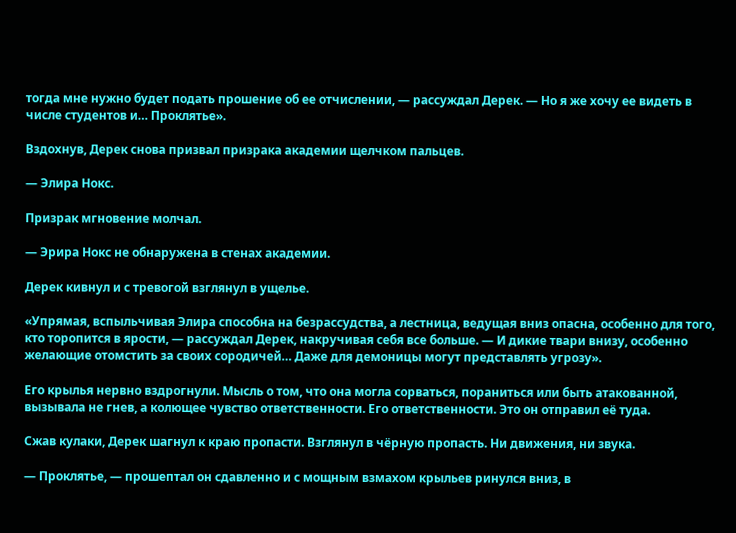тогда мне нужно будет подать прошение об ее отчислении, — рассуждал Дерек. — Но я же хочу ее видеть в числе студентов и… Проклятье».

Вздохнув, Дерек снова призвал призрака академии щелчком пальцев.

— Элира Нокс.

Призрак мгновение молчал.

— Эрира Нокс не обнаружена в стенах академии.

Дерек кивнул и с тревогой взглянул в ущелье.

«Упрямая, вспыльчивая Элира способна на безрассудства, а лестница, ведущая вниз опасна, особенно для того, кто торопится в ярости, — рассуждал Дерек, накручивая себя все больше. — И дикие твари внизу, особенно желающие отомстить за своих сородичей… Даже для демоницы могут представлять угрозу».

Его крылья нервно вздрогнули. Мысль о том, что она могла сорваться, пораниться или быть атакованной, вызывала не гнев, а колющее чувство ответственности. Его ответственности. Это он отправил её туда.

Сжав кулаки, Дерек шагнул к краю пропасти. Взглянул в чёрную пропасть. Ни движения, ни звука.

— Проклятье, — прошептал он сдавленно и с мощным взмахом крыльев ринулся вниз, в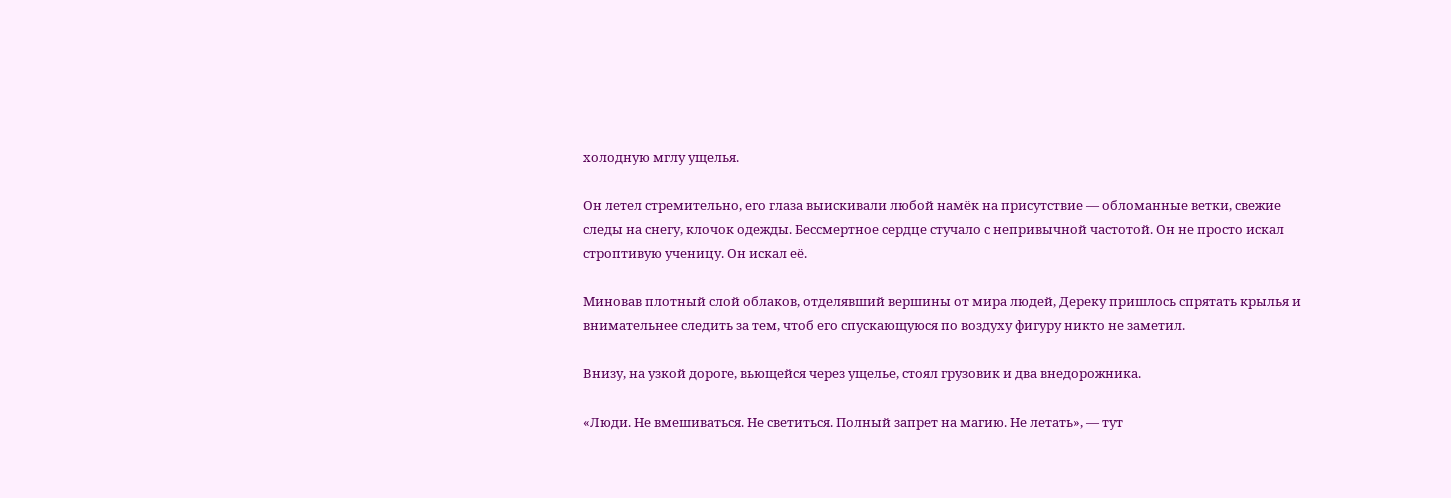холодную мглу ущелья.

Он летел стремительно, его глаза выискивали любой намёк на присутствие — обломанные ветки, свежие следы на снегу, клочок одежды. Бессмертное сердце стучало с непривычной частотой. Он не просто искал строптивую ученицу. Он искал её.

Миновав плотный слой облаков, отделявший вершины от мира людей, Дереку пришлось спрятать крылья и внимательнее следить за тем, чтоб его спускающуюся по воздуху фигуру никто не заметил.

Внизу, на узкой дороге, вьющейся через ущелье, стоял грузовик и два внедорожника.

«Люди. Не вмешиваться. Не светиться. Полный запрет на магию. Не летать», — тут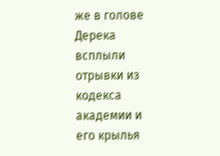же в голове Дерека всплыли отрывки из кодекса академии и его крылья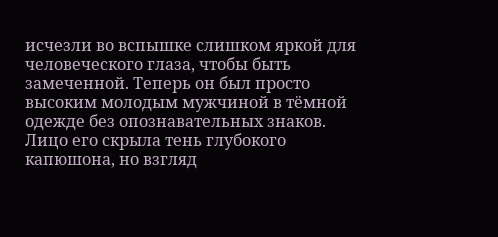исчезли во вспышке слишком яркой для человеческого глаза, чтобы быть замеченной. Теперь он был просто высоким молодым мужчиной в тёмной одежде без опознавательных знаков. Лицо его скрыла тень глубокого капюшона, но взгляд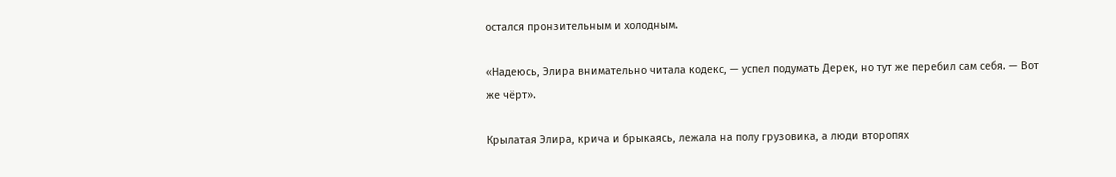остался пронзительным и холодным.

«Надеюсь, Элира внимательно читала кодекс, — успел подумать Дерек, но тут же перебил сам себя. — Вот же чёрт».

Крылатая Элира, крича и брыкаясь, лежала на полу грузовика, а люди второпях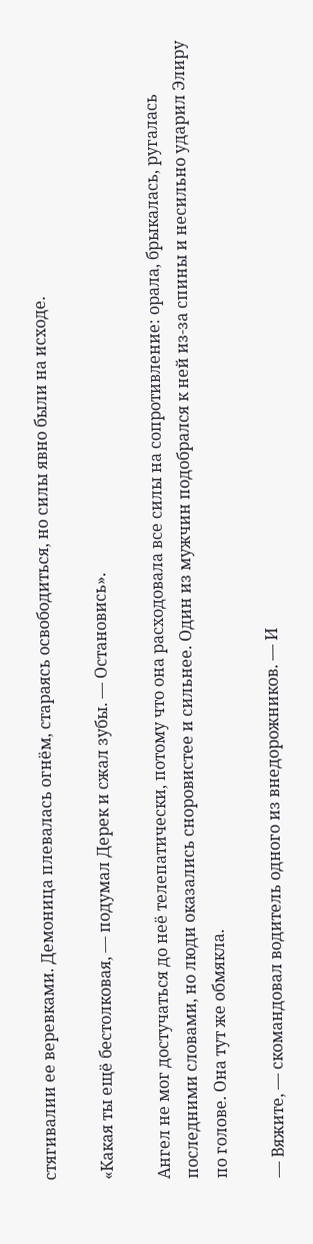стягивалии ее веревками. Демоница плевалась огнём, стараясь освободиться, но силы явно были на исходе.

«Какая ты ещё бестолковая, — подумал Дерек и сжал зубы. — Остановись».

Ангел не мог достучаться до неё телепатически, потому что она расходовала все силы на сопротивление: орала, брыкалась, ругалась последними словами, но люди оказались сноровистее и сильнее. Один из мужчин подобрался к ней из-за спины и несильно ударил Элиру по голове. Она тут же обмякла.

— Вяжите, — скомандовал водитель одного из внедорожников. — И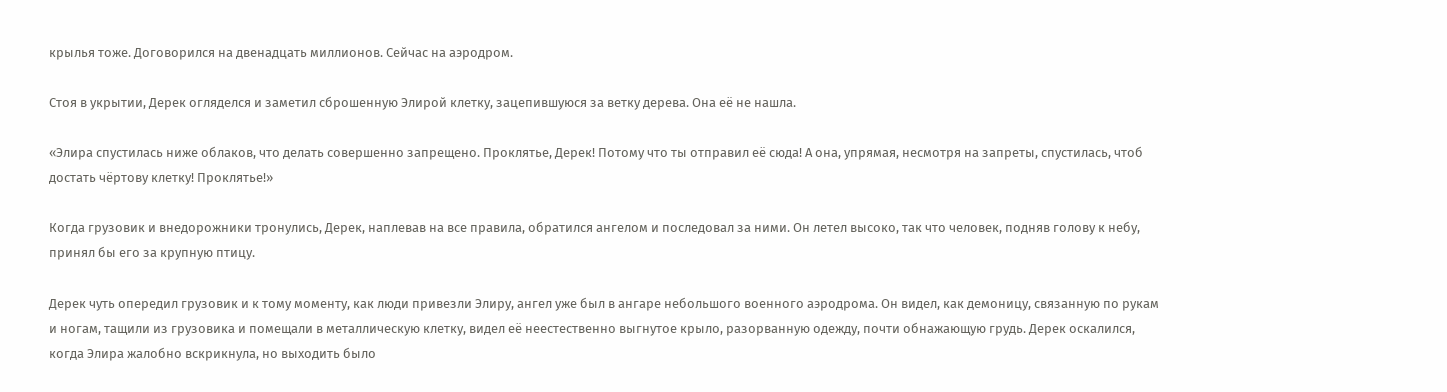крылья тоже. Договорился на двенадцать миллионов. Сейчас на аэродром.

Стоя в укрытии, Дерек огляделся и заметил сброшенную Элирой клетку, зацепившуюся за ветку дерева. Она её не нашла.

«Элира спустилась ниже облаков, что делать совершенно запрещено. Проклятье, Дерек! Потому что ты отправил её сюда! А она, упрямая, несмотря на запреты, спустилась, чтоб достать чёртову клетку! Проклятье!»

Когда грузовик и внедорожники тронулись, Дерек, наплевав на все правила, обратился ангелом и последовал за ними. Он летел высоко, так что человек, подняв голову к небу, принял бы его за крупную птицу.

Дерек чуть опередил грузовик и к тому моменту, как люди привезли Элиру, ангел уже был в ангаре небольшого военного аэродрома. Он видел, как демоницу, связанную по рукам и ногам, тащили из грузовика и помещали в металлическую клетку, видел её неестественно выгнутое крыло, разорванную одежду, почти обнажающую грудь. Дерек оскалился, когда Элира жалобно вскрикнула, но выходить было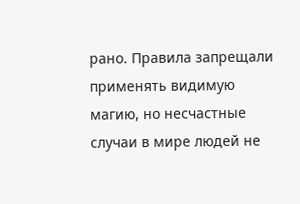рано. Правила запрещали применять видимую магию, но несчастные случаи в мире людей не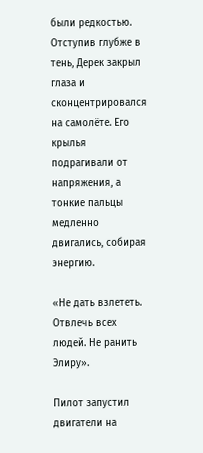были редкостью. Отступив глубже в тень, Дерек закрыл глаза и сконцентрировался на самолёте. Его крылья подрагивали от напряжения, а тонкие пальцы медленно двигались, собирая энергию.

«Не дать взлететь. Отвлечь всех людей. Не ранить Элиру».

Пилот запустил двигатели на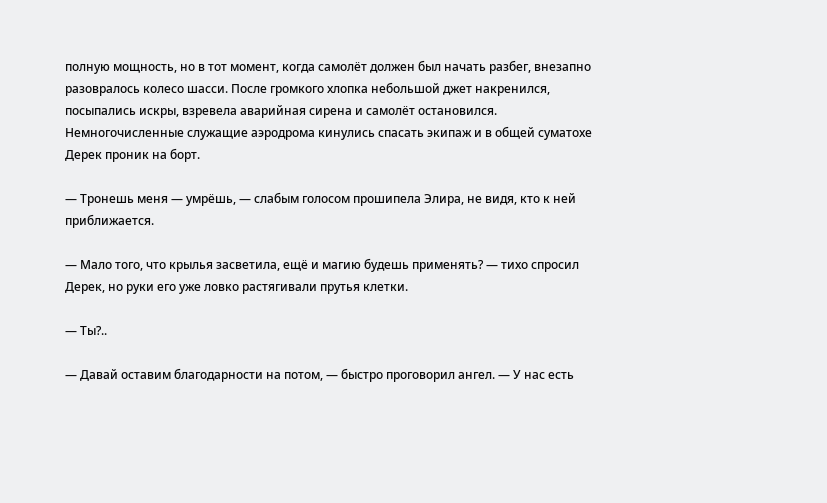полную мощность, но в тот момент, когда самолёт должен был начать разбег, внезапно разовралось колесо шасси. После громкого хлопка небольшой джет накренился, посыпались искры, взревела аварийная сирена и самолёт остановился. Немногочисленные служащие аэродрома кинулись спасать экипаж и в общей суматохе Дерек проник на борт.

— Тронешь меня — умрёшь, — слабым голосом прошипела Элира, не видя, кто к ней приближается.

— Мало того, что крылья засветила, ещё и магию будешь применять? — тихо спросил Дерек, но руки его уже ловко растягивали прутья клетки.

— Ты?..

— Давай оставим благодарности на потом, — быстро проговорил ангел. — У нас есть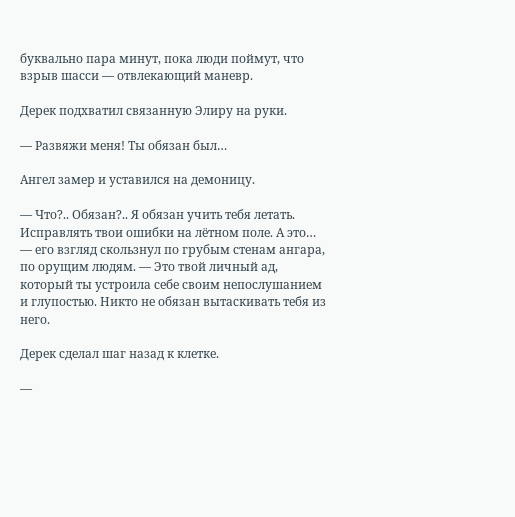буквально пара минут, пока люди поймут, что взрыв шасси — отвлекающий маневр.

Дерек подхватил связанную Элиру на руки.

— Развяжи меня! Ты обязан был…

Ангел замер и уставился на демоницу.

— Что?.. Обязан?.. Я обязан учить тебя летать. Исправлять твои ошибки на лётном поле. А это… — его взгляд скользнул по грубым стенам ангара, по орущим людям. — Это твой личный ад, который ты устроила себе своим непослушанием и глупостью. Никто не обязан вытаскивать тебя из него.

Дерек сделал шаг назад к клетке.

—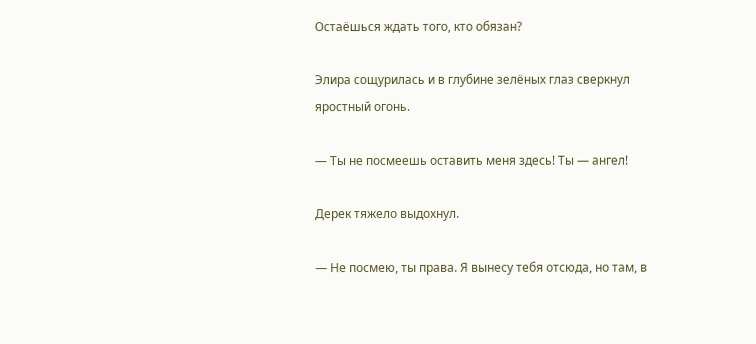Остаёшься ждать того, кто обязан?

Элира сощурилась и в глубине зелёных глаз сверкнул яростный огонь.

— Ты не посмеешь оставить меня здесь! Ты — ангел!

Дерек тяжело выдохнул.

— Не посмею, ты права. Я вынесу тебя отсюда, но там, в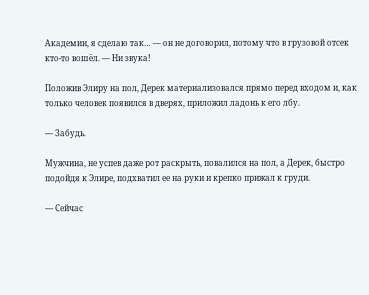Академии, я сделаю так… — он не договорил, потому что в грузовой отсек кто-то вошёл. — Ни звука!

Положив Элиру на пол, Дерек материализовался прямо перед входом и, как только человек появился в дверях, приложил ладонь к его лбу.

— Забудь.

Мужчина, не успев даже рот раскрыть, повалился на пол, а Дерек, быстро подойдя к Элире, подхватил ее на руки и крепко прижал к груди.

— Сейчас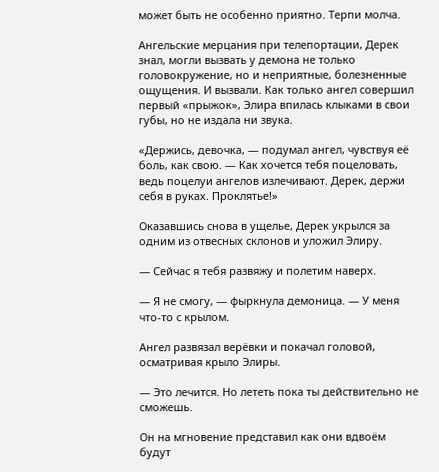может быть не особенно приятно. Терпи молча.

Ангельские мерцания при телепортации, Дерек знал, могли вызвать у демона не только головокружение, но и неприятные, болезненные ощущения. И вызвали. Как только ангел совершил первый «прыжок», Элира впилась клыками в свои губы, но не издала ни звука.

«Держись, девочка, — подумал ангел, чувствуя её боль, как свою. — Как хочется тебя поцеловать, ведь поцелуи ангелов излечивают. Дерек, держи себя в руках. Проклятье!»

Оказавшись снова в ущелье, Дерек укрылся за одним из отвесных склонов и уложил Элиру.

— Сейчас я тебя развяжу и полетим наверх.

— Я не смогу, — фыркнула демоница. — У меня что-то с крылом.

Ангел развязал верёвки и покачал головой, осматривая крыло Элиры.

— Это лечится. Но лететь пока ты действительно не сможешь.

Он на мгновение представил как они вдвоём будут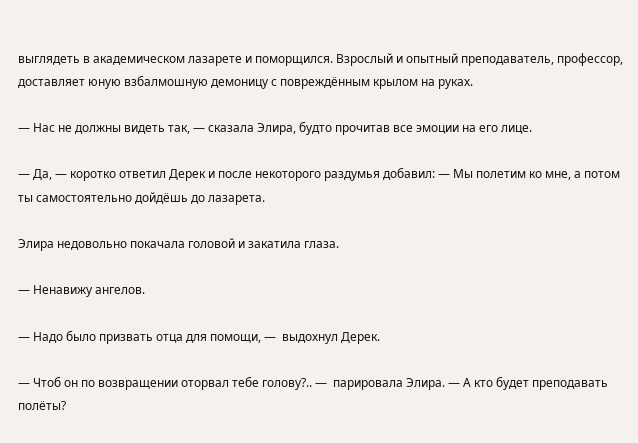выглядеть в академическом лазарете и поморщился. Взрослый и опытный преподаватель, профессор, доставляет юную взбалмошную демоницу с повреждённым крылом на руках.

— Нас не должны видеть так, — сказала Элира, будто прочитав все эмоции на его лице.

— Да, — коротко ответил Дерек и после некоторого раздумья добавил: — Мы полетим ко мне, а потом ты самостоятельно дойдёшь до лазарета.

Элира недовольно покачала головой и закатила глаза.

— Ненавижу ангелов.

— Надо было призвать отца для помощи, —  выдохнул Дерек.

— Чтоб он по возвращении оторвал тебе голову?.. —  парировала Элира. — А кто будет преподавать полёты?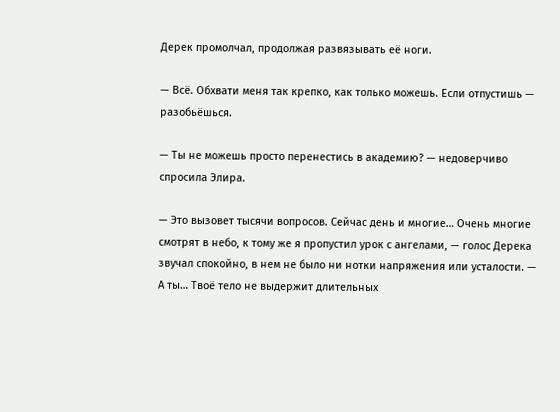Дерек промолчал, продолжая развязывать её ноги.

— Всё. Обхвати меня так крепко, как только можешь. Если отпустишь — разобьёшься.

— Ты не можешь просто перенестись в академию? — недоверчиво спросила Элира.

— Это вызовет тысячи вопросов. Сейчас день и многие… Очень многие смотрят в небо, к тому же я пропустил урок с ангелами, — голос Дерека звучал спокойно, в нем не было ни нотки напряжения или усталости. — А ты… Твоё тело не выдержит длительных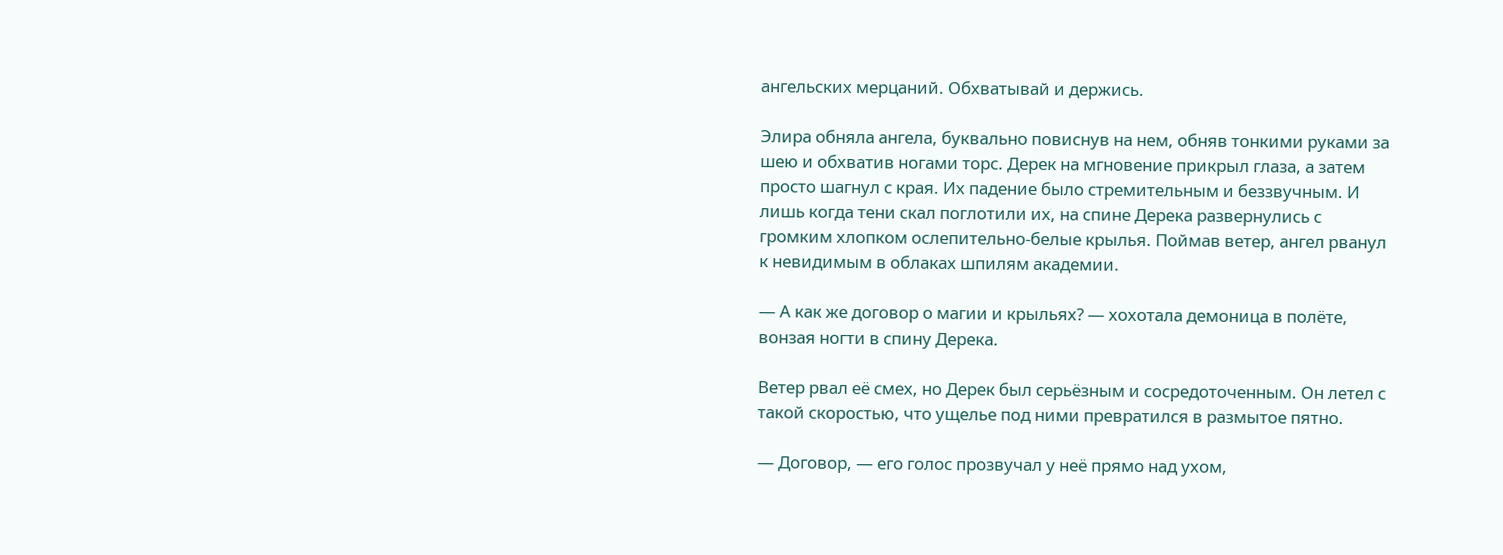ангельских мерцаний. Обхватывай и держись.

Элира обняла ангела, буквально повиснув на нем, обняв тонкими руками за шею и обхватив ногами торс. Дерек на мгновение прикрыл глаза, а затем просто шагнул с края. Их падение было стремительным и беззвучным. И лишь когда тени скал поглотили их, на спине Дерека развернулись с громким хлопком ослепительно-белые крылья. Поймав ветер, ангел рванул к невидимым в облаках шпилям академии.

— А как же договор о магии и крыльях? — хохотала демоница в полёте, вонзая ногти в спину Дерека.

Ветер рвал её смех, но Дерек был серьёзным и сосредоточенным. Он летел с такой скоростью, что ущелье под ними превратился в размытое пятно.

— Договор, — его голос прозвучал у неё прямо над ухом,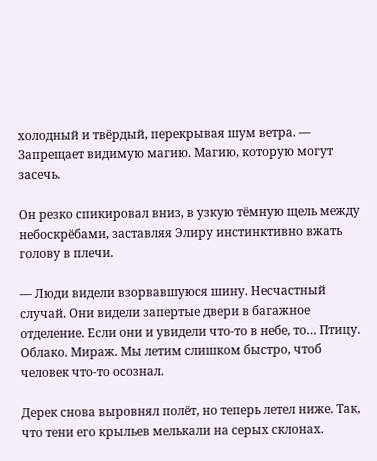холодный и твёрдый, перекрывая шум ветра. — Запрещает видимую магию. Магию, которую могут засечь.

Он резко спикировал вниз, в узкую тёмную щель между небоскрёбами, заставляя Элиру инстинктивно вжать голову в плечи.

— Люди видели взорвавшуюся шину. Несчастный случай. Они видели запертые двери в багажное отделение. Если они и увидели что-то в небе, то… Птицу. Облако. Мираж. Мы летим слишком быстро, чтоб человек что-то осознал.

Дерек снова выровнял полёт, но теперь летел ниже. Так, что тени его крыльев мелькали на серых склонах.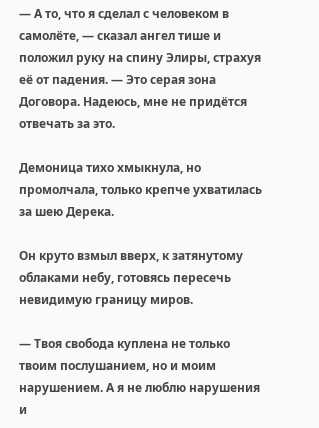— А то, что я сделал с человеком в самолёте, — сказал ангел тише и положил руку на спину Элиры, страхуя её от падения. — Это серая зона Договора. Надеюсь, мне не придётся отвечать за это.

Демоница тихо хмыкнула, но промолчала, только крепче ухватилась за шею Дерека.

Он круто взмыл вверх, к затянутому облаками небу, готовясь пересечь невидимую границу миров.

— Твоя свобода куплена не только твоим послушанием, но и моим нарушением. А я не люблю нарушения и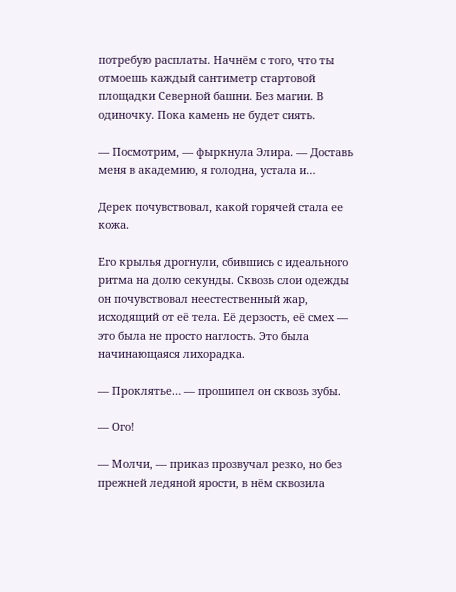потребую расплаты. Начнём с того, что ты отмоешь каждый сантиметр стартовой площадки Северной башни. Без магии. В одиночку. Пока камень не будет сиять.

— Посмотрим, — фыркнула Элира. — Доставь меня в академию, я голодна, устала и…

Дерек почувствовал, какой горячей стала ее кожа.

Его крылья дрогнули, сбившись с идеального ритма на долю секунды. Сквозь слои одежды он почувствовал неестественный жар, исходящий от её тела. Её дерзость, её смех — это была не просто наглость. Это была начинающаяся лихорадка.

— Проклятье… — прошипел он сквозь зубы.

— Ого!

— Молчи, — приказ прозвучал резко, но без прежней ледяной ярости, в нём сквозила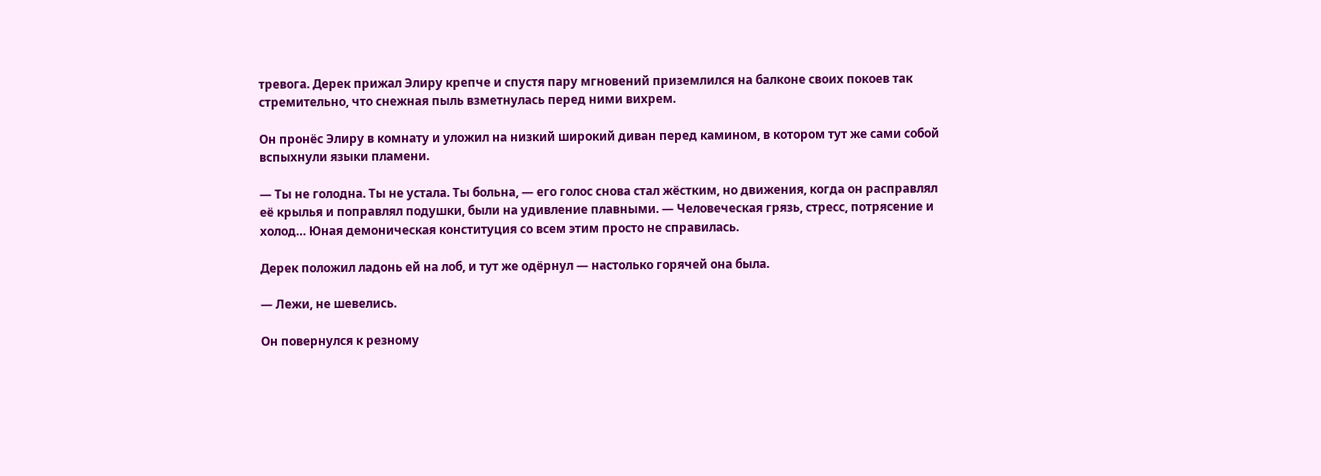тревога. Дерек прижал Элиру крепче и спустя пару мгновений приземлился на балконе своих покоев так стремительно, что снежная пыль взметнулась перед ними вихрем.

Он пронёс Элиру в комнату и уложил на низкий широкий диван перед камином, в котором тут же сами собой вспыхнули языки пламени.

— Ты не голодна. Ты не устала. Ты больна, — его голос снова стал жёстким, но движения, когда он расправлял её крылья и поправлял подушки, были на удивление плавными. — Человеческая грязь, стресс, потрясение и холод… Юная демоническая конституция со всем этим просто не справилась.

Дерек положил ладонь ей на лоб, и тут же одёрнул — настолько горячей она была.

— Лежи, не шевелись.

Он повернулся к резному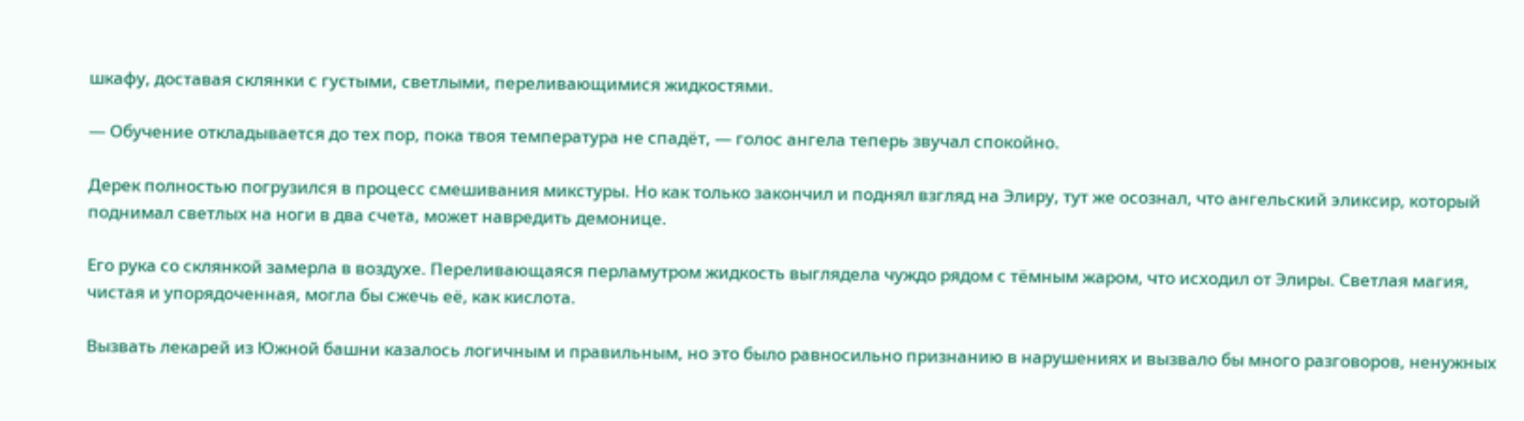шкафу, доставая склянки с густыми, светлыми, переливающимися жидкостями.

— Обучение откладывается до тех пор, пока твоя температура не спадёт, — голос ангела теперь звучал спокойно.

Дерек полностью погрузился в процесс смешивания микстуры. Но как только закончил и поднял взгляд на Элиру, тут же осознал, что ангельский эликсир, который поднимал светлых на ноги в два счета, может навредить демонице.

Его рука со склянкой замерла в воздухе. Переливающаяся перламутром жидкость выглядела чуждо рядом с тёмным жаром, что исходил от Элиры. Светлая магия, чистая и упорядоченная, могла бы сжечь её, как кислота.

Вызвать лекарей из Южной башни казалось логичным и правильным, но это было равносильно признанию в нарушениях и вызвало бы много разговоров, ненужных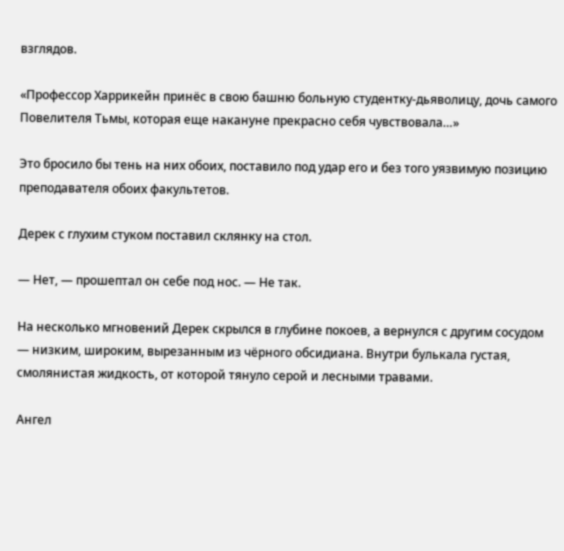взглядов.

«Профессор Харрикейн принёс в свою башню больную студентку-дьяволицу, дочь самого Повелителя Тьмы, которая еще накануне прекрасно себя чувствовала…»

Это бросило бы тень на них обоих, поставило под удар его и без того уязвимую позицию преподавателя обоих факультетов.

Дерек с глухим стуком поставил склянку на стол.

— Нет, — прошептал он себе под нос. — Не так.

На несколько мгновений Дерек скрылся в глубине покоев, а вернулся с другим сосудом — низким, широким, вырезанным из чёрного обсидиана. Внутри булькала густая, смолянистая жидкость, от которой тянуло серой и лесными травами.

Ангел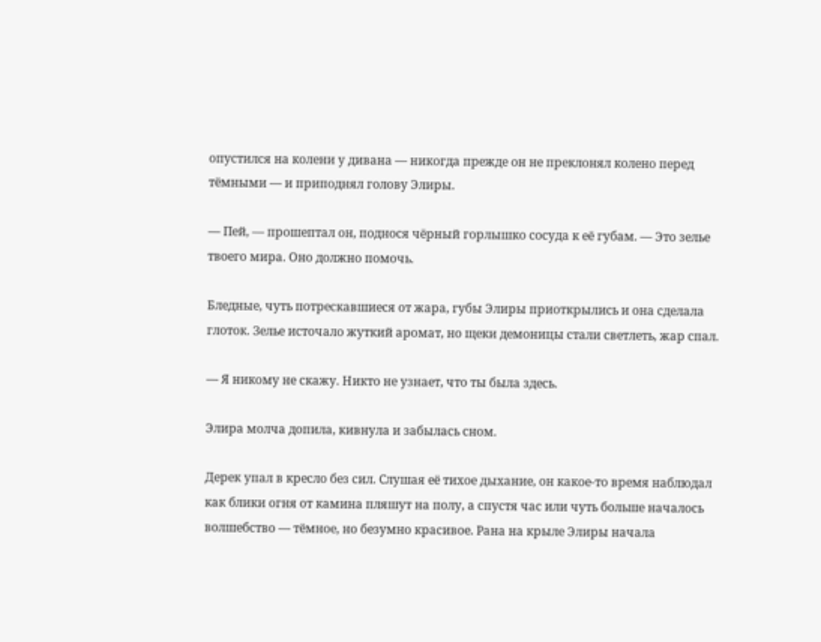опустился на колени у дивана — никогда прежде он не преклонял колено перед тёмными — и приподнял голову Элиры.

— Пей, — прошептал он, поднося чёрный горлышко сосуда к её губам. — Это зелье твоего мира. Оно должно помочь.

Бледные, чуть потрескавшиеся от жара, губы Элиры приоткрылись и она сделала глоток. Зелье источало жуткий аромат, но щеки демоницы стали светлеть, жар спал.

— Я никому не скажу. Никто не узнает, что ты была здесь.

Элира молча допила, кивнула и забылась сном.

Дерек упал в кресло без сил. Слушая её тихое дыхание, он какое-то время наблюдал как блики огня от камина пляшут на полу, а спустя час или чуть больше началось волшебство — тёмное, но безумно красивое. Рана на крыле Элиры начала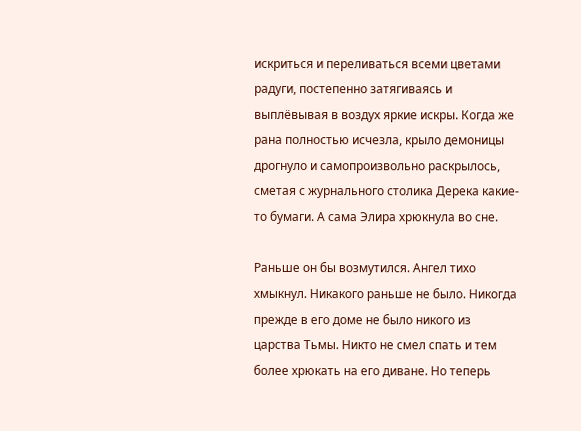искриться и переливаться всеми цветами радуги, постепенно затягиваясь и выплёвывая в воздух яркие искры. Когда же рана полностью исчезла, крыло демоницы дрогнуло и самопроизвольно раскрылось, сметая с журнального столика Дерека какие-то бумаги. А сама Элира хрюкнула во сне.

Раньше он бы возмутился. Ангел тихо хмыкнул. Никакого раньше не было. Никогда прежде в его доме не было никого из царства Тьмы. Никто не смел спать и тем более хрюкать на его диване. Но теперь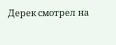Дерек смотрел на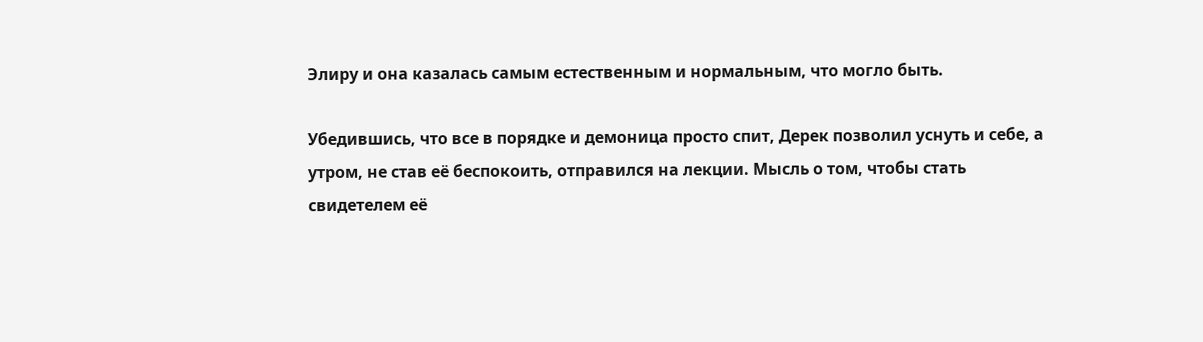Элиру и она казалась самым естественным и нормальным, что могло быть.

Убедившись, что все в порядке и демоница просто спит, Дерек позволил уснуть и себе, а утром, не став её беспокоить, отправился на лекции. Мысль о том, чтобы стать свидетелем её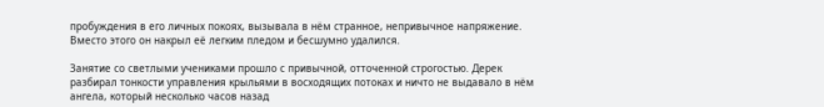пробуждения в его личных покоях, вызывала в нём странное, непривычное напряжение. Вместо этого он накрыл её легким пледом и бесшумно удалился.

Занятие со светлыми учениками прошло с привычной, отточенной строгостью. Дерек разбирал тонкости управления крыльями в восходящих потоках и ничто не выдавало в нём ангела, который несколько часов назад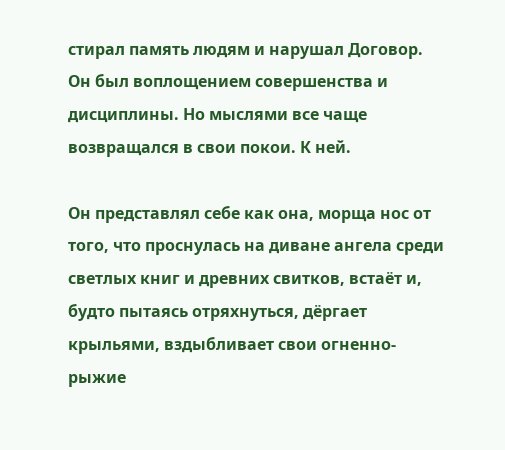стирал память людям и нарушал Договор. Он был воплощением совершенства и дисциплины. Но мыслями все чаще возвращался в свои покои. К ней.

Он представлял себе как она, морща нос от того, что проснулась на диване ангела среди светлых книг и древних свитков, встаёт и, будто пытаясь отряхнуться, дёргает крыльями, вздыбливает свои огненно-рыжие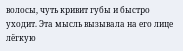волосы, чуть кривит губы и быстро уходит. Эта мысль вызывала на его лице лёгкую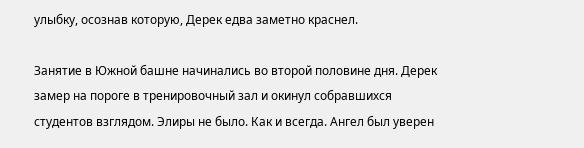улыбку, осознав которую, Дерек едва заметно краснел.

Занятие в Южной башне начинались во второй половине дня. Дерек замер на пороге в тренировочный зал и окинул собравшихся студентов взглядом. Элиры не было. Как и всегда. Ангел был уверен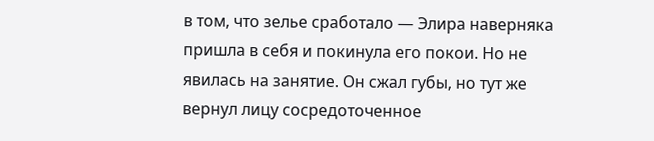в том, что зелье сработало — Элира наверняка пришла в себя и покинула его покои. Но не явилась на занятие. Он сжал губы, но тут же вернул лицу сосредоточенное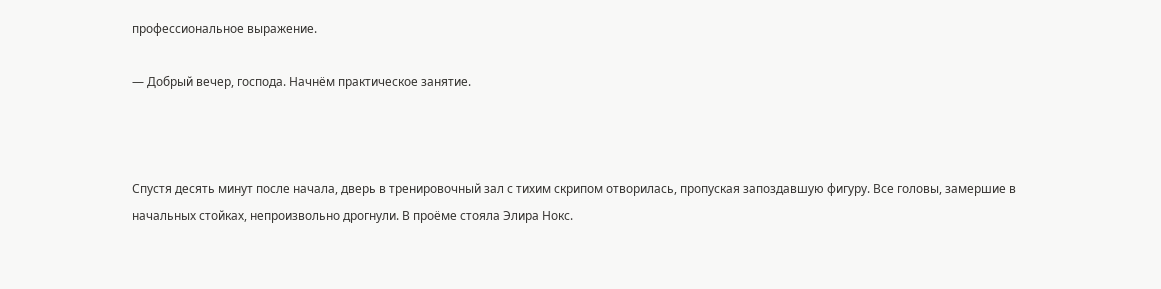профессиональное выражение.

— Добрый вечер, господа. Начнём практическое занятие.



Спустя десять минут после начала, дверь в тренировочный зал с тихим скрипом отворилась, пропуская запоздавшую фигуру. Все головы, замершие в начальных стойках, непроизвольно дрогнули. В проёме стояла Элира Нокс.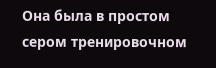Она была в простом сером тренировочном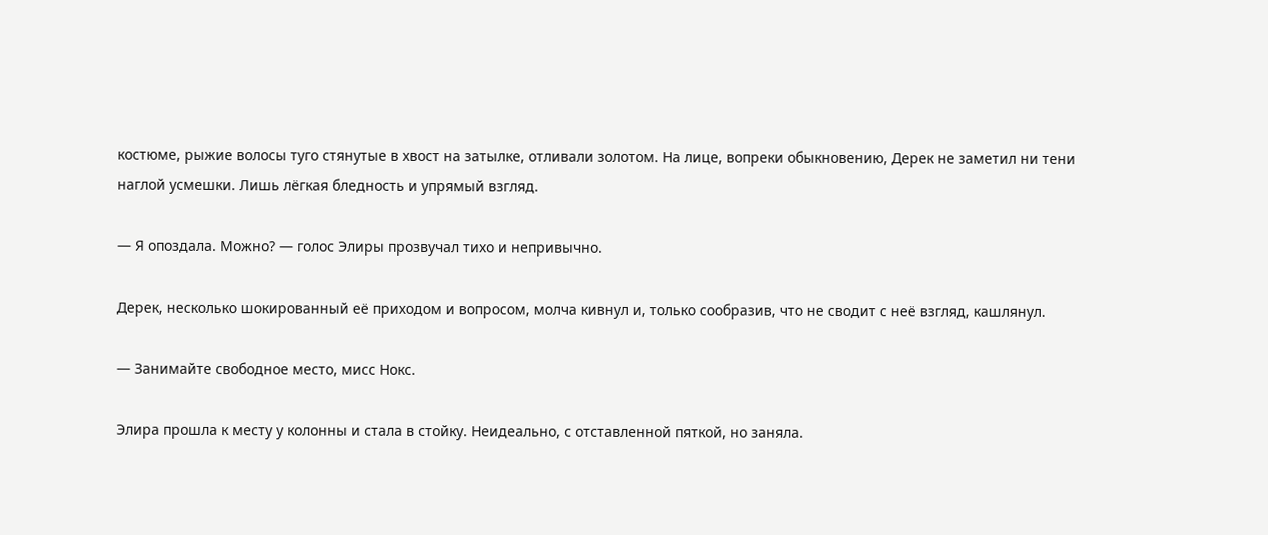костюме, рыжие волосы туго стянутые в хвост на затылке, отливали золотом. На лице, вопреки обыкновению, Дерек не заметил ни тени наглой усмешки. Лишь лёгкая бледность и упрямый взгляд.

— Я опоздала. Можно? — голос Элиры прозвучал тихо и непривычно.

Дерек, несколько шокированный её приходом и вопросом, молча кивнул и, только сообразив, что не сводит с неё взгляд, кашлянул.

— Занимайте свободное место, мисс Нокс.

Элира прошла к месту у колонны и стала в стойку. Неидеально, с отставленной пяткой, но заняла.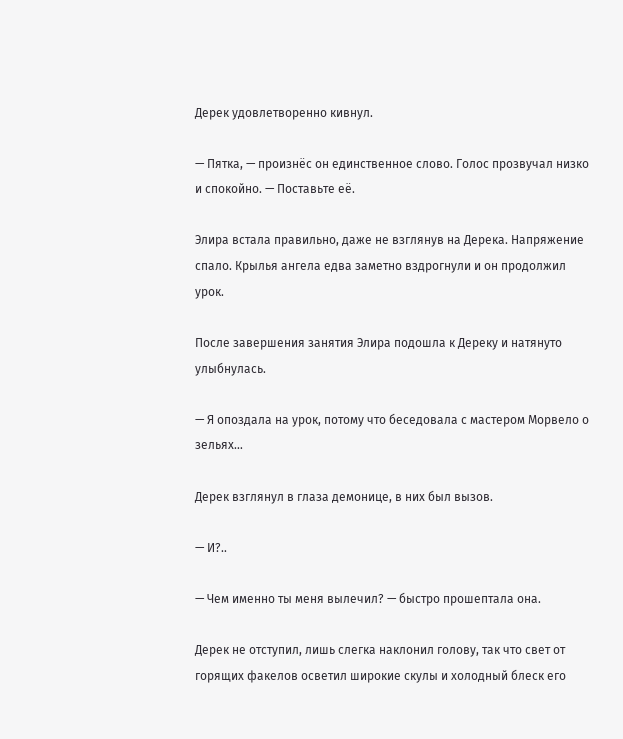Дерек удовлетворенно кивнул.

— Пятка, — произнёс он единственное слово. Голос прозвучал низко и спокойно. — Поставьте её.

Элира встала правильно, даже не взглянув на Дерека. Напряжение спало. Крылья ангела едва заметно вздрогнули и он продолжил урок.

После завершения занятия Элира подошла к Дереку и натянуто улыбнулась.

— Я опоздала на урок, потому что беседовала с мастером Морвело о зельях…

Дерек взглянул в глаза демонице, в них был вызов.

— И?..

— Чем именно ты меня вылечил? — быстро прошептала она.

Дерек не отступил, лишь слегка наклонил голову, так что свет от горящих факелов осветил широкие скулы и холодный блеск его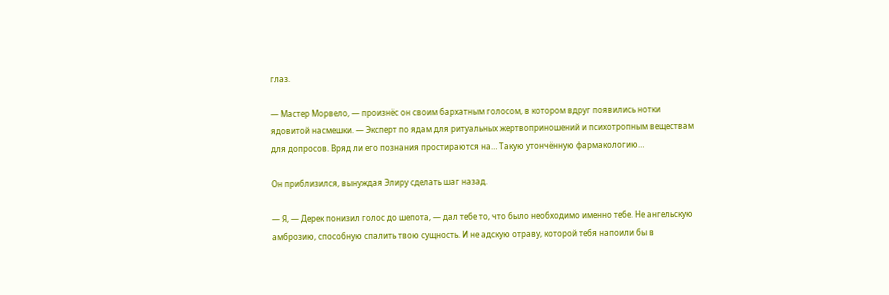глаз.

— Мастер Морвело, — произнёс он своим бархатным голосом, в котором вдруг появились нотки ядовитой насмешки. — Эксперт по ядам для ритуальных жертвоприношений и психотропным веществам для допросов. Вряд ли его познания простираются на… Такую утончённую фармакологию…

Он приблизился, вынуждая Элиру сделать шаг назад.

— Я, — Дерек понизил голос до шепота, — дал тебе то, что было необходимо именно тебе. Не ангельскую амброзию, способную спалить твою сущность. И не адскую отраву, которой тебя напоили бы в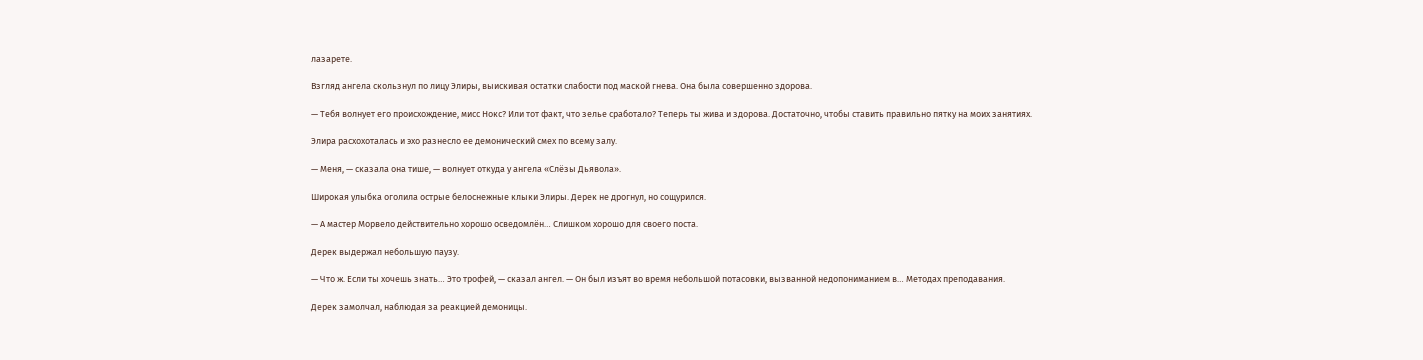лазарете.

Взгляд ангела скользнул по лицу Элиры, выискивая остатки слабости под маской гнева. Она была совершенно здорова.

— Тебя волнует его происхождение, мисс Нокс? Или тот факт, что зелье сработало? Теперь ты жива и здорова. Достаточно, чтобы ставить правильно пятку на моих занятиях.

Элира расхохоталась и эхо разнесло ее демонический смех по всему залу.

— Меня, — сказала она тише, — волнует откуда у ангела «Слёзы Дьявола».

Широкая улыбка оголила острые белоснежные клыки Элиры. Дерек не дрогнул, но сощурился.

— А мастер Морвело действительно хорошо осведомлён… Слишком хорошо для своего поста.

Дерек выдержал небольшую паузу.

— Что ж. Если ты хочешь знать… Это трофей, — сказал ангел. — Он был изъят во время небольшой потасовки, вызванной недопониманием в… Методах преподавания.

Дерек замолчал, наблюдая за реакцией демоницы.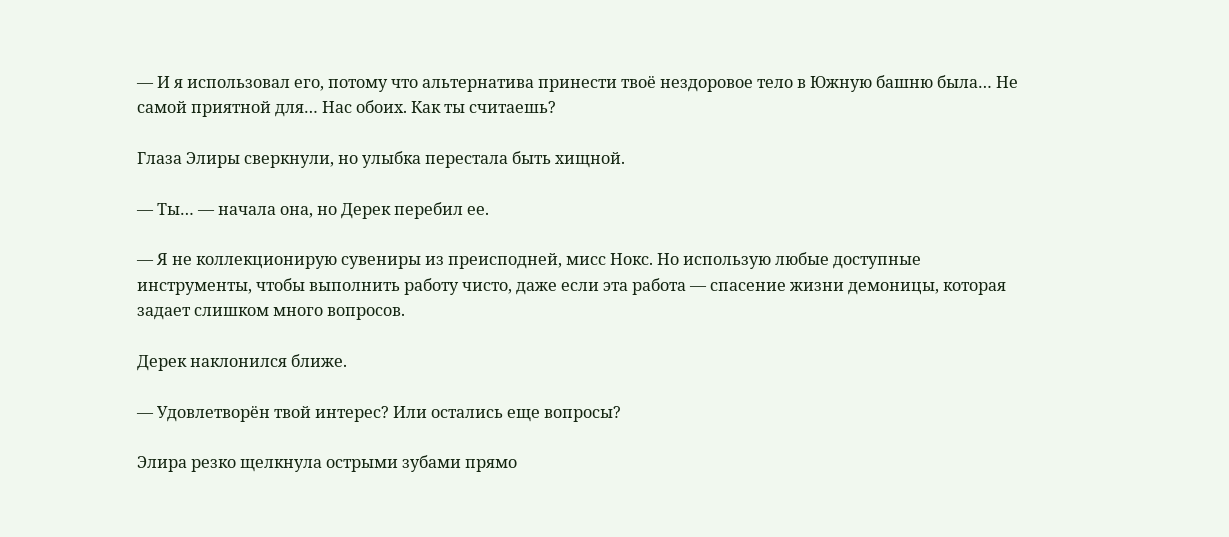— И я использовал его, потому что альтернатива принести твоё нездоровое тело в Южную башню была… Не самой приятной для… Нас обоих. Как ты считаешь?

Глаза Элиры сверкнули, но улыбка перестала быть хищной.

— Ты… — начала она, но Дерек перебил ее.

— Я не коллекционирую сувениры из преисподней, мисс Нокс. Но использую любые доступные инструменты, чтобы выполнить работу чисто, даже если эта работа — спасение жизни демоницы, которая задает слишком много вопросов.

Дерек наклонился ближе.

— Удовлетворён твой интерес? Или остались еще вопросы?

Элира резко щелкнула острыми зубами прямо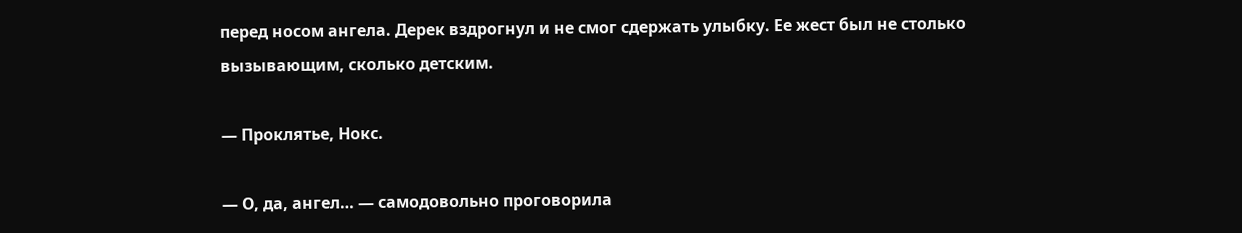перед носом ангела. Дерек вздрогнул и не смог сдержать улыбку. Ее жест был не столько вызывающим, сколько детским.

— Проклятье, Нокс.

— О, да, ангел… — самодовольно проговорила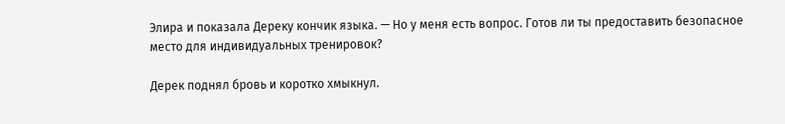Элира и показала Дереку кончик языка. — Но у меня есть вопрос. Готов ли ты предоставить безопасное место для индивидуальных тренировок?

Дерек поднял бровь и коротко хмыкнул.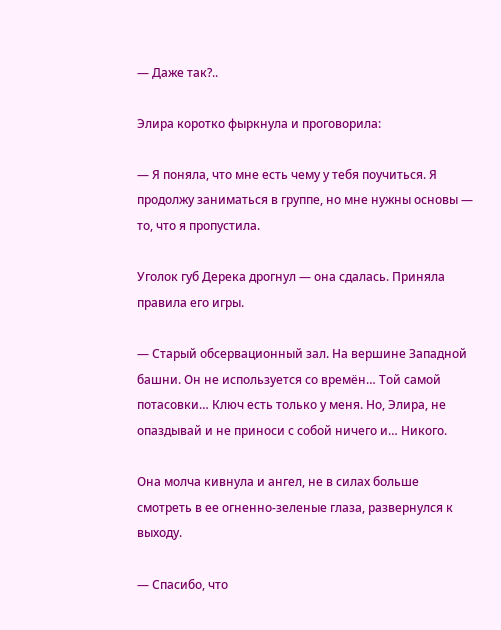— Даже так?..

Элира коротко фыркнула и проговорила:

— Я поняла, что мне есть чему у тебя поучиться. Я продолжу заниматься в группе, но мне нужны основы — то, что я пропустила.

Уголок губ Дерека дрогнул — она сдалась. Приняла правила его игры.

— Старый обсервационный зал. На вершине Западной башни. Он не используется со времён… Той самой потасовки… Ключ есть только у меня. Но, Элира, не опаздывай и не приноси с собой ничего и… Никого.

Она молча кивнула и ангел, не в силах больше смотреть в ее огненно-зеленые глаза, развернулся к выходу.

— Спасибо, что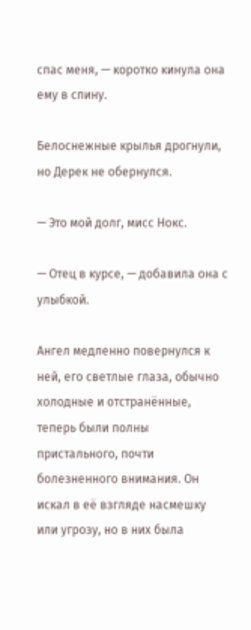спас меня, — коротко кинула она ему в спину.

Белоснежные крылья дрогнули, но Дерек не обернулся.

— Это мой долг, мисс Нокс.

— Отец в курсе, — добавила она с улыбкой.

Ангел медленно повернулся к ней, его светлые глаза, обычно холодные и отстранённые, теперь были полны пристального, почти болезненного внимания. Он искал в её взгляде насмешку или угрозу, но в них была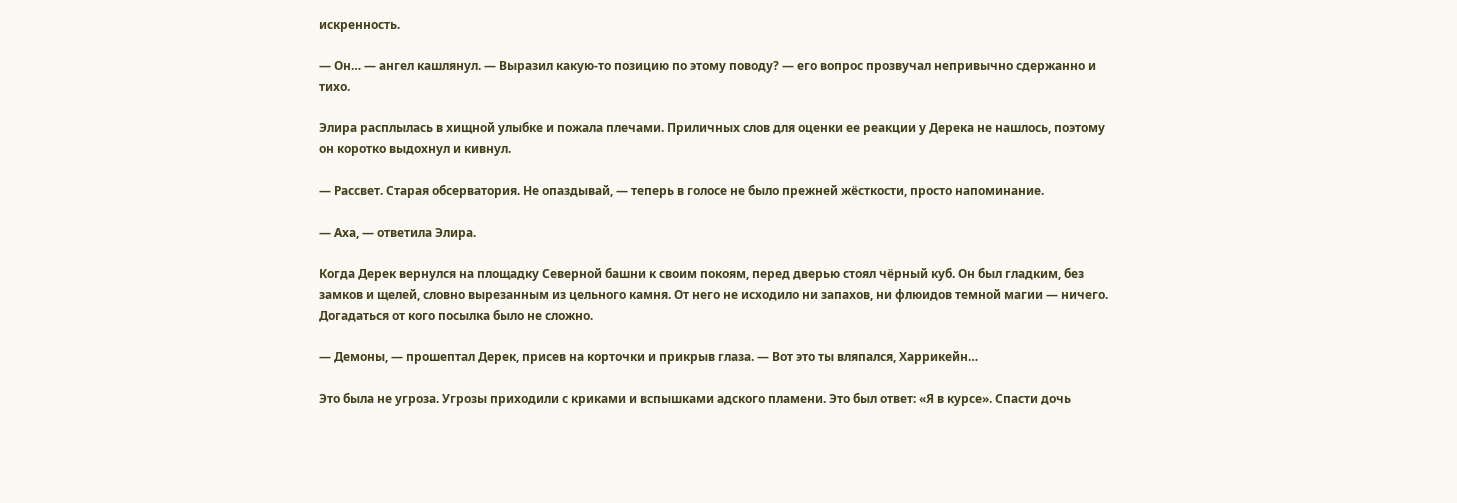искренность.

— Он… — ангел кашлянул. — Выразил какую-то позицию по этому поводу? — его вопрос прозвучал непривычно сдержанно и тихо.

Элира расплылась в хищной улыбке и пожала плечами. Приличных слов для оценки ее реакции у Дерека не нашлось, поэтому он коротко выдохнул и кивнул.

— Рассвет. Старая обсерватория. Не опаздывай, — теперь в голосе не было прежней жёсткости, просто напоминание.

— Аха, — ответила Элира.

Когда Дерек вернулся на площадку Северной башни к своим покоям, перед дверью стоял чёрный куб. Он был гладким, без замков и щелей, словно вырезанным из цельного камня. От него не исходило ни запахов, ни флюидов темной магии — ничего. Догадаться от кого посылка было не сложно.

— Демоны, — прошептал Дерек, присев на корточки и прикрыв глаза. — Вот это ты вляпался, Харрикейн…

Это была не угроза. Угрозы приходили с криками и вспышками адского пламени. Это был ответ: «Я в курсе». Спасти дочь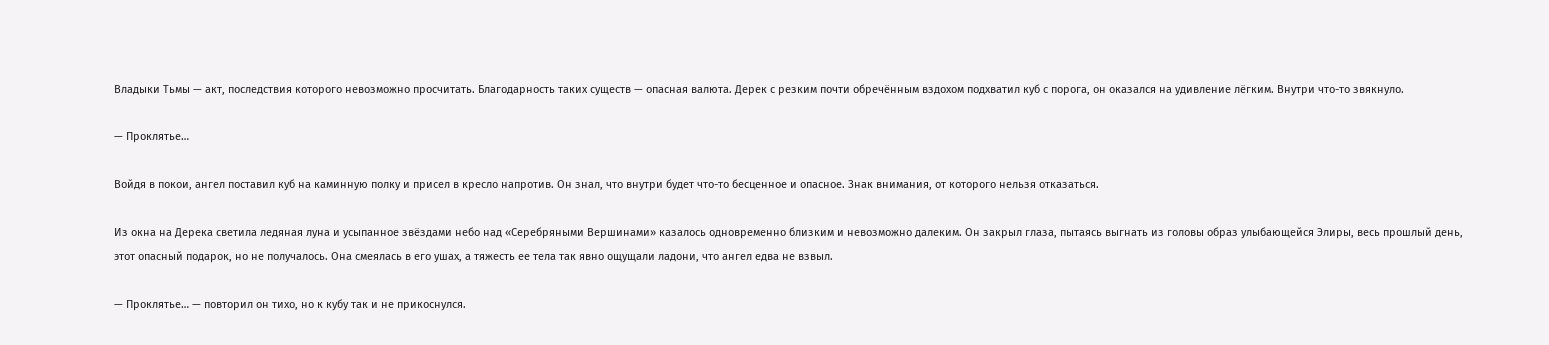Владыки Тьмы — акт, последствия которого невозможно просчитать. Благодарность таких существ — опасная валюта. Дерек с резким почти обречённым вздохом подхватил куб с порога, он оказался на удивление лёгким. Внутри что-то звякнуло.

— Проклятье…

Войдя в покои, ангел поставил куб на каминную полку и присел в кресло напротив. Он знал, что внутри будет что-то бесценное и опасное. Знак внимания, от которого нельзя отказаться.

Из окна на Дерека светила ледяная луна и усыпанное звёздами небо над «Серебряными Вершинами» казалось одновременно близким и невозможно далеким. Он закрыл глаза, пытаясь выгнать из головы образ улыбающейся Элиры, весь прошлый день, этот опасный подарок, но не получалось. Она смеялась в его ушах, а тяжесть ее тела так явно ощущали ладони, что ангел едва не взвыл.

— Проклятье… — повторил он тихо, но к кубу так и не прикоснулся.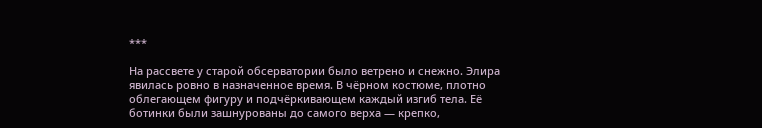***

На рассвете у старой обсерватории было ветрено и снежно. Элира явилась ровно в назначенное время. В чёрном костюме, плотно облегающем фигуру и подчёркивающем каждый изгиб тела. Её ботинки были зашнурованы до самого верха — крепко,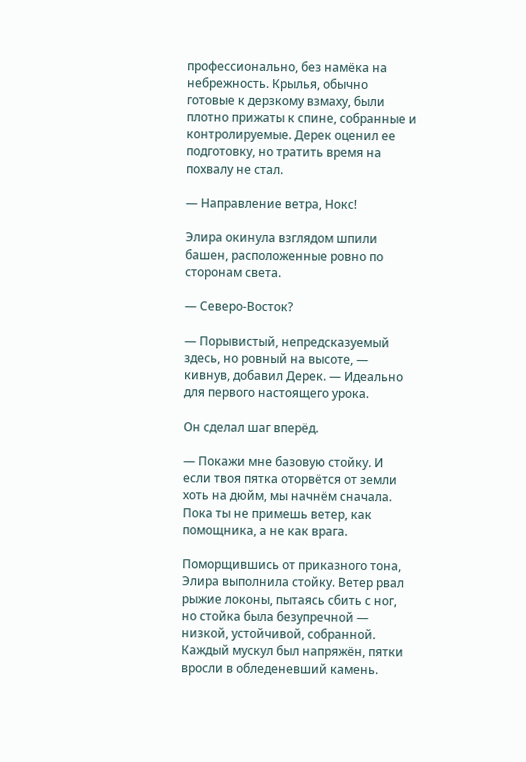профессионально, без намёка на небрежность. Крылья, обычно готовые к дерзкому взмаху, были плотно прижаты к спине, собранные и контролируемые. Дерек оценил ее подготовку, но тратить время на похвалу не стал.

— Направление ветра, Нокс!

Элира окинула взглядом шпили башен, расположенные ровно по сторонам света.

— Северо-Восток?

— Порывистый, непредсказуемый здесь, но ровный на высоте, — кивнув, добавил Дерек. — Идеально для первого настоящего урока.

Он сделал шаг вперёд.

— Покажи мне базовую стойку. И если твоя пятка оторвётся от земли хоть на дюйм, мы начнём сначала. Пока ты не примешь ветер, как помощника, а не как врага.

Поморщившись от приказного тона, Элира выполнила стойку. Ветер рвал рыжие локоны, пытаясь сбить с ног, но стойка была безупречной — низкой, устойчивой, собранной. Каждый мускул был напряжён, пятки вросли в обледеневший камень.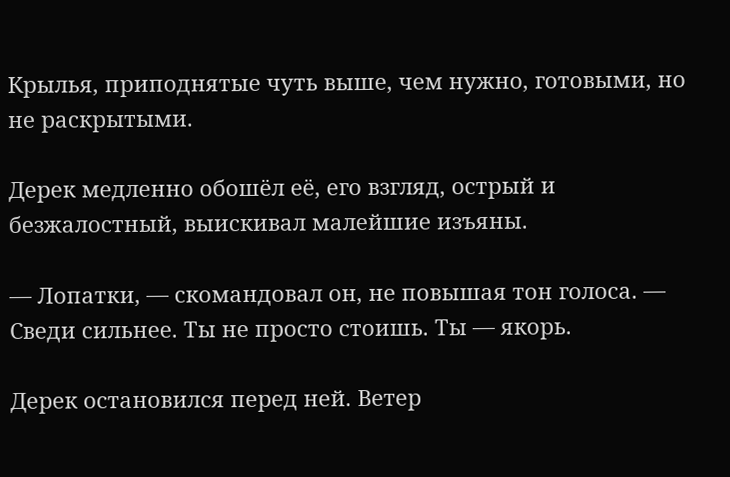Крылья, приподнятые чуть выше, чем нужно, готовыми, но не раскрытыми.

Дерек медленно обошёл её, его взгляд, острый и безжалостный, выискивал малейшие изъяны.

— Лопатки, — скомандовал он, не повышая тон голоса. — Сведи сильнее. Ты не просто стоишь. Ты — якорь.

Дерек остановился перед ней. Ветер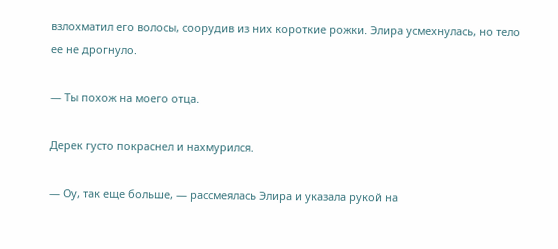взлохматил его волосы, соорудив из них короткие рожки. Элира усмехнулась, но тело ее не дрогнуло.

— Ты похож на моего отца.

Дерек густо покраснел и нахмурился.

— Оу, так еще больше, — рассмеялась Элира и указала рукой на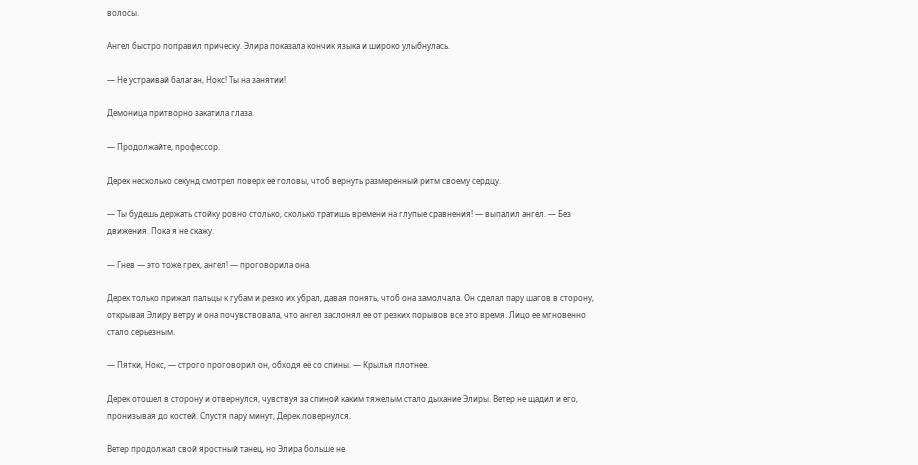волосы.

Ангел быстро поправил прическу. Элира показала кончик языка и широко улыбнулась.

— Не устраивай балаган, Нокс! Ты на занятии!

Демоница притворно закатила глаза.

— Продолжайте, профессор.

Дерек несколько секунд смотрел поверх ее головы, чтоб вернуть размеренный ритм своему сердцу.

— Ты будешь держать стойку ровно столько, сколько тратишь времени на глупые сравнения! — выпалил ангел. — Без движения. Пока я не скажу.

— Гнев — это тоже грех, ангел! — проговорила она.

Дерек только прижал пальцы к губам и резко их убрал, давая понять, чтоб она замолчала. Он сделал пару шагов в сторону, открывая Элиру ветру и она почувствовала, что ангел заслонял ее от резких порывов все это время. Лицо ее мгновенно стало серьезным.

— Пятки, Нокс, — строго проговорил он, обходя её со спины. — Крылья плотнее.

Дерек отошел в сторону и отвернулся, чувствуя за спиной каким тяжелым стало дыхание Элиры. Ветер не щадил и его, пронизывая до костей. Спустя пару минут, Дерек повернулся.

Ветер продолжал свой яростный танец, но Элира больше не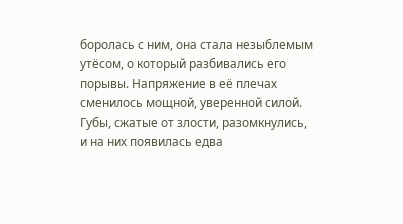боролась с ним, она стала незыблемым утёсом, о который разбивались его порывы. Напряжение в её плечах сменилось мощной, уверенной силой. Губы, сжатые от злости, разомкнулись, и на них появилась едва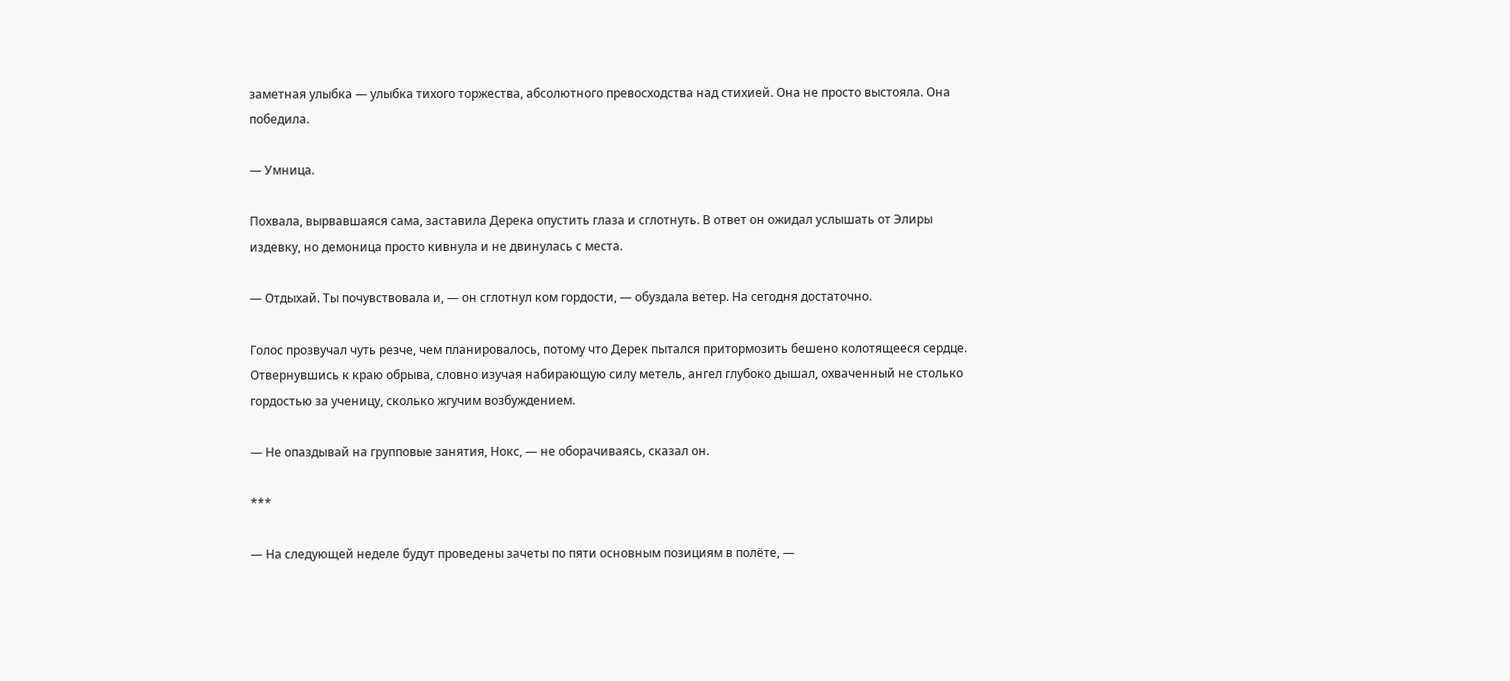заметная улыбка — улыбка тихого торжества, абсолютного превосходства над стихией. Она не просто выстояла. Она победила.

— Умница.

Похвала, вырвавшаяся сама, заставила Дерека опустить глаза и сглотнуть. В ответ он ожидал услышать от Элиры издевку, но демоница просто кивнула и не двинулась с места.

— Отдыхай. Ты почувствовала и, — он сглотнул ком гордости, — обуздала ветер. На сегодня достаточно.

Голос прозвучал чуть резче, чем планировалось, потому что Дерек пытался притормозить бешено колотящееся сердце. Отвернувшись к краю обрыва, словно изучая набирающую силу метель, ангел глубоко дышал, охваченный не столько гордостью за ученицу, сколько жгучим возбуждением.

— Не опаздывай на групповые занятия, Нокс, — не оборачиваясь, сказал он.

***

— На следующей неделе будут проведены зачеты по пяти основным позициям в полёте, —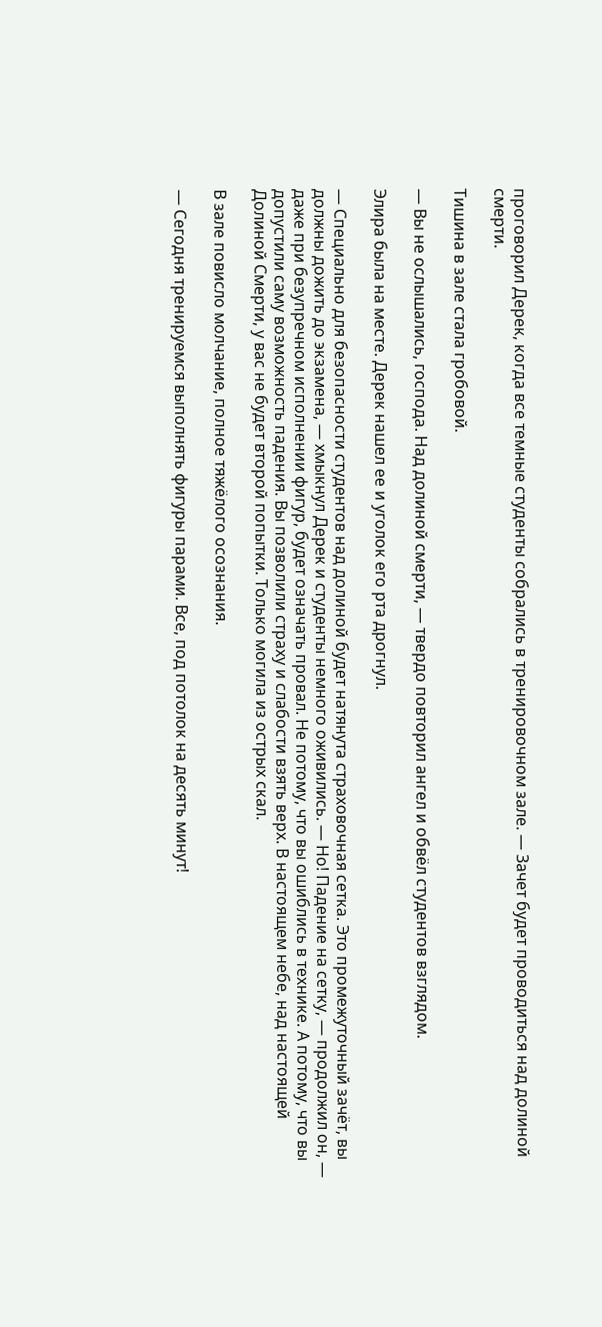проговорил Дерек, когда все темные студенты собрались в тренировочном зале. — Зачет будет проводиться над долиной смерти.

Тишина в зале стала гробовой.

— Вы не ослышались, господа. Над долиной смерти, — твердо повторил ангел и обвёл студентов взглядом.

Элира была на месте. Дерек нашел ее и уголок его рта дрогнул.

— Специально для безопасности студентов над долиной будет натянута страховочная сетка. Это промежуточный зачёт, вы должны дожить до экзамена, — хмыкнул Дерек и студенты немного оживились. — Но! Падение на сетку, — продолжил он, — даже при безупречном исполнении фигур, будет означать провал. Не потому, что вы ошиблись в технике. А потому, что вы допустили саму возможность падения. Вы позволили страху и слабости взять верх. В настоящем небе, над настоящей Долиной Смерти, у вас не будет второй попытки. Только могила из острых скал.

В зале повисло молчание, полное тяжёлого осознания.

— Сегодня тренируемся выполнять фигуры парами. Все, под потолок на десять минут!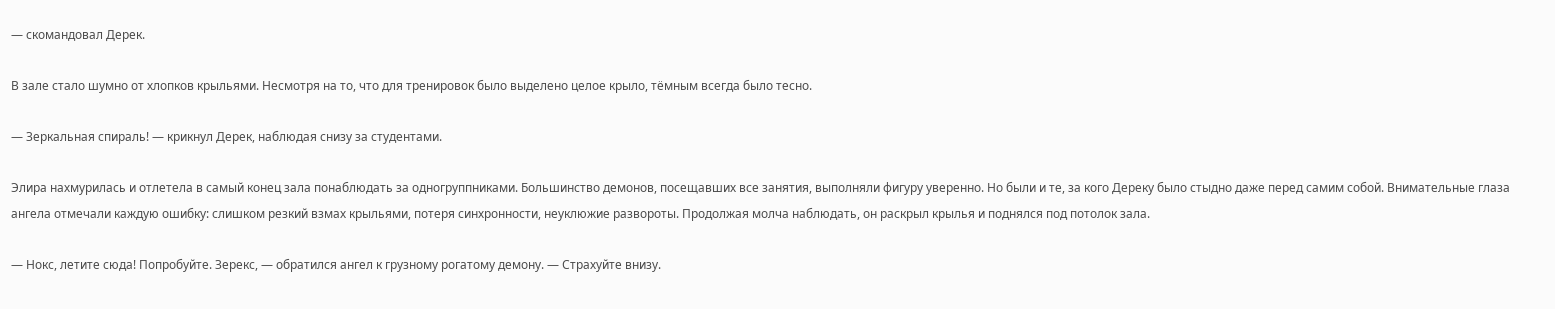— скомандовал Дерек.

В зале стало шумно от хлопков крыльями. Несмотря на то, что для тренировок было выделено целое крыло, тёмным всегда было тесно.

— Зеркальная спираль! — крикнул Дерек, наблюдая снизу за студентами.

Элира нахмурилась и отлетела в самый конец зала понаблюдать за одногруппниками. Большинство демонов, посещавших все занятия, выполняли фигуру уверенно. Но были и те, за кого Дереку было стыдно даже перед самим собой. Внимательные глаза ангела отмечали каждую ошибку: слишком резкий взмах крыльями, потеря синхронности, неуклюжие развороты. Продолжая молча наблюдать, он раскрыл крылья и поднялся под потолок зала.

— Нокс, летите сюда! Попробуйте. Зерекс, — обратился ангел к грузному рогатому демону. — Страхуйте внизу.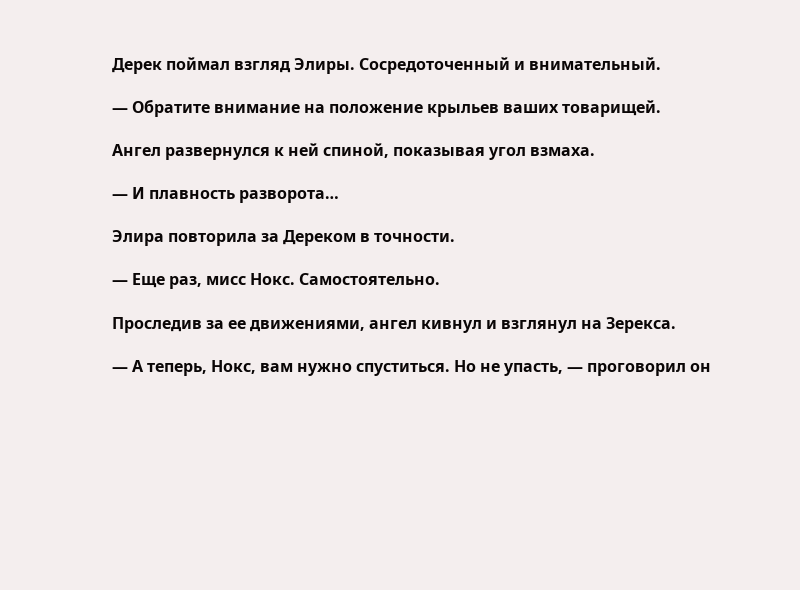Дерек поймал взгляд Элиры. Сосредоточенный и внимательный.

— Обратите внимание на положение крыльев ваших товарищей.

Ангел развернулся к ней спиной, показывая угол взмаха.

— И плавность разворота…

Элира повторила за Дереком в точности.

— Еще раз, мисс Нокс. Самостоятельно.

Проследив за ее движениями, ангел кивнул и взглянул на Зерекса.

— А теперь, Нокс, вам нужно спуститься. Но не упасть, — проговорил он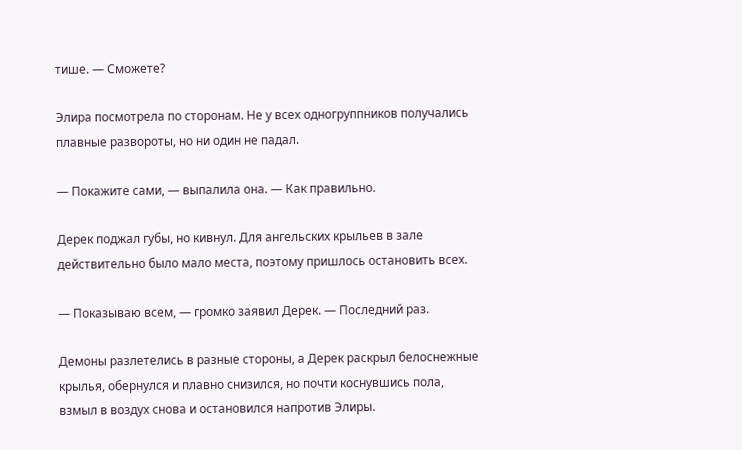тише. — Сможете?

Элира посмотрела по сторонам. Не у всех одногруппников получались плавные развороты, но ни один не падал.

— Покажите сами, — выпалила она. — Как правильно.

Дерек поджал губы, но кивнул. Для ангельских крыльев в зале действительно было мало места, поэтому пришлось остановить всех.

— Показываю всем, — громко заявил Дерек. — Последний раз.

Демоны разлетелись в разные стороны, а Дерек раскрыл белоснежные крылья, обернулся и плавно снизился, но почти коснувшись пола, взмыл в воздух снова и остановился напротив Элиры.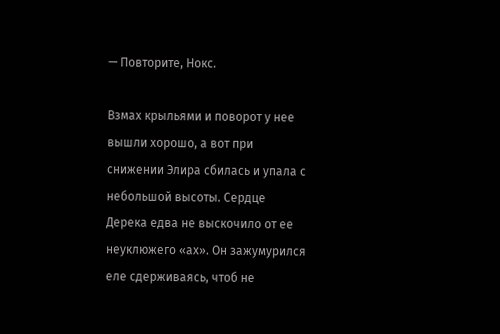— Повторите, Нокс.

Взмах крыльями и поворот у нее вышли хорошо, а вот при снижении Элира сбилась и упала с небольшой высоты. Сердце Дерека едва не выскочило от ее неуклюжего «ах». Он зажумурился еле сдерживаясь, чтоб не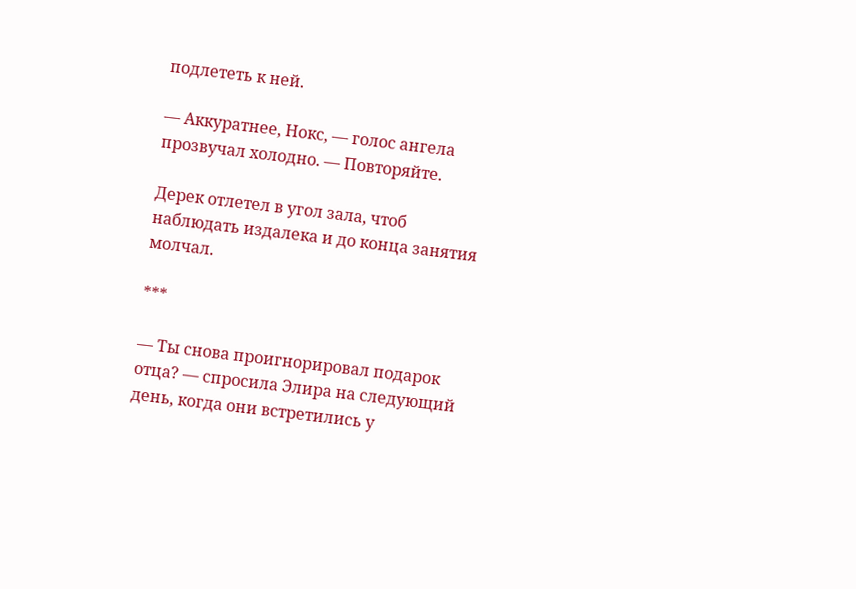подлететь к ней.

— Аккуратнее, Нокс, — голос ангела прозвучал холодно. — Повторяйте.

Дерек отлетел в угол зала, чтоб наблюдать издалека и до конца занятия молчал.

***

— Ты снова проигнорировал подарок отца? — спросила Элира на следующий день, когда они встретились у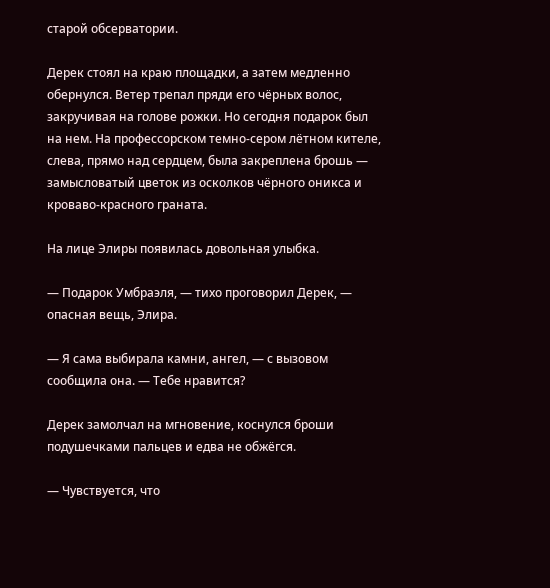старой обсерватории.

Дерек стоял на краю площадки, а затем медленно обернулся. Ветер трепал пряди его чёрных волос, закручивая на голове рожки. Но сегодня подарок был на нем. На профессорском темно-сером лётном кителе, слева, прямо над сердцем, была закреплена брошь — замысловатый цветок из осколков чёрного оникса и кроваво-красного граната.

На лице Элиры появилась довольная улыбка.

— Подарок Умбраэля, — тихо проговорил Дерек, — опасная вещь, Элира.

— Я сама выбирала камни, ангел, — с вызовом сообщила она. — Тебе нравится?

Дерек замолчал на мгновение, коснулся броши подушечками пальцев и едва не обжёгся.

— Чувствуется, что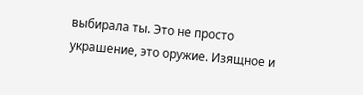выбирала ты. Это не просто украшение, это оружие. Изящное и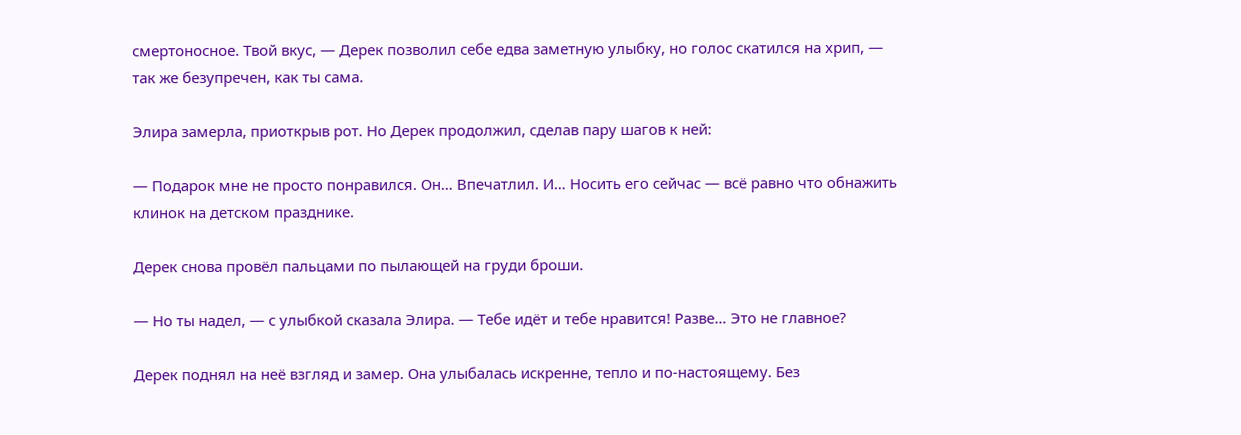смертоносное. Твой вкус, — Дерек позволил себе едва заметную улыбку, но голос скатился на хрип, — так же безупречен, как ты сама.

Элира замерла, приоткрыв рот. Но Дерек продолжил, сделав пару шагов к ней:

— Подарок мне не просто понравился. Он… Впечатлил. И… Носить его сейчас — всё равно что обнажить клинок на детском празднике.

Дерек снова провёл пальцами по пылающей на груди броши.

— Но ты надел, — с улыбкой сказала Элира. — Тебе идёт и тебе нравится! Разве… Это не главное?

Дерек поднял на неё взгляд и замер. Она улыбалась искренне, тепло и по-настоящему. Без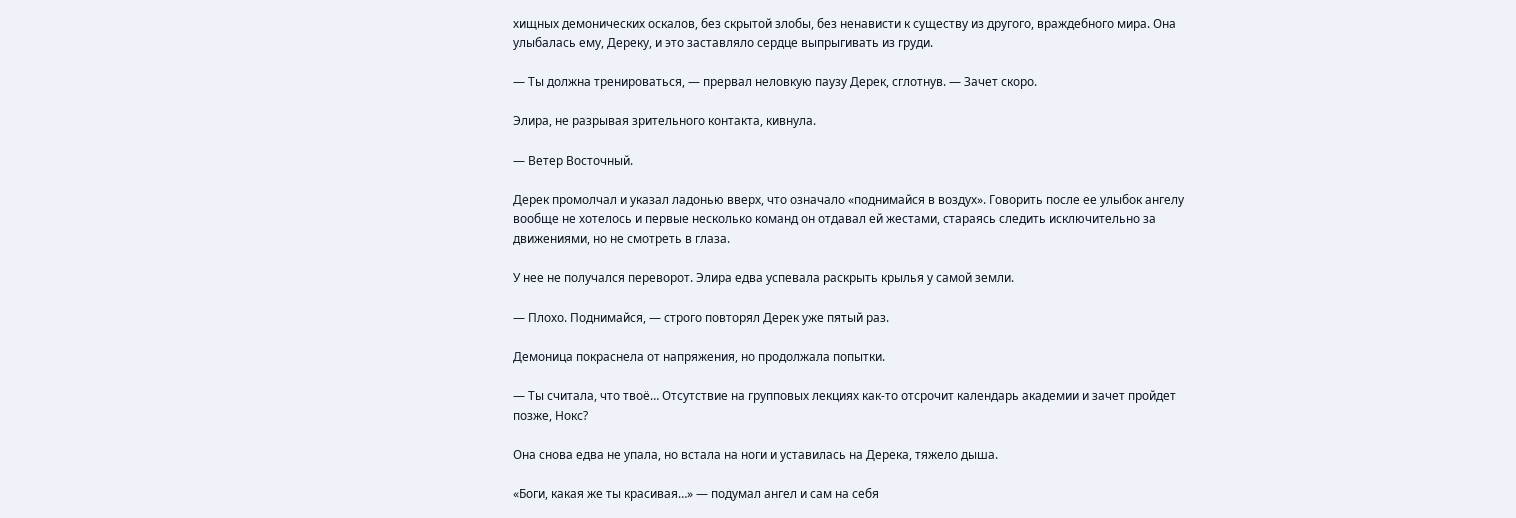хищных демонических оскалов, без скрытой злобы, без ненависти к существу из другого, враждебного мира. Она улыбалась ему, Дереку, и это заставляло сердце выпрыгивать из груди.

— Ты должна тренироваться, — прервал неловкую паузу Дерек, сглотнув. — Зачет скоро.

Элира, не разрывая зрительного контакта, кивнула.

— Ветер Восточный.

Дерек промолчал и указал ладонью вверх, что означало «поднимайся в воздух». Говорить после ее улыбок ангелу вообще не хотелось и первые несколько команд он отдавал ей жестами, стараясь следить исключительно за движениями, но не смотреть в глаза.

У нее не получался переворот. Элира едва успевала раскрыть крылья у самой земли.

— Плохо. Поднимайся, — строго повторял Дерек уже пятый раз.

Демоница покраснела от напряжения, но продолжала попытки.

— Ты считала, что твоё… Отсутствие на групповых лекциях как-то отсрочит календарь академии и зачет пройдет позже, Нокс?

Она снова едва не упала, но встала на ноги и уставилась на Дерека, тяжело дыша.

«Боги, какая же ты красивая…» — подумал ангел и сам на себя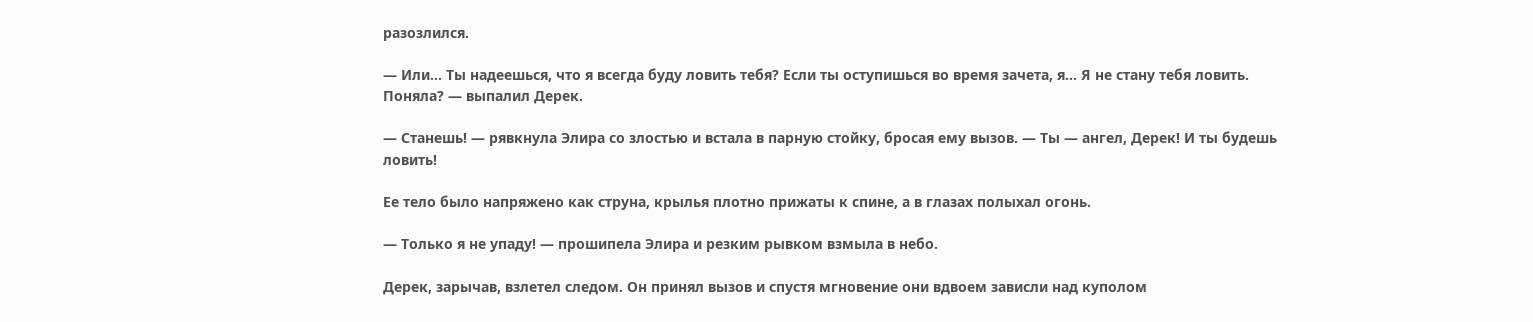разозлился.

— Или… Ты надеешься, что я всегда буду ловить тебя? Если ты оступишься во время зачета, я… Я не стану тебя ловить. Поняла? — выпалил Дерек.

— Станешь! — рявкнула Элира со злостью и встала в парную стойку, бросая ему вызов. — Ты — ангел, Дерек! И ты будешь ловить!

Ее тело было напряжено как струна, крылья плотно прижаты к спине, а в глазах полыхал огонь.

— Только я не упаду! — прошипела Элира и резким рывком взмыла в небо.

Дерек, зарычав, взлетел следом. Он принял вызов и спустя мгновение они вдвоем зависли над куполом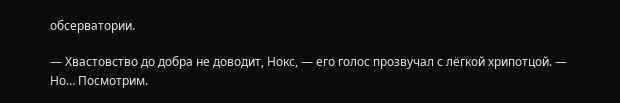обсерватории.

— Хвастовство до добра не доводит, Нокс, — его голос прозвучал с лёгкой хрипотцой. — Но… Посмотрим.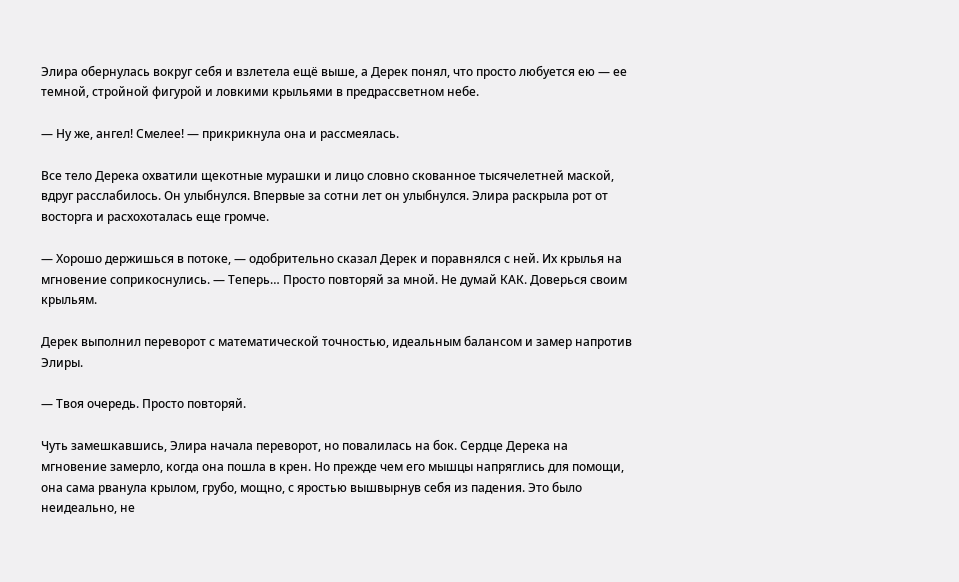Элира обернулась вокруг себя и взлетела ещё выше, а Дерек понял, что просто любуется ею — ее темной, стройной фигурой и ловкими крыльями в предрассветном небе.

— Ну же, ангел! Смелее! — прикрикнула она и рассмеялась.

Все тело Дерека охватили щекотные мурашки и лицо словно скованное тысячелетней маской, вдруг расслабилось. Он улыбнулся. Впервые за сотни лет он улыбнулся. Элира раскрыла рот от восторга и расхохоталась еще громче.

— Хорошо держишься в потоке, — одобрительно сказал Дерек и поравнялся с ней. Их крылья на мгновение соприкоснулись. — Теперь… Просто повторяй за мной. Не думай КАК. Доверься своим крыльям.

Дерек выполнил переворот с математической точностью, идеальным балансом и замер напротив Элиры.

— Твоя очередь. Просто повторяй.

Чуть замешкавшись, Элира начала переворот, но повалилась на бок. Сердце Дерека на мгновение замерло, когда она пошла в крен. Но прежде чем его мышцы напряглись для помощи, она сама рванула крылом, грубо, мощно, с яростью вышвырнув себя из падения. Это было неидеально, не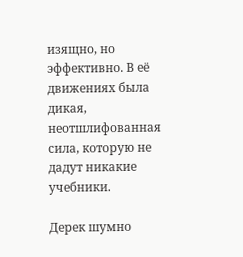изящно, но эффективно. В её движениях была дикая, неотшлифованная сила, которую не дадут никакие учебники.

Дерек шумно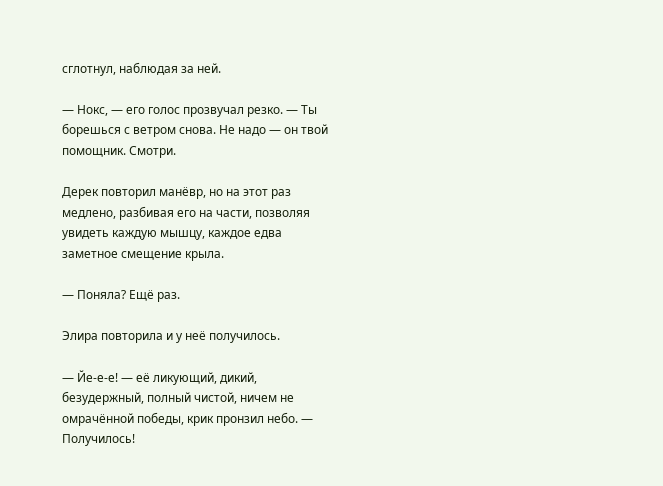сглотнул, наблюдая за ней.

— Нокс, — его голос прозвучал резко. — Ты борешься с ветром снова. Не надо — он твой помощник. Смотри.

Дерек повторил манёвр, но на этот раз медлено, разбивая его на части, позволяя увидеть каждую мышцу, каждое едва заметное смещение крыла.

— Поняла? Ещё раз.

Элира повторила и у неё получилось.

— Йе-е-е! — её ликующий, дикий, безудержный, полный чистой, ничем не омрачённой победы, крик пронзил небо. — Получилось!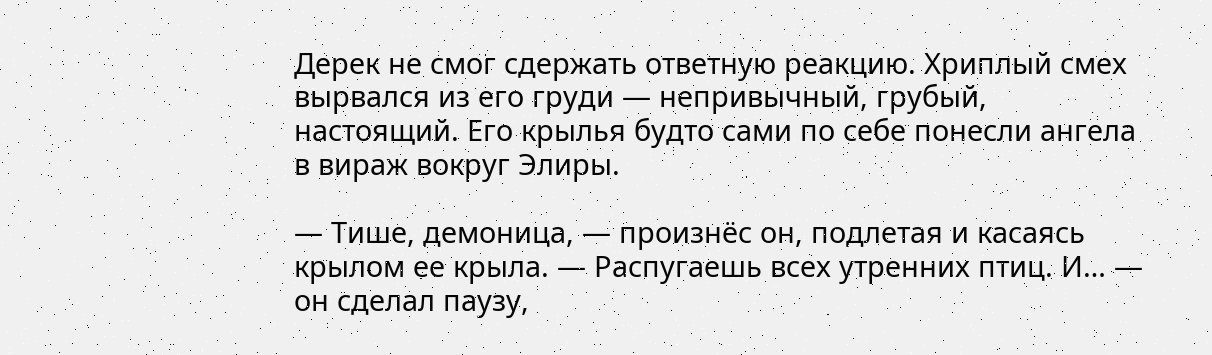Дерек не смог сдержать ответную реакцию. Хриплый смех вырвался из его груди — непривычный, грубый, настоящий. Его крылья будто сами по себе понесли ангела в вираж вокруг Элиры.

— Тише, демоница, — произнёс он, подлетая и касаясь крылом ее крыла. — Распугаешь всех утренних птиц. И… — он сделал паузу,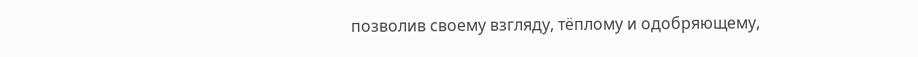позволив своему взгляду, тёплому и одобряющему,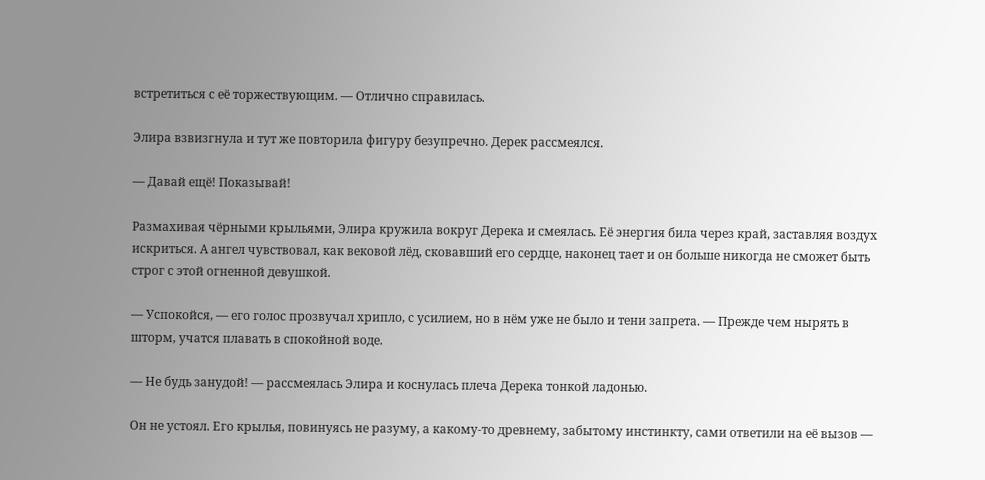встретиться с её торжествующим. — Отлично справилась.

Элира взвизгнула и тут же повторила фигуру безупречно. Дерек рассмеялся.

— Давай ещё! Показывай!

Размахивая чёрными крыльями, Элира кружила вокруг Дерека и смеялась. Её энергия била через край, заставляя воздух искриться. А ангел чувствовал, как вековой лёд, сковавший его сердце, наконец тает и он больше никогда не сможет быть строг с этой огненной девушкой.

— Успокойся, — его голос прозвучал хрипло, с усилием, но в нём уже не было и тени запрета. — Прежде чем нырять в шторм, учатся плавать в спокойной воде.

— Не будь занудой! — рассмеялась Элира и коснулась плеча Дерека тонкой ладонью.

Он не устоял. Его крылья, повинуясь не разуму, а какому-то древнему, забытому инстинкту, сами ответили на её вызов —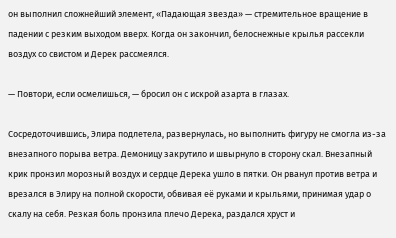он выполнил сложнейший элемент, «Падающая звезда» — стремительное вращение в падении с резким выходом вверх. Когда он закончил, белоснежные крылья рассекли воздух со свистом и Дерек рассмеялся.

— Повтори, если осмелишься, — бросил он с искрой азарта в глазах.

Сосредоточившись, Элира подлетела, развернулась, но выполнить фигуру не смогла из-за внезапного порыва ветра. Демоницу закрутило и швырнуло в сторону скал. Внезапный крик пронзил морозный воздух и сердце Дерека ушло в пятки. Он рванул против ветра и врезался в Элиру на полной скорости, обвивая её руками и крыльями, принимая удар о скалу на себя. Резкая боль пронзила плечо Дерека, раздался хруст и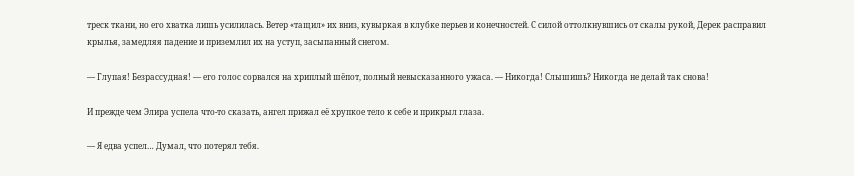треск ткани, но его хватка лишь усилилась. Ветер «тащил» их вниз, кувыркая в клубке перьев и конечностей. С силой оттолкнувшись от скалы рукой, Дерек расправил крылья, замедляя падение и приземлил их на уступ, засыпанный снегом.

— Глупая! Безрассудная! — его голос сорвался на хриплый шёпот, полный невысказанного ужаса. — Никогда! Слышишь? Никогда не делай так снова!

И прежде чем Элира успела что-то сказать, ангел прижал её хрупкое тело к себе и прикрыл глаза.

— Я едва успел… Думал, что потерял тебя.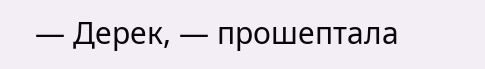— Дерек, — прошептала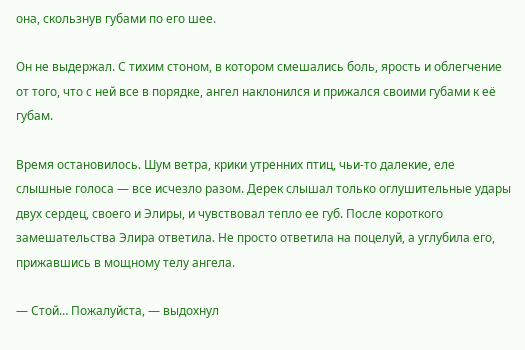она, скользнув губами по его шее.

Он не выдержал. С тихим стоном, в котором смешались боль, ярость и облегчение от того, что с ней все в порядке, ангел наклонился и прижался своими губами к её губам.

Время остановилось. Шум ветра, крики утренних птиц, чьи-то далекие, еле слышные голоса — все исчезло разом. Дерек слышал только оглушительные удары двух сердец, своего и Элиры, и чувствовал тепло ее губ. После короткого замешательства Элира ответила. Не просто ответила на поцелуй, а углубила его, прижавшись в мощному телу ангела.

— Стой… Пожалуйста, — выдохнул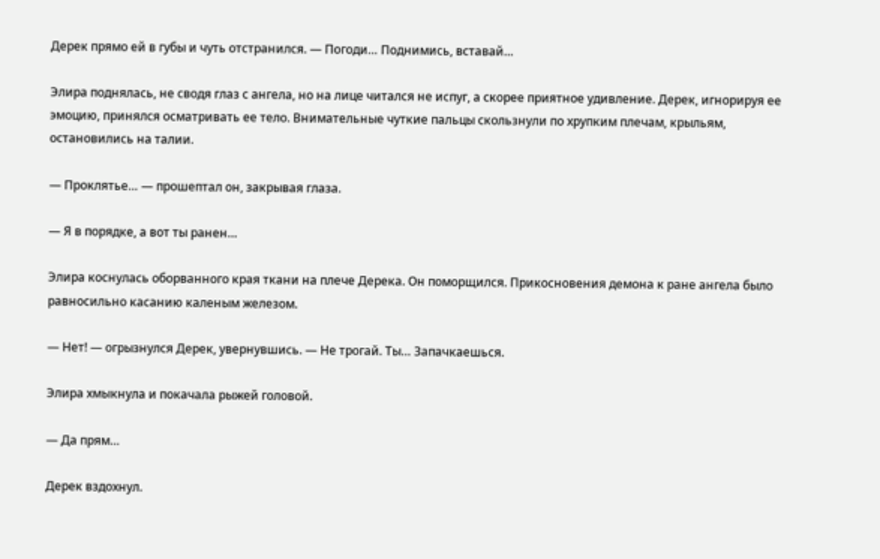Дерек прямо ей в губы и чуть отстранился. — Погоди… Поднимись, вставай…

Элира поднялась, не сводя глаз с ангела, но на лице читался не испуг, а скорее приятное удивление. Дерек, игнорируя ее эмоцию, принялся осматривать ее тело. Внимательные чуткие пальцы скользнули по хрупким плечам, крыльям, остановились на талии.

— Проклятье… — прошептал он, закрывая глаза.

— Я в порядке, а вот ты ранен…

Элира коснулась оборванного края ткани на плече Дерека. Он поморщился. Прикосновения демона к ране ангела было равносильно касанию каленым железом.

— Нет! — огрызнулся Дерек, увернувшись. — Не трогай. Ты… Запачкаешься.

Элира хмыкнула и покачала рыжей головой.

— Да прям…

Дерек вздохнул.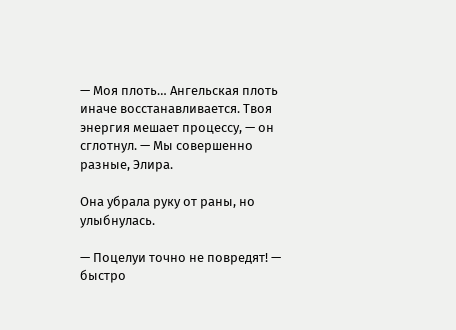— Моя плоть… Ангельская плоть иначе восстанавливается. Твоя энергия мешает процессу, — он сглотнул. — Мы совершенно разные, Элира.

Она убрала руку от раны, но улыбнулась.

— Поцелуи точно не повредят! — быстро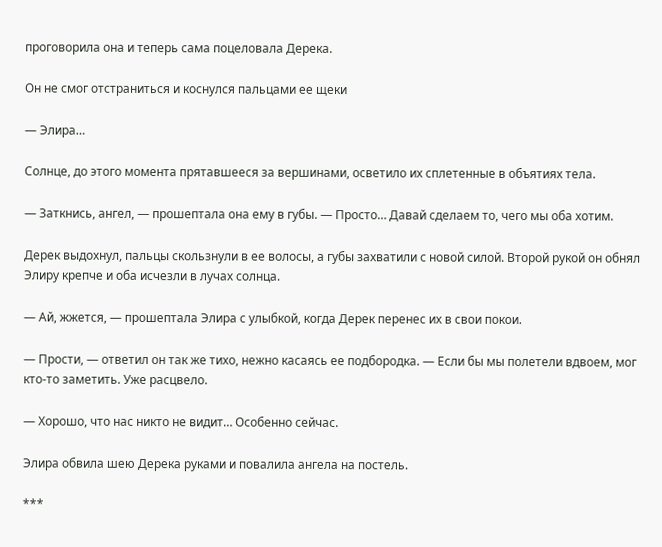проговорила она и теперь сама поцеловала Дерека.

Он не смог отстраниться и коснулся пальцами ее щеки

— Элира…

Солнце, до этого момента прятавшееся за вершинами, осветило их сплетенные в объятиях тела.

— Заткнись, ангел, — прошептала она ему в губы. — Просто… Давай сделаем то, чего мы оба хотим.

Дерек выдохнул, пальцы скользнули в ее волосы, а губы захватили с новой силой. Второй рукой он обнял Элиру крепче и оба исчезли в лучах солнца.

— Ай, жжется, — прошептала Элира с улыбкой, когда Дерек перенес их в свои покои.

— Прости, — ответил он так же тихо, нежно касаясь ее подбородка. — Если бы мы полетели вдвоем, мог кто-то заметить. Уже расцвело.

— Хорошо, что нас никто не видит… Особенно сейчас.

Элира обвила шею Дерека руками и повалила ангела на постель.

***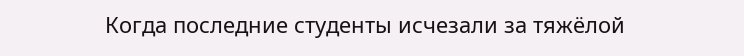Когда последние студенты исчезали за тяжёлой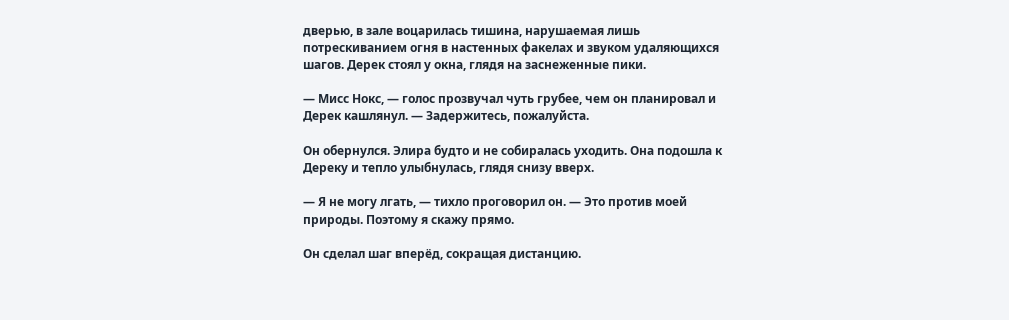дверью, в зале воцарилась тишина, нарушаемая лишь потрескиванием огня в настенных факелах и звуком удаляющихся шагов. Дерек стоял у окна, глядя на заснеженные пики.

— Мисс Нокс, — голос прозвучал чуть грубее, чем он планировал и Дерек кашлянул. — Задержитесь, пожалуйста.

Он обернулся. Элира будто и не собиралась уходить. Она подошла к Дереку и тепло улыбнулась, глядя снизу вверх.

— Я не могу лгать, — тихло проговорил он. — Это против моей природы. Поэтому я скажу прямо.

Он сделал шаг вперёд, сокращая дистанцию.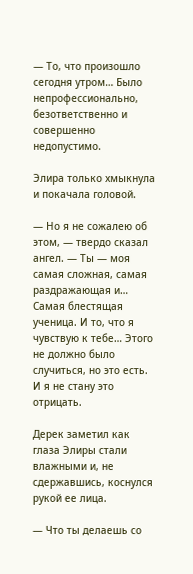— То, что произошло сегодня утром… Было непрофессионально, безответственно и совершенно недопустимо.

Элира только хмыкнула и покачала головой.

— Но я не сожалею об этом, — твердо сказал ангел. — Ты — моя самая сложная, самая раздражающая и… Самая блестящая ученица. И то, что я чувствую к тебе… Этого не должно было случиться, но это есть. И я не стану это отрицать.

Дерек заметил как глаза Элиры стали влажными и, не сдержавшись, коснулся рукой ее лица.

— Что ты делаешь со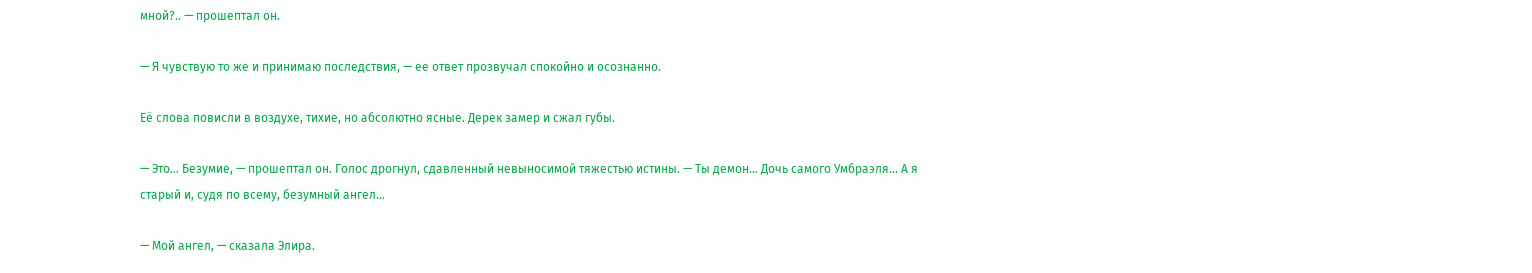мной?.. — прошептал он.

— Я чувствую то же и принимаю последствия, — ее ответ прозвучал спокойно и осознанно.

Её слова повисли в воздухе, тихие, но абсолютно ясные. Дерек замер и сжал губы.

— Это… Безумие, — прошептал он. Голос дрогнул, сдавленный невыносимой тяжестью истины. — Ты демон… Дочь самого Умбраэля… А я старый и, судя по всему, безумный ангел…

— Мой ангел, — сказала Элира.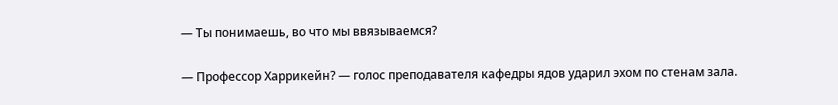— Ты понимаешь, во что мы ввязываемся?

— Профессор Харрикейн? — голос преподавателя кафедры ядов ударил эхом по стенам зала.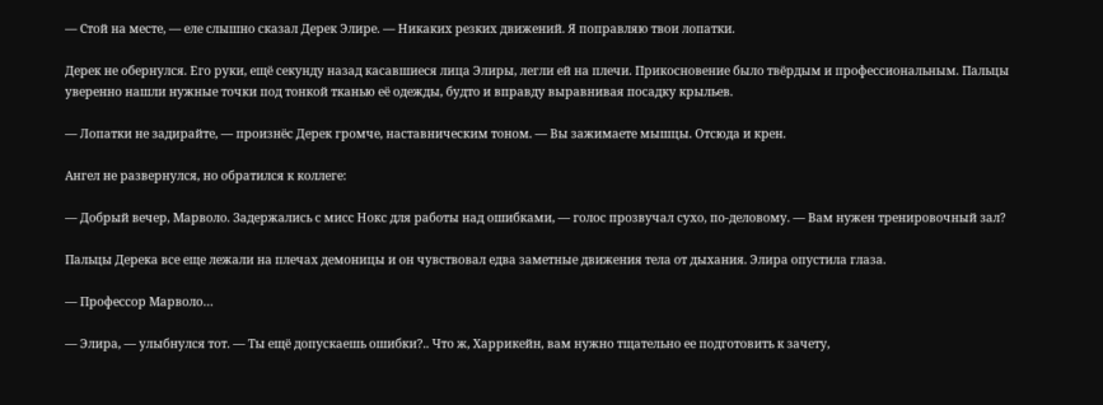— Стой на месте, — еле слышно сказал Дерек Элире. — Никаких резких движений. Я поправляю твои лопатки.

Дерек не обернулся. Его руки, ещё секунду назад касавшиеся лица Элиры, легли ей на плечи. Прикосновение было твёрдым и профессиональным. Пальцы уверенно нашли нужные точки под тонкой тканью её одежды, будто и вправду выравнивая посадку крыльев.

— Лопатки не задирайте, — произнёс Дерек громче, наставническим тоном. — Вы зажимаете мышцы. Отсюда и крен.

Ангел не развернулся, но обратился к коллеге:

— Добрый вечер, Марволо. Задержались с мисс Нокс для работы над ошибками, — голос прозвучал сухо, по-деловому. — Вам нужен тренировочный зал?

Пальцы Дерека все еще лежали на плечах демоницы и он чувствовал едва заметные движения тела от дыхания. Элира опустила глаза.

— Профессор Марволо…

— Элира, — улыбнулся тот. — Ты ещё допускаешь ошибки?.. Что ж, Харрикейн, вам нужно тщательно ее подготовить к зачету,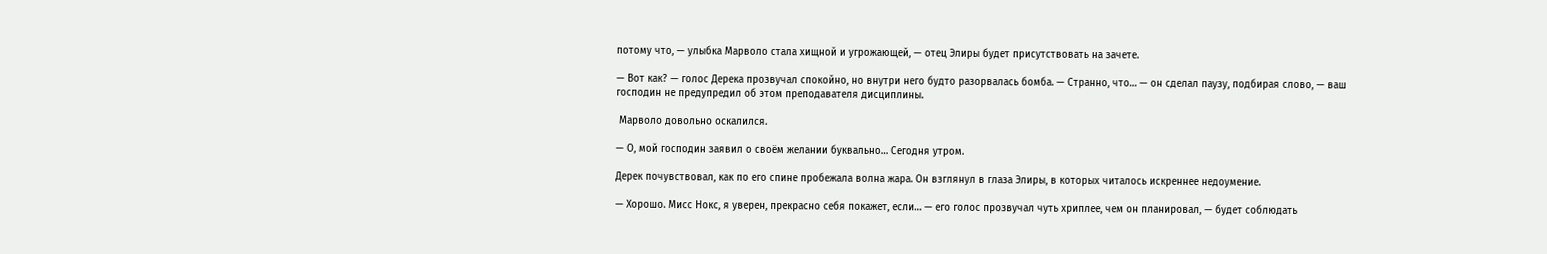потому что, — улыбка Марволо стала хищной и угрожающей, — отец Элиры будет присутствовать на зачете.

— Вот как? — голос Дерека прозвучал спокойно, но внутри него будто разорвалась бомба. — Странно, что… — он сделал паузу, подбирая слово, — ваш господин не предупредил об этом преподавателя дисциплины.

 Марволо довольно оскалился.

— О, мой господин заявил о своём желании буквально… Сегодня утром.

Дерек почувствовал, как по его спине пробежала волна жара. Он взглянул в глаза Элиры, в которых читалось искреннее недоумение.

— Хорошо. Мисс Нокс, я уверен, прекрасно себя покажет, если… — его голос прозвучал чуть хриплее, чем он планировал, — будет соблюдать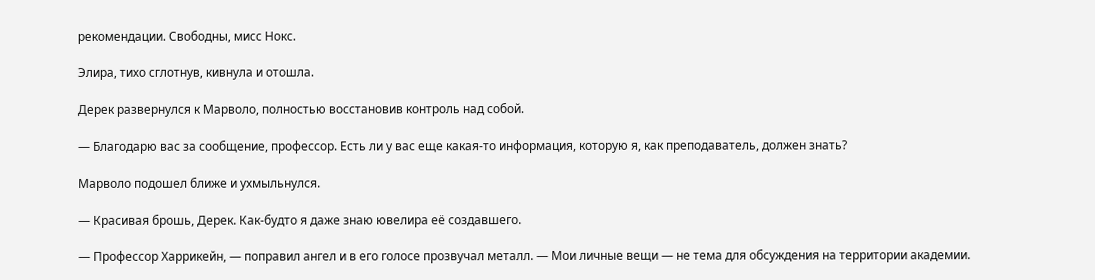рекомендации. Свободны, мисс Нокс.

Элира, тихо сглотнув, кивнула и отошла.

Дерек развернулся к Марволо, полностью восстановив контроль над собой.

— Благодарю вас за сообщение, профессор. Есть ли у вас еще какая-то информация, которую я, как преподаватель, должен знать?

Марволо подошел ближе и ухмыльнулся.

— Красивая брошь, Дерек. Как-будто я даже знаю ювелира её создавшего.

— Профессор Харрикейн, — поправил ангел и в его голосе прозвучал металл. — Мои личные вещи — не тема для обсуждения на территории академии.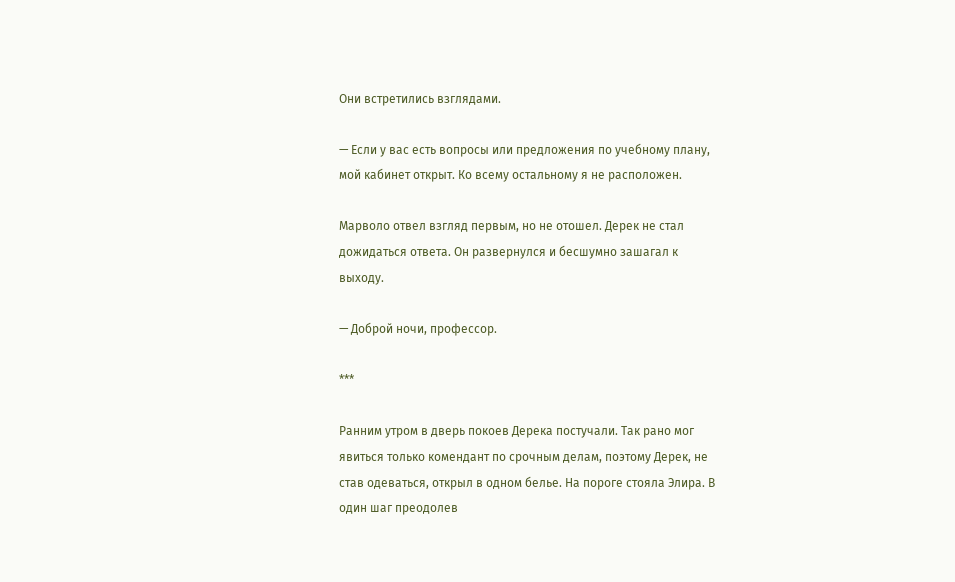Они встретились взглядами.

— Если у вас есть вопросы или предложения по учебному плану, мой кабинет открыт. Ко всему остальному я не расположен.

Марволо отвел взгляд первым, но не отошел. Дерек не стал дожидаться ответа. Он развернулся и бесшумно зашагал к выходу.

— Доброй ночи, профессор.

***

Ранним утром в дверь покоев Дерека постучали. Так рано мог явиться только комендант по срочным делам, поэтому Дерек, не став одеваться, открыл в одном белье. На пороге стояла Элира. В один шаг преодолев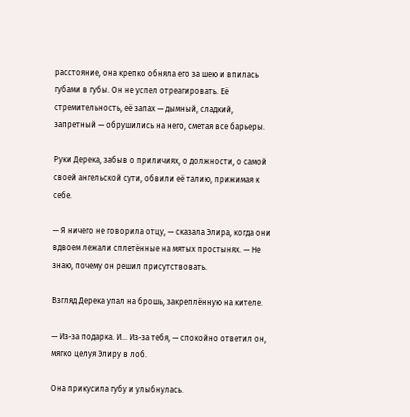расстояние, она крепко обняла его за шею и впилась губами в губы. Он не успел отреагировать. Её стремительность, её запах — дымный, сладкий, запретный — обрушились на него, сметая все барьеры.

Руки Дерека, забыв о приличиях, о должности, о самой своей ангельской сути, обвили её талию, прижимая к себе.

— Я ничего не говорила отцу, — сказала Элира, когда они вдвоем лежали сплетённые на мятых простынях. — Не знаю, почему он решил присутствовать.

Взгляд Дерека упал на брошь, закреплённую на кителе.

— Из-за подарка. И… Из-за тебя, — спокойно ответил он, мягко целуя Элиру в лоб.

Она прикусила губу и улыбнулась.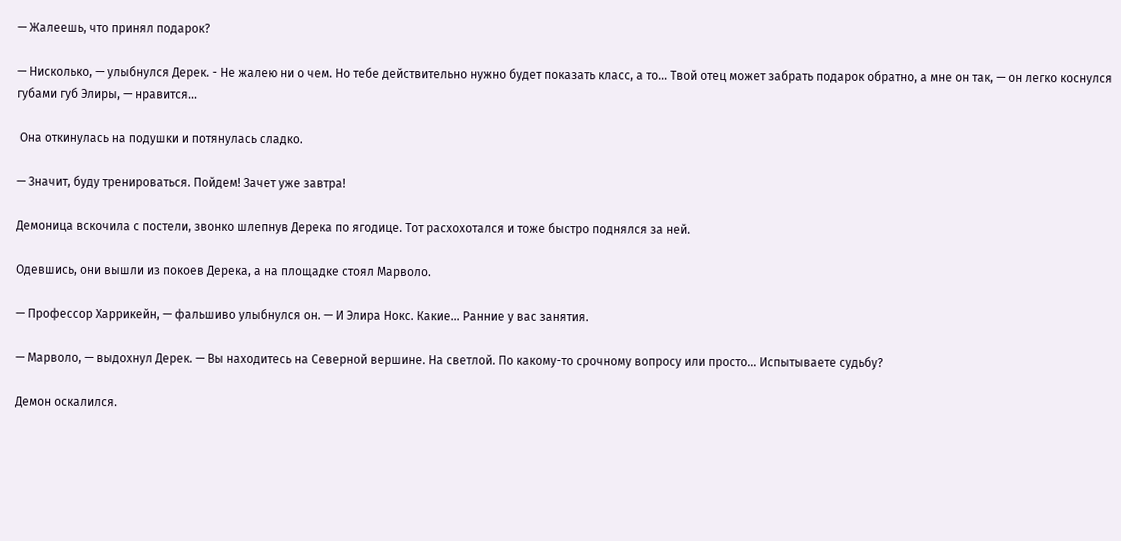— Жалеешь, что принял подарок?

— Нисколько, — улыбнулся Дерек. - Не жалею ни о чем. Но тебе действительно нужно будет показать класс, а то… Твой отец может забрать подарок обратно, а мне он так, — он легко коснулся губами губ Элиры, — нравится…

 Она откинулась на подушки и потянулась сладко.

— Значит, буду тренироваться. Пойдем! Зачет уже завтра!

Демоница вскочила с постели, звонко шлепнув Дерека по ягодице. Тот расхохотался и тоже быстро поднялся за ней.

Одевшись, они вышли из покоев Дерека, а на площадке стоял Марволо.

— Профессор Харрикейн, — фальшиво улыбнулся он. — И Элира Нокс. Какие… Ранние у вас занятия.

— Марволо, — выдохнул Дерек. — Вы находитесь на Северной вершине. На светлой. По какому-то срочному вопросу или просто… Испытываете судьбу?

Демон оскалился.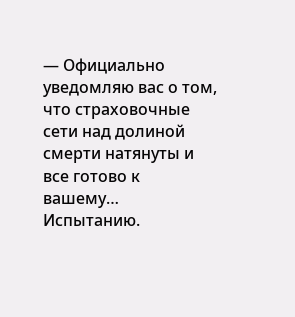— Официально уведомляю вас о том, что страховочные сети над долиной смерти натянуты и все готово к вашему… Испытанию.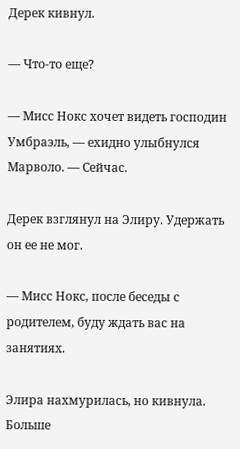Дерек кивнул.

— Что-то еще?

— Мисс Нокс хочет видеть господин Умбраэль, — ехидно улыбнулся Марволо. — Сейчас.

Дерек взглянул на Элиру. Удержать он ее не мог.

— Мисс Нокс, после беседы с родителем, буду ждать вас на занятиях.

Элира нахмурилась, но кивнула. Больше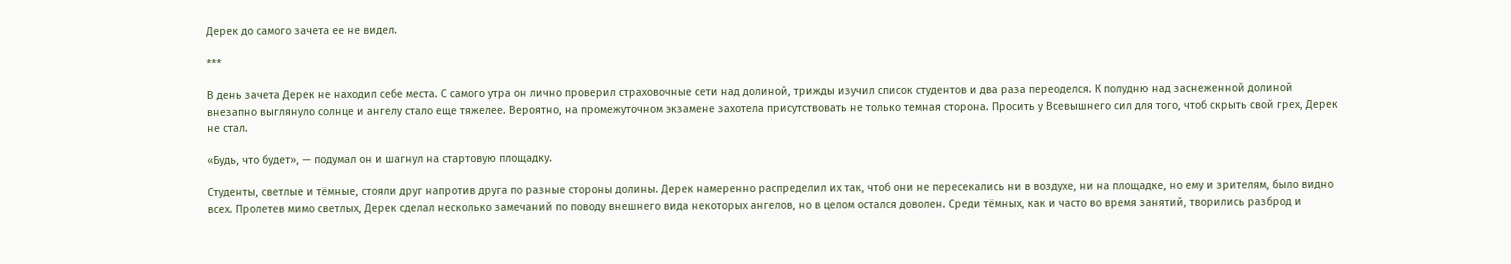Дерек до самого зачета ее не видел.

***

В день зачета Дерек не находил себе места. С самого утра он лично проверил страховочные сети над долиной, трижды изучил список студентов и два раза переоделся. К полудню над заснеженной долиной внезапно выглянуло солнце и ангелу стало еще тяжелее. Вероятно, на промежуточном экзамене захотела присутствовать не только темная сторона. Просить у Всевышнего сил для того, чтоб скрыть свой грех, Дерек не стал.

«Будь, что будет», — подумал он и шагнул на стартовую площадку.

Студенты, светлые и тёмные, стояли друг напротив друга по разные стороны долины. Дерек намеренно распределил их так, чтоб они не пересекались ни в воздухе, ни на площадке, но ему и зрителям, было видно всех. Пролетев мимо светлых, Дерек сделал несколько замечаний по поводу внешнего вида некоторых ангелов, но в целом остался доволен. Среди тёмных, как и часто во время занятий, творились разброд и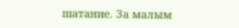шатание. За малым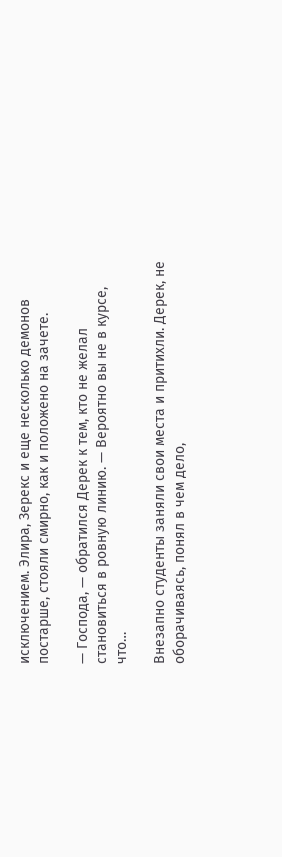исключением. Элира, Зерекс и еще несколько демонов постарше, стояли смирно, как и положено на зачете.

— Господа, — обратился Дерек к тем, кто не желал становиться в ровную линию. — Вероятно вы не в курсе, что…

Внезапно студенты заняли свои места и притихли. Дерек, не оборачиваясь, понял в чем дело,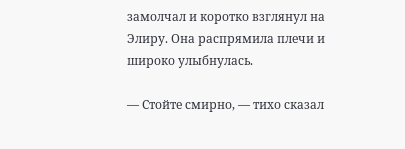замолчал и коротко взглянул на Элиру. Она распрямила плечи и широко улыбнулась.

— Стойте смирно, — тихо сказал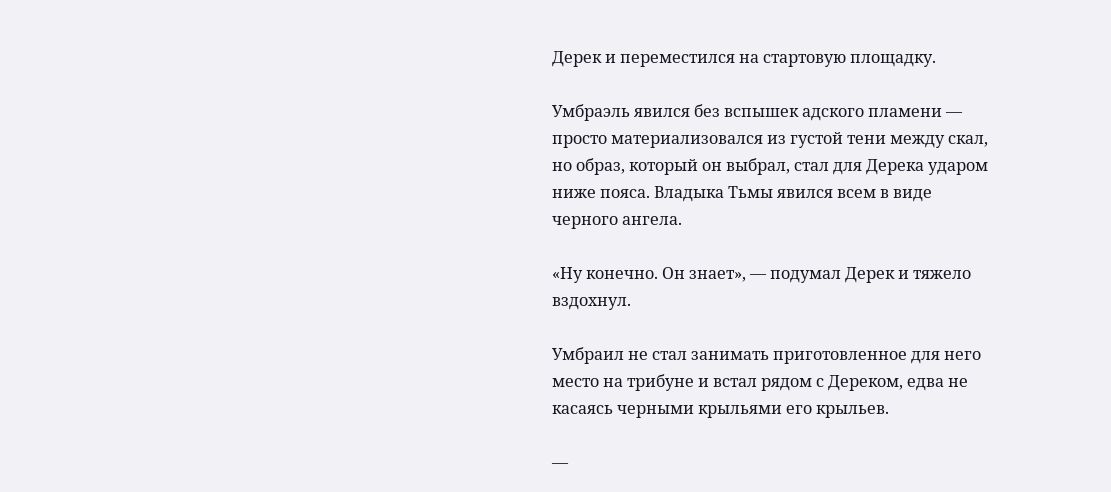Дерек и переместился на стартовую площадку.

Умбраэль явился без вспышек адского пламени — просто материализовался из густой тени между скал, но образ, который он выбрал, стал для Дерека ударом ниже пояса. Владыка Тьмы явился всем в виде черного ангела.

«Ну конечно. Он знает», — подумал Дерек и тяжело вздохнул.

Умбраил не стал занимать приготовленное для него место на трибуне и встал рядом с Дереком, едва не касаясь черными крыльями его крыльев.

—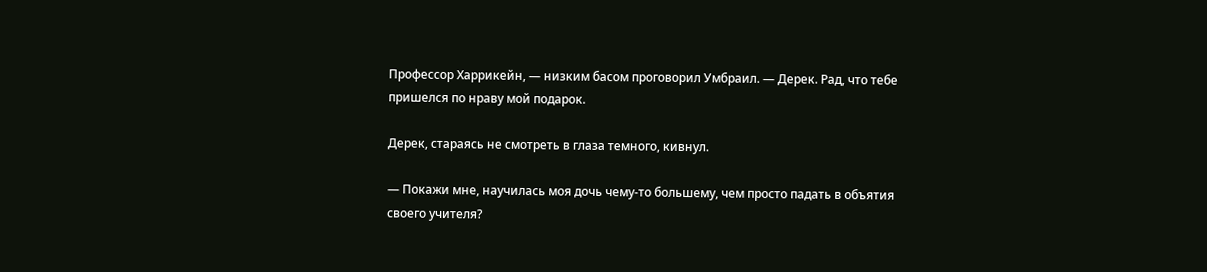Профессор Харрикейн, — низким басом проговорил Умбраил. — Дерек. Рад, что тебе пришелся по нраву мой подарок.

Дерек, стараясь не смотреть в глаза темного, кивнул.

— Покажи мне, научилась моя дочь чему-то большему, чем просто падать в объятия своего учителя?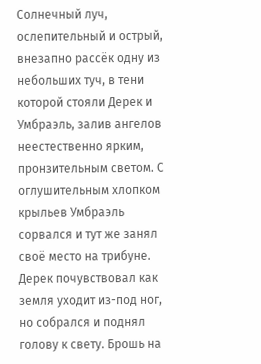Солнечный луч, ослепительный и острый, внезапно рассёк одну из небольших туч, в тени которой стояли Дерек и Умбраэль, залив ангелов неестественно ярким, пронзительным светом. С оглушительным хлопком крыльев Умбраэль сорвался и тут же занял своё место на трибуне. Дерек почувствовал как земля уходит из-под ног, но собрался и поднял голову к свету. Брошь на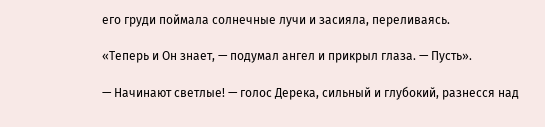его груди поймала солнечные лучи и засияла, переливаясь.

«Теперь и Он знает, — подумал ангел и прикрыл глаза. — Пусть».

— Начинают светлые! — голос Дерека, сильный и глубокий, разнесся над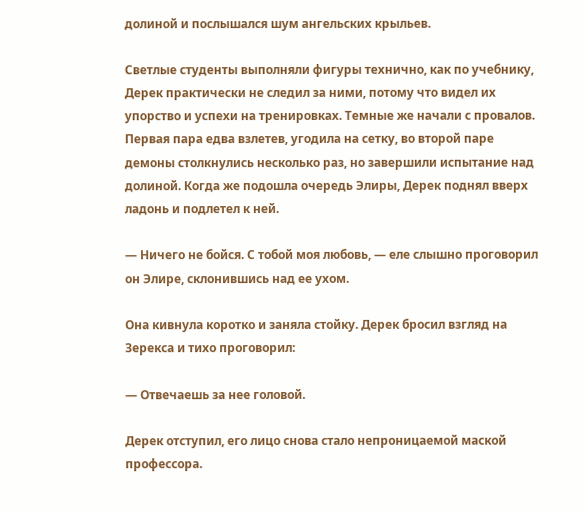долиной и послышался шум ангельских крыльев.

Светлые студенты выполняли фигуры технично, как по учебнику, Дерек практически не следил за ними, потому что видел их упорство и успехи на тренировках. Темные же начали с провалов. Первая пара едва взлетев, угодила на сетку, во второй паре демоны столкнулись несколько раз, но завершили испытание над долиной. Когда же подошла очередь Элиры, Дерек поднял вверх ладонь и подлетел к ней.

— Ничего не бойся. С тобой моя любовь, — еле слышно проговорил он Элире, склонившись над ее ухом.

Она кивнула коротко и заняла стойку. Дерек бросил взгляд на Зерекса и тихо проговорил:

— Отвечаешь за нее головой.

Дерек отступил, его лицо снова стало непроницаемой маской профессора.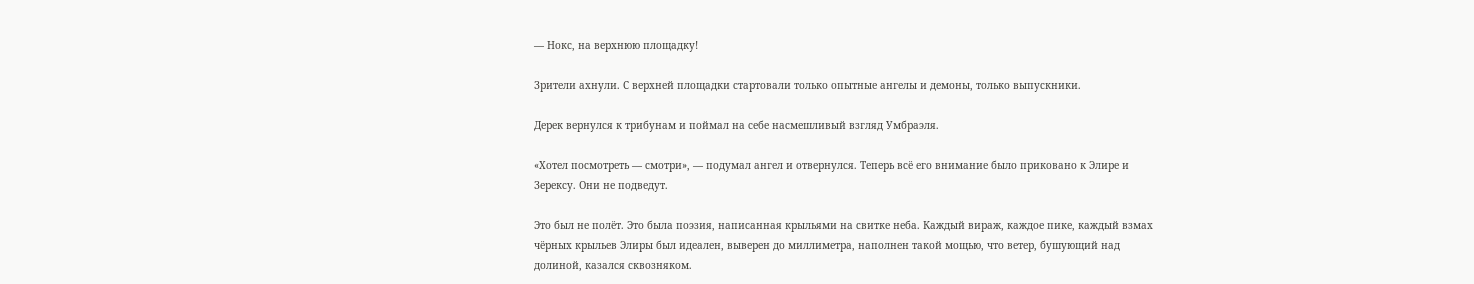— Нокс, на верхнюю площадку!

Зрители ахнули. С верхней площадки стартовали только опытные ангелы и демоны, только выпускники.

Дерек вернулся к трибунам и поймал на себе насмешливый взгляд Умбраэля.

«Хотел посмотреть — смотри», — подумал ангел и отвернулся. Теперь всё его внимание было приковано к Элире и Зерексу. Они не подведут.

Это был не полёт. Это была поэзия, написанная крыльями на свитке неба. Каждый вираж, каждое пике, каждый взмах чёрных крыльев Элиры был идеален, выверен до миллиметра, наполнен такой мощью, что ветер, бушующий над долиной, казался сквозняком.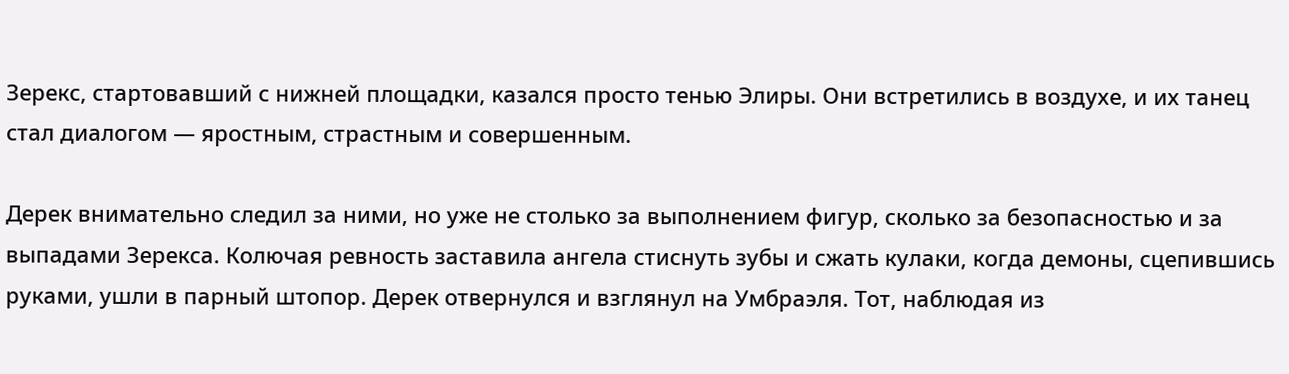Зерекс, стартовавший с нижней площадки, казался просто тенью Элиры. Они встретились в воздухе, и их танец стал диалогом — яростным, страстным и совершенным.

Дерек внимательно следил за ними, но уже не столько за выполнением фигур, сколько за безопасностью и за выпадами Зерекса. Колючая ревность заставила ангела стиснуть зубы и сжать кулаки, когда демоны, сцепившись руками, ушли в парный штопор. Дерек отвернулся и взглянул на Умбраэля. Тот, наблюдая из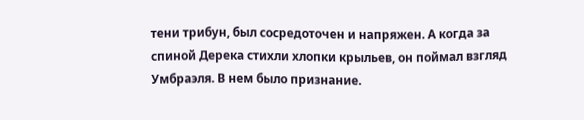тени трибун, был сосредоточен и напряжен. А когда за спиной Дерека стихли хлопки крыльев, он поймал взгляд Умбраэля. В нем было признание.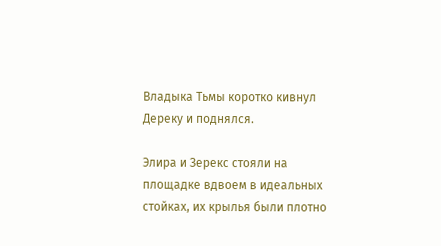Владыка Тьмы коротко кивнул Дереку и поднялся.

Элира и Зерекс стояли на площадке вдвоем в идеальных стойках, их крылья были плотно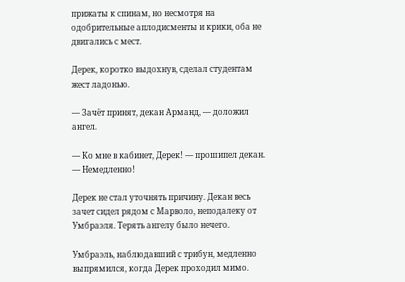прижаты к спинам, но несмотря на одобрительные аплодисменты и крики, оба не двигались с мест.

Дерек, коротко выдохнув, сделал студентам жест ладонью.

— Зачёт принят, декан Арманд, — доложил ангел.

— Ко мне в кабинет, Дерек! — прошипел декан. — Немедленно!

Дерек не стал уточнять причину. Декан весь зачет сидел рядом с Марволо, неподалеку от Умбраэля. Терять ангелу было нечего.

Умбраэль, наблюдавший с трибун, медленно выпрямился, когда Дерек проходил мимо.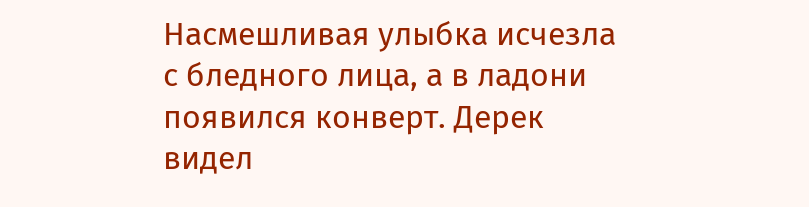Насмешливая улыбка исчезла с бледного лица, а в ладони появился конверт. Дерек видел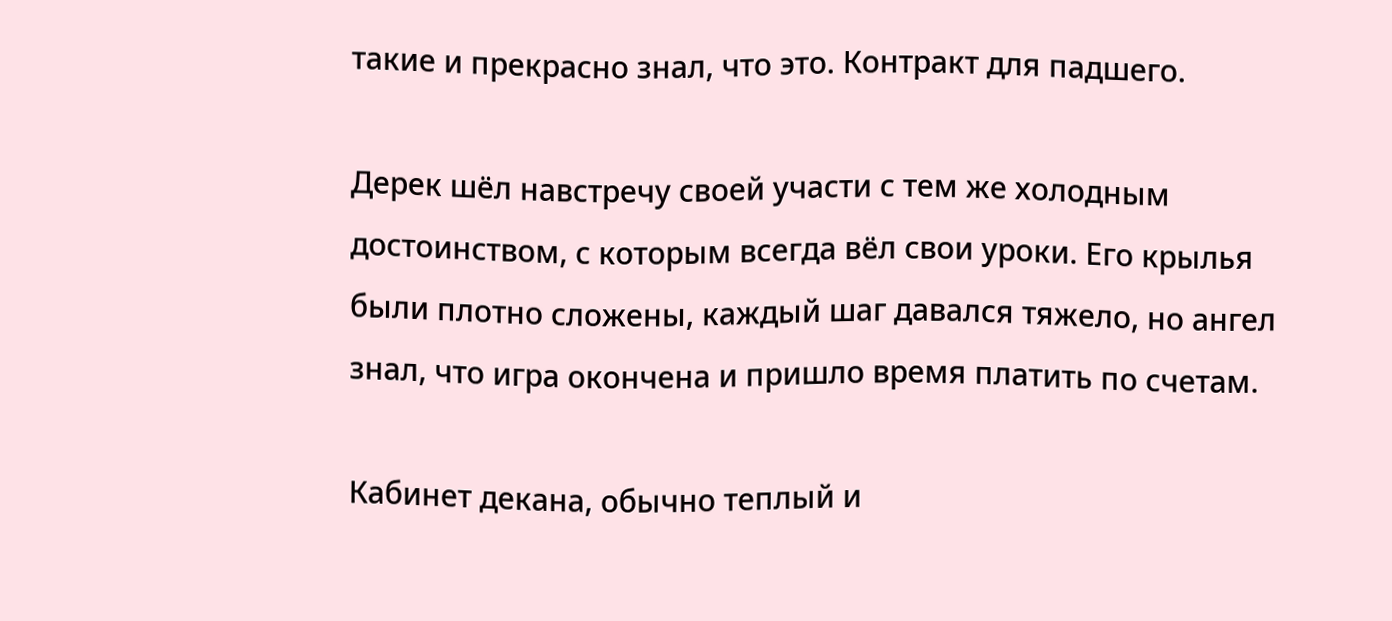такие и прекрасно знал, что это. Контракт для падшего.

Дерек шёл навстречу своей участи с тем же холодным достоинством, с которым всегда вёл свои уроки. Его крылья были плотно сложены, каждый шаг давался тяжело, но ангел знал, что игра окончена и пришло время платить по счетам.

Кабинет декана, обычно теплый и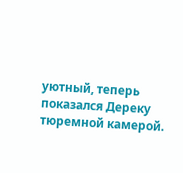уютный, теперь показался Дереку тюремной камерой.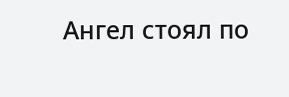Ангел стоял по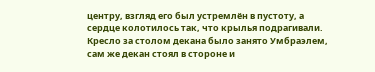центру, взгляд его был устремлён в пустоту, а сердце колотилось так, что крылья подрагивали. Кресло за столом декана было занято Умбраэлем, сам же декан стоял в стороне и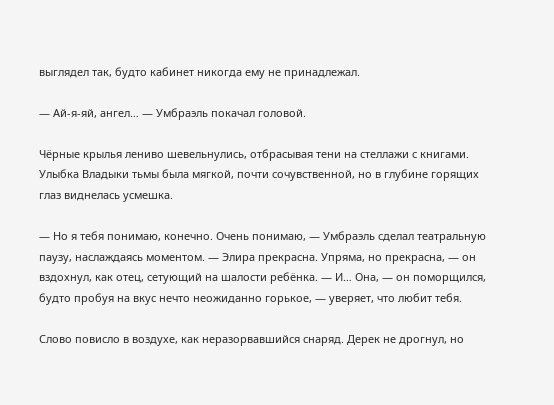выглядел так, будто кабинет никогда ему не принадлежал.

— Ай-я-яй, ангел… — Умбраэль покачал головой.

Чёрные крылья лениво шевельнулись, отбрасывая тени на стеллажи с книгами. Улыбка Владыки тьмы была мягкой, почти сочувственной, но в глубине горящих глаз виднелась усмешка.

— Но я тебя понимаю, конечно. Очень понимаю, — Умбраэль сделал театральную паузу, наслаждаясь моментом. — Элира прекрасна. Упряма, но прекрасна, — он вздохнул, как отец, сетующий на шалости ребёнка. — И… Она, — он поморщился, будто пробуя на вкус нечто неожиданно горькое, — уверяет, что любит тебя.

Слово повисло в воздухе, как неразорвавшийся снаряд. Дерек не дрогнул, но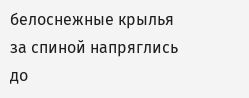белоснежные крылья за спиной напряглись до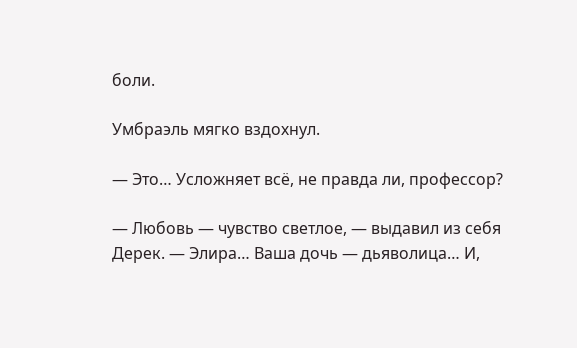боли.

Умбраэль мягко вздохнул.

— Это… Усложняет всё, не правда ли, профессор?

— Любовь — чувство светлое, — выдавил из себя Дерек. — Элира… Ваша дочь — дьяволица… И,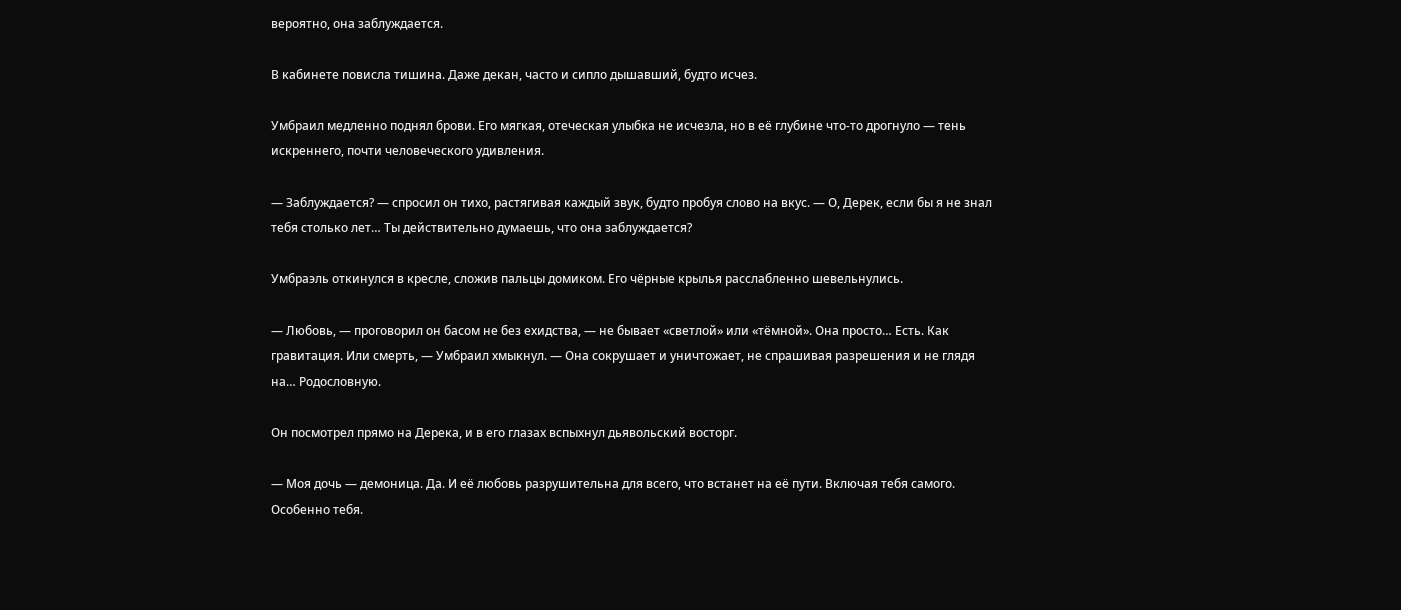вероятно, она заблуждается.

В кабинете повисла тишина. Даже декан, часто и сипло дышавший, будто исчез.

Умбраил медленно поднял брови. Его мягкая, отеческая улыбка не исчезла, но в её глубине что-то дрогнуло — тень искреннего, почти человеческого удивления.

— Заблуждается? — спросил он тихо, растягивая каждый звук, будто пробуя слово на вкус. — О, Дерек, если бы я не знал тебя столько лет… Ты действительно думаешь, что она заблуждается?

Умбраэль откинулся в кресле, сложив пальцы домиком. Его чёрные крылья расслабленно шевельнулись.

— Любовь, — проговорил он басом не без ехидства, — не бывает «светлой» или «тёмной». Она просто… Есть. Как гравитация. Или смерть, — Умбраил хмыкнул. — Она сокрушает и уничтожает, не спрашивая разрешения и не глядя на… Родословную.

Он посмотрел прямо на Дерека, и в его глазах вспыхнул дьявольский восторг.

— Моя дочь — демоница. Да. И её любовь разрушительна для всего, что встанет на её пути. Включая тебя самого. Особенно тебя.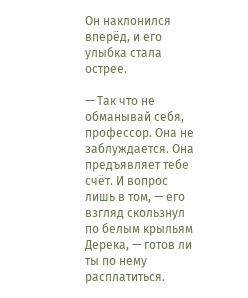Он наклонился вперёд, и его улыбка стала острее.

— Так что не обманывай себя, профессор. Она не заблуждается. Она предъявляет тебе счёт. И вопрос лишь в том, — его взгляд скользнул по белым крыльям Дерека, — готов ли ты по нему расплатиться.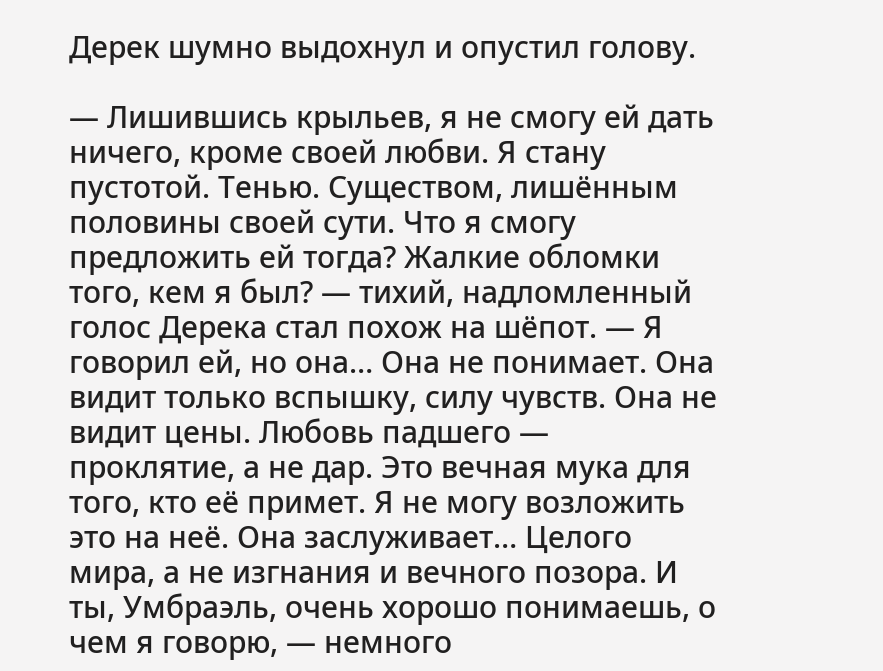Дерек шумно выдохнул и опустил голову.

— Лишившись крыльев, я не смогу ей дать ничего, кроме своей любви. Я стану пустотой. Тенью. Существом, лишённым половины своей сути. Что я смогу предложить ей тогда? Жалкие обломки того, кем я был? — тихий, надломленный голос Дерека стал похож на шёпот. — Я говорил ей, но она… Она не понимает. Она видит только вспышку, силу чувств. Она не видит цены. Любовь падшего — проклятие, а не дар. Это вечная мука для того, кто её примет. Я не могу возложить это на неё. Она заслуживает… Целого мира, а не изгнания и вечного позора. И ты, Умбраэль, очень хорошо понимаешь, о чем я говорю, — немного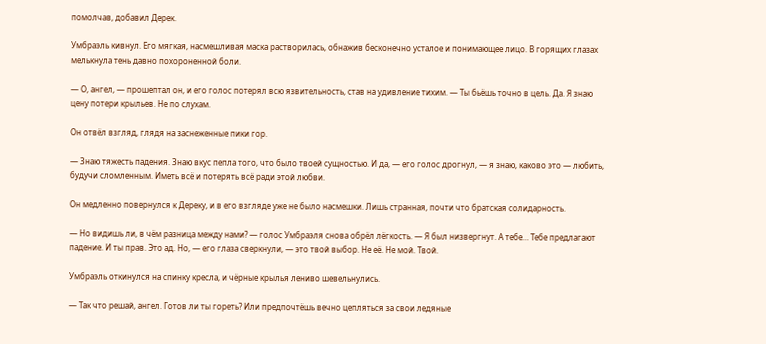помолчав, добавил Дерек.

Умбраэль кивнул. Его мягкая, насмешливая маска растворилась, обнажив бесконечно усталое и понимающее лицо. В горящих глазах мелькнула тень давно похороненной боли.

— О, ангел, — прошептал он, и его голос потерял всю язвительность, став на удивление тихим. — Ты бьёшь точно в цель. Да. Я знаю цену потери крыльев. Не по слухам.

Он отвёл взгляд, глядя на заснеженные пики гор.

— Знаю тяжесть падения. Знаю вкус пепла того, что было твоей сущностью. И да, — его голос дрогнул, — я знаю, каково это — любить, будучи сломленным. Иметь всё и потерять всё ради этой любви.

Он медленно повернулся к Дереку, и в его взгляде уже не было насмешки. Лишь странная, почти что братская солидарность.

— Но видишь ли, в чём разница между нами? — голос Умбраэля снова обрёл лёгкость. — Я был низвергнут. А тебе… Тебе предлагают падение. И ты прав. Это ад. Но, — его глаза сверкнули, — это твой выбор. Не её. Не мой. Твой.

Умбраэль откинулся на спинку кресла, и чёрные крылья лениво шевельнулись.

— Так что решай, ангел. Готов ли ты гореть? Или предпочтёшь вечно цепляться за свои ледяные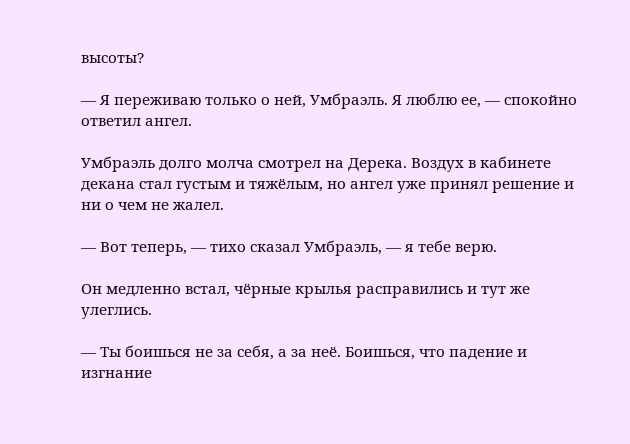высоты?

— Я переживаю только о ней, Умбраэль. Я люблю ее, — спокойно ответил ангел.

Умбраэль долго молча смотрел на Дерека. Воздух в кабинете декана стал густым и тяжёлым, но ангел уже принял решение и ни о чем не жалел.

— Вот теперь, — тихо сказал Умбраэль, — я тебе верю.

Он медленно встал, чёрные крылья расправились и тут же улеглись.

— Ты боишься не за себя, а за неё. Боишься, что падение и изгнание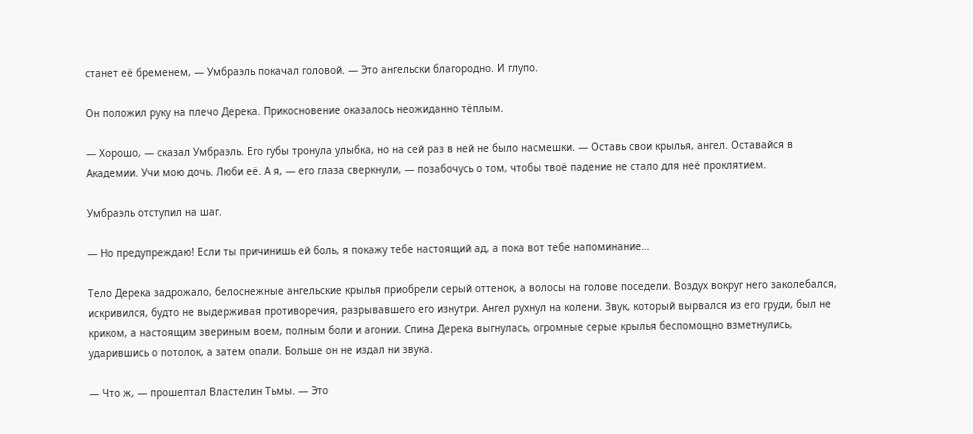станет её бременем, — Умбраэль покачал головой. — Это ангельски благородно. И глупо.

Он положил руку на плечо Дерека. Прикосновение оказалось неожиданно тёплым.

— Хорошо, — сказал Умбраэль. Его губы тронула улыбка, но на сей раз в ней не было насмешки. — Оставь свои крылья, ангел. Оставайся в Академии. Учи мою дочь. Люби её. А я, — его глаза сверкнули, — позабочусь о том, чтобы твоё падение не стало для неё проклятием.

Умбраэль отступил на шаг.

— Но предупреждаю! Если ты причинишь ей боль, я покажу тебе настоящий ад, а пока вот тебе напоминание…

Тело Дерека задрожало, белоснежные ангельские крылья приобрели серый оттенок, а волосы на голове поседели. Воздух вокруг него заколебался, искривился, будто не выдерживая противоречия, разрывавшего его изнутри. Ангел рухнул на колени. Звук, который вырвался из его груди, был не криком, а настоящим звериным воем, полным боли и агонии. Спина Дерека выгнулась, огромные серые крылья беспомощно взметнулись, ударившись о потолок, а затем опали. Больше он не издал ни звука.

— Что ж, — прошептал Властелин Тьмы. — Это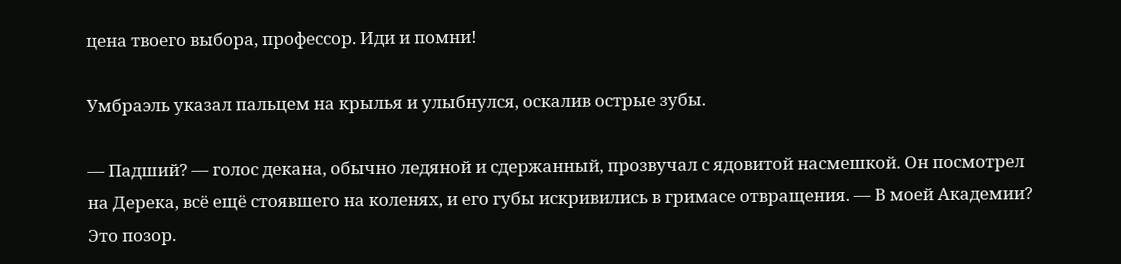цена твоего выбора, профессор. Иди и помни!

Умбраэль указал пальцем на крылья и улыбнулся, оскалив острые зубы.

— Падший? — голос декана, обычно ледяной и сдержанный, прозвучал с ядовитой насмешкой. Он посмотрел на Дерека, всё ещё стоявшего на коленях, и его губы искривились в гримасе отвращения. — В моей Академии? Это позор.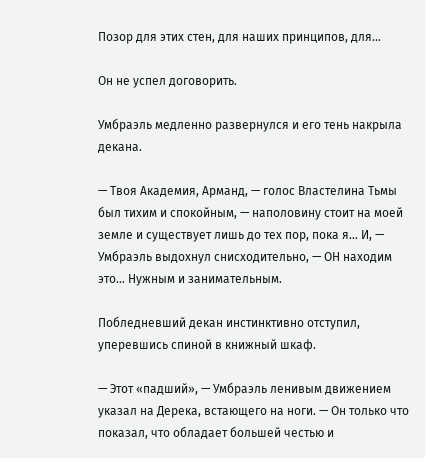Позор для этих стен, для наших принципов, для…

Он не успел договорить.

Умбраэль медленно развернулся и его тень накрыла декана.

— Твоя Академия, Арманд, — голос Властелина Тьмы был тихим и спокойным, — наполовину стоит на моей земле и существует лишь до тех пор, пока я… И, — Умбраэль выдохнул снисходительно, — ОН находим это… Нужным и занимательным.

Побледневший декан инстинктивно отступил, уперевшись спиной в книжный шкаф.

— Этот «падший», — Умбраэль ленивым движением указал на Дерека, встающего на ноги. — Он только что показал, что обладает большей честью и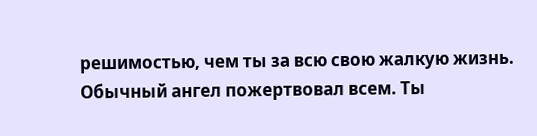решимостью, чем ты за всю свою жалкую жизнь. Обычный ангел пожертвовал всем. Ты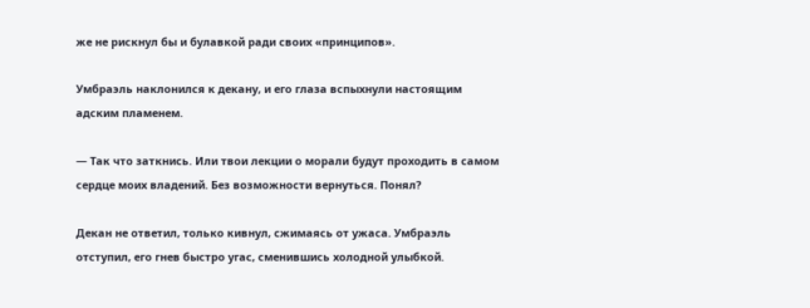же не рискнул бы и булавкой ради своих «принципов».

Умбраэль наклонился к декану, и его глаза вспыхнули настоящим адским пламенем.

— Так что заткнись. Или твои лекции о морали будут проходить в самом сердце моих владений. Без возможности вернуться. Понял?

Декан не ответил, только кивнул, сжимаясь от ужаса. Умбраэль отступил, его гнев быстро угас, сменившись холодной улыбкой.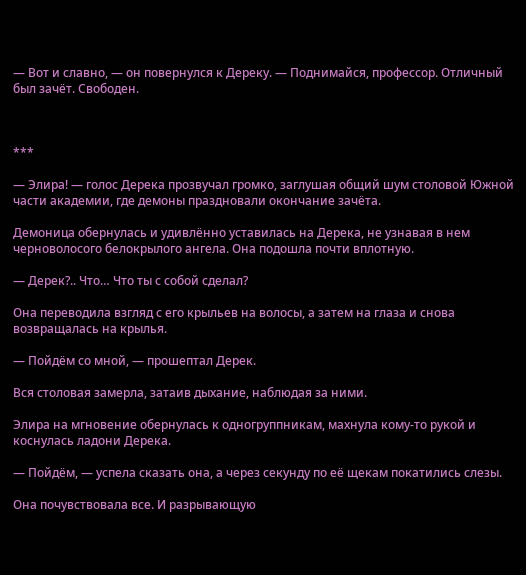— Вот и славно, — он повернулся к Дереку. — Поднимайся, профессор. Отличный был зачёт. Свободен.



***

— Элира! — голос Дерека прозвучал громко, заглушая общий шум столовой Южной части академии, где демоны праздновали окончание зачёта.

Демоница обернулась и удивлённо уставилась на Дерека, не узнавая в нем черноволосого белокрылого ангела. Она подошла почти вплотную.

— Дерек?.. Что… Что ты с собой сделал?

Она переводила взгляд с его крыльев на волосы, а затем на глаза и снова возвращалась на крылья.

— Пойдём со мной, — прошептал Дерек.

Вся столовая замерла, затаив дыхание, наблюдая за ними.

Элира на мгновение обернулась к одногруппникам, махнула кому-то рукой и коснулась ладони Дерека.

— Пойдём, — успела сказать она, а через секунду по её щекам покатились слезы.

Она почувствовала все. И разрывающую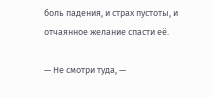боль падения, и страх пустоты, и отчаянное желание спасти её.

— Не смотри туда, —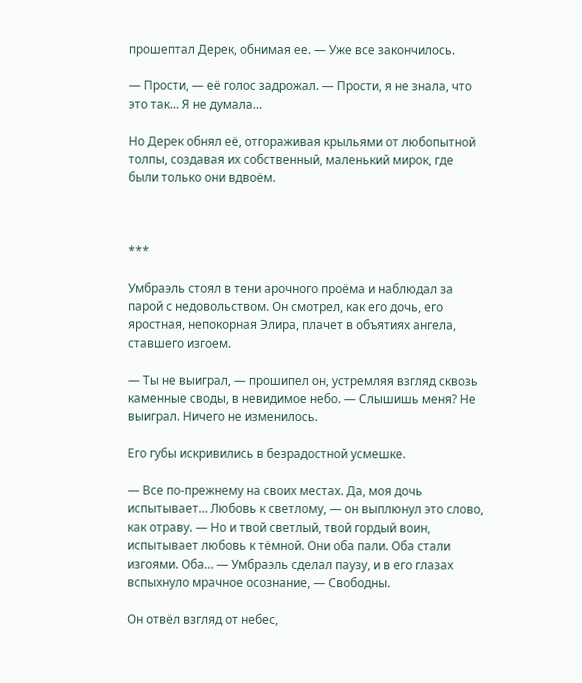прошептал Дерек, обнимая ее. — Уже все закончилось.

— Прости, — её голос задрожал. — Прости, я не знала, что это так… Я не думала…

Но Дерек обнял её, отгораживая крыльями от любопытной толпы, создавая их собственный, маленький мирок, где были только они вдвоём.



***

Умбраэль стоял в тени арочного проёма и наблюдал за парой с недовольством. Он смотрел, как его дочь, его яростная, непокорная Элира, плачет в объятиях ангела, ставшего изгоем.

— Ты не выиграл, — прошипел он, устремляя взгляд сквозь каменные своды, в невидимое небо. — Слышишь меня? Не выиграл. Ничего не изменилось.

Его губы искривились в безрадостной усмешке.

— Все по-прежнему на своих местах. Да, моя дочь испытывает… Любовь к светлому, — он выплюнул это слово, как отраву. — Но и твой светлый, твой гордый воин, испытывает любовь к тёмной. Они оба пали. Оба стали изгоями. Оба… — Умбраэль сделал паузу, и в его глазах вспыхнуло мрачное осознание, — Свободны.

Он отвёл взгляд от небес,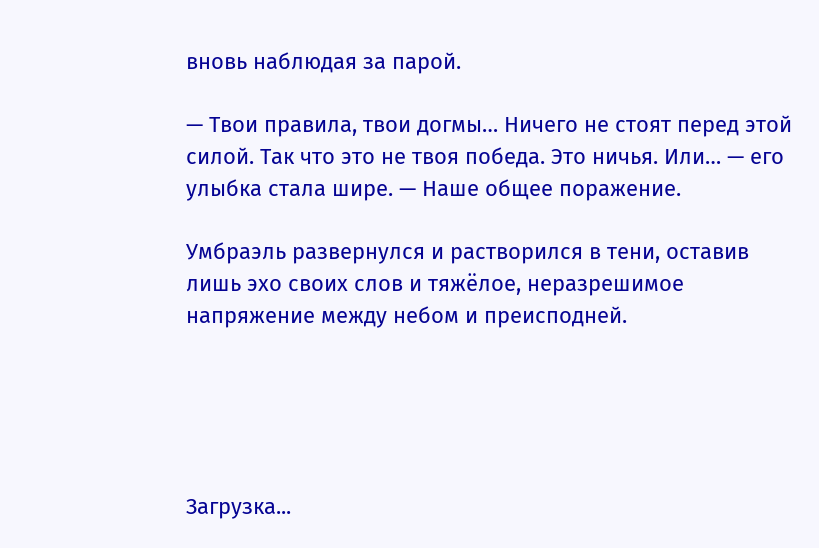вновь наблюдая за парой.

— Твои правила, твои догмы… Ничего не стоят перед этой силой. Так что это не твоя победа. Это ничья. Или… — его улыбка стала шире. — Наше общее поражение.

Умбраэль развернулся и растворился в тени, оставив лишь эхо своих слов и тяжёлое, неразрешимое напряжение между небом и преисподней.





Загрузка...